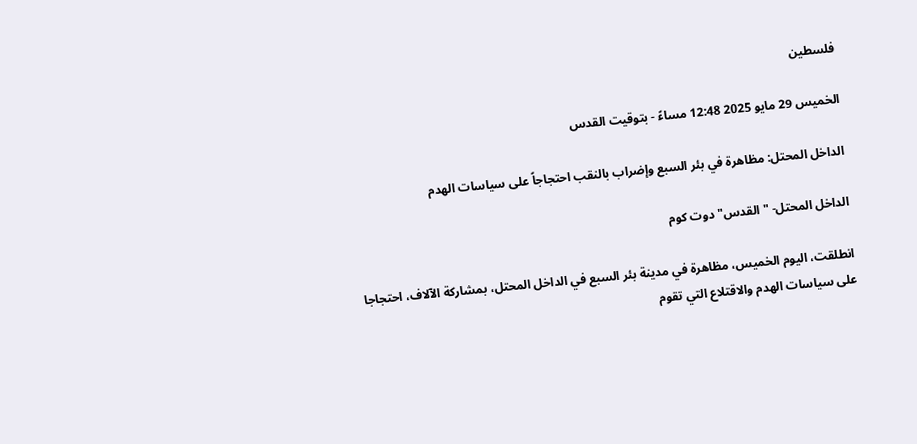فلسطين

الخميس 29 مايو 2025 12:48 مساءً - بتوقيت القدس

الداخل المحتل: مظاهرة في بئر السبع وإضراب بالنقب احتجاجاً على سياسات الهدم

الداخل المحتل- "القدس" دوت كوم

انطلقت، اليوم الخميس، مظاهرة في مدينة بئر السبع في الداخل المحتل، بمشاركة الآلاف، احتجاجا على سياسات الهدم والاقتلاع التي تقوم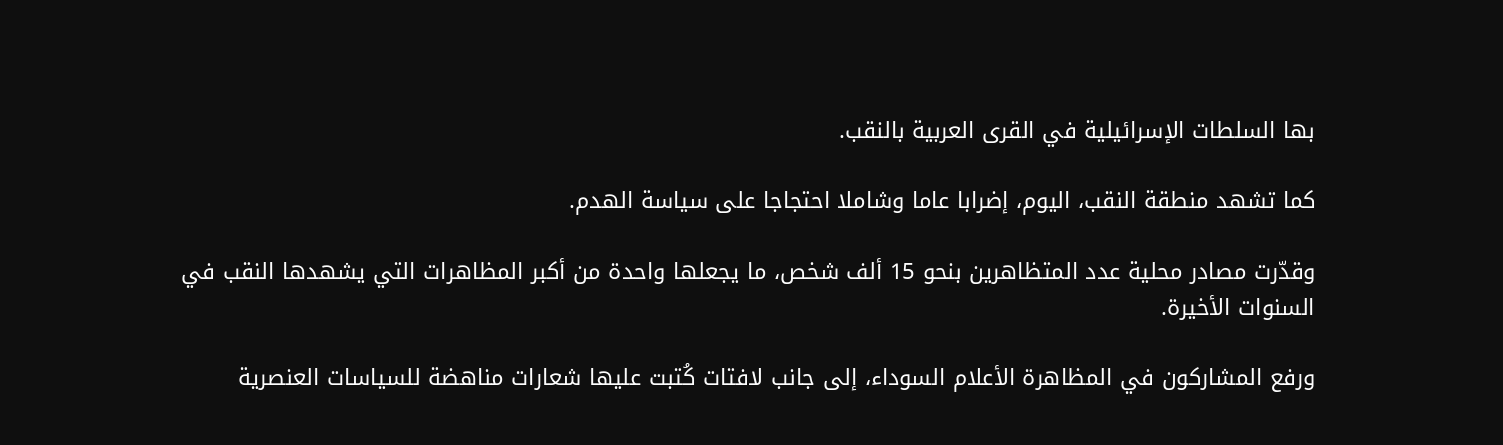بها السلطات الإسرائيلية في القرى العربية بالنقب.

كما تشهد منطقة النقب، اليوم، إضرابا عاما وشاملا احتجاجا على سياسة الهدم.

وقدّرت مصادر محلية عدد المتظاهرين بنحو 15 ألف شخص، ما يجعلها واحدة من أكبر المظاهرات التي يشهدها النقب في السنوات الأخيرة.

ورفع المشاركون في المظاهرة الأعلام السوداء، إلى جانب لافتات كُتبت عليها شعارات مناهضة للسياسات العنصرية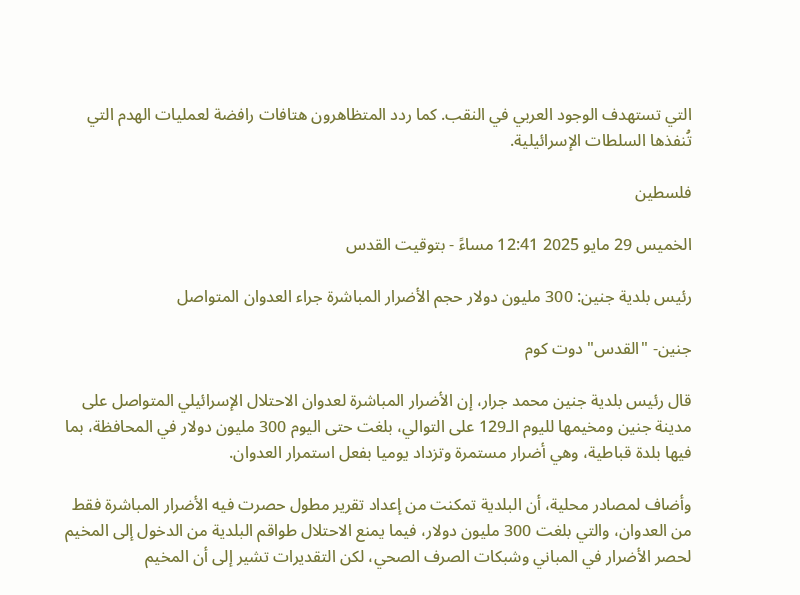التي تستهدف الوجود العربي في النقب. كما ردد المتظاهرون هتافات رافضة لعمليات الهدم التي تُنفذها السلطات الإسرائيلية.

فلسطين

الخميس 29 مايو 2025 12:41 مساءً - بتوقيت القدس

رئيس بلدية جنين: 300 مليون دولار حجم الأضرار المباشرة جراء العدوان المتواصل

جنين- "القدس" دوت كوم

قال رئيس بلدية جنين محمد جرار، إن الأضرار المباشرة لعدوان الاحتلال الإسرائيلي المتواصل على مدينة جنين ومخيمها لليوم الـ129 على التوالي، بلغت حتى اليوم 300 مليون دولار في المحافظة، بما فيها بلدة قباطية، وهي أضرار مستمرة وتزداد يوميا بفعل استمرار العدوان.

وأضاف لمصادر محلية، أن البلدية تمكنت من إعداد تقرير مطول حصرت فيه الأضرار المباشرة فقط من العدوان، والتي بلغت 300 مليون دولار، فيما يمنع الاحتلال طواقم البلدية من الدخول إلى المخيم لحصر الأضرار في المباني وشبكات الصرف الصحي، لكن التقديرات تشير إلى أن المخيم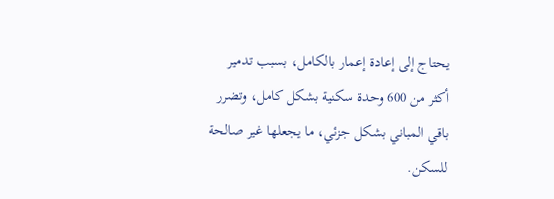يحتاج إلى إعادة إعمار بالكامل، بسبب تدمير أكثر من 600 وحدة سكنية بشكل كامل، وتضرر باقي المباني بشكل جزئي، ما يجعلها غير صالحة للسكن.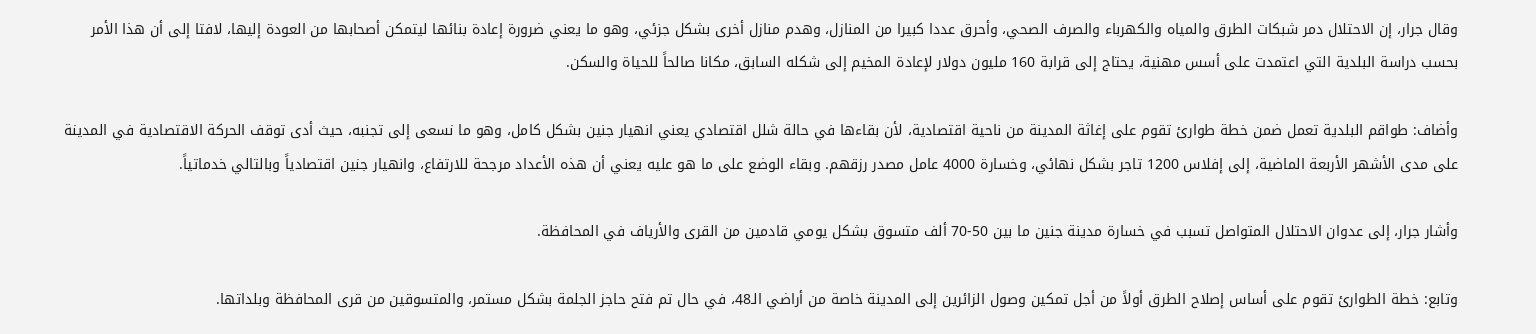وقال جرار، إن الاحتلال دمر شبكات الطرق والمياه والكهرباء والصرف الصحي، وأحرق عددا كبيرا من المنازل، وهدم منازل أخرى بشكل جزئي، وهو ما يعني ضرورة إعادة بنائها ليتمكن أصحابها من العودة إليها، لافتا إلى أن هذا الأمر بحسب دراسة البلدية التي اعتمدت على أسس مهنية، يحتاج إلى قرابة 160 مليون دولار لإعادة المخيم إلى شكله السابق، مكانا صالحاً للحياة والسكن.

وأضاف: طواقم البلدية تعمل ضمن خطة طوارئ تقوم على إغاثة المدينة من ناحية اقتصادية، لأن بقاءها في حالة شلل اقتصادي يعني انهيار جنين بشكل كامل، وهو ما نسعى إلى تجنبه، حيث أدى توقف الحركة الاقتصادية في المدينة على مدى الأشهر الأربعة الماضية، إلى إفلاس 1200 تاجر بشكل نهائي، وخسارة 4000 عامل مصدر رزقهم. وبقاء الوضع على ما هو عليه يعني أن هذه الأعداد مرجحة للارتفاع، وانهيار جنين اقتصادياً وبالتالي خدماتياً.

وأشار جرار، إلى عدوان الاحتلال المتواصل تسبب في خسارة مدينة جنين ما بين 50-70 ألف متسوق بشكل يومي قادمين من القرى والأرياف في المحافظة.

وتابع: خطة الطوارئ تقوم على أساس إصلاح الطرق أولاً من أجل تمكين وصول الزائرين إلى المدينة خاصة من أراضي الـ48، في حال تم فتح حاجز الجلمة بشكل مستمر، والمتسوقين من قرى المحافظة وبلداتها.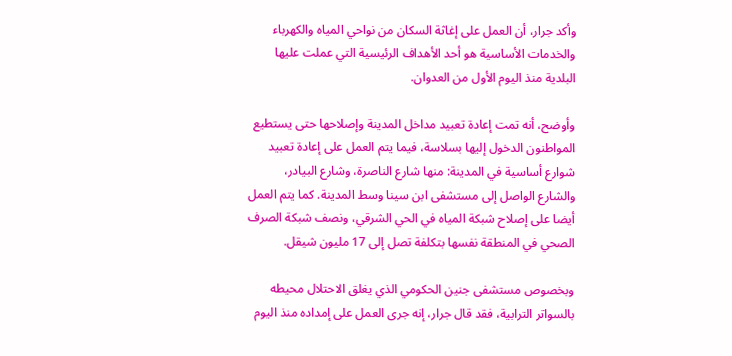وأكد جرار، أن العمل على إغاثة السكان من نواحي المياه والكهرباء والخدمات الأساسية هو أحد الأهداف الرئيسية التي عملت عليها البلدية منذ اليوم الأول من العدوان.

وأوضح، أنه تمت إعادة تعبيد مداخل المدينة وإصلاحها حتى يستطيع المواطنون الدخول إليها بسلاسة، فيما يتم العمل على إعادة تعبيد شوارع أساسية في المدينة: منها شارع الناصرة، وشارع البيادر، والشارع الواصل إلى مستشفى ابن سينا وسط المدينة. كما يتم العمل أيضا على إصلاح شبكة المياه في الحي الشرقي، ونصف شبكة الصرف الصحي في المنطقة نفسها بتكلفة تصل إلى 17 مليون شيقل.

وبخصوص مستشفى جنين الحكومي الذي يغلق الاحتلال محيطه بالسواتر الترابية، فقد قال جرار، إنه جرى العمل على إمداده منذ اليوم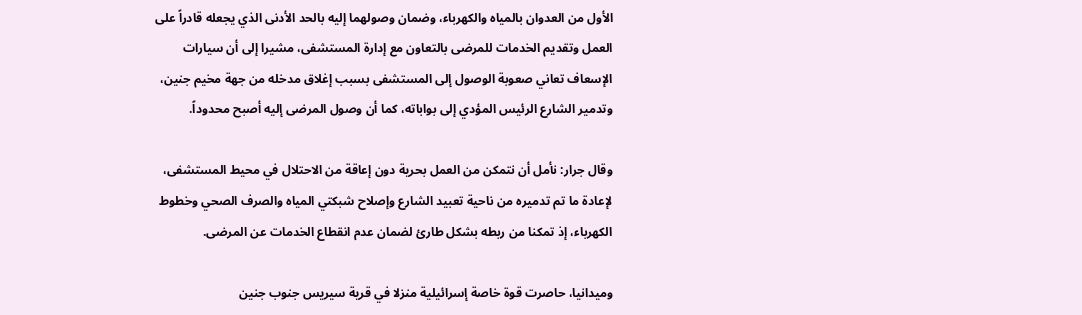الأول من العدوان بالمياه والكهرباء، وضمان وصولهما إليه بالحد الأدنى الذي يجعله قادراً على العمل وتقديم الخدمات للمرضى بالتعاون مع إدارة المستشفى، مشيرا إلى أن سيارات الإسعاف تعاني صعوبة الوصول إلى المستشفى بسبب إغلاق مدخله من جهة مخيم جنين، وتدمير الشارع الرئيس المؤدي إلى بواباته، كما أن وصول المرضى إليه أصبح محدوداً.

وقال جرار: نأمل أن نتمكن من العمل بحرية دون إعاقة من الاحتلال في محيط المستشفى، لإعادة ما تم تدميره من ناحية تعبيد الشارع وإصلاح شبكتي المياه والصرف الصحي وخطوط الكهرباء، إذ تمكنا من ربطه بشكل طارئ لضمان عدم انقطاع الخدمات عن المرضى.

وميدانيا، حاصرت قوة خاصة إسرائيلية منزلا في قرية سيريس جنوب جنين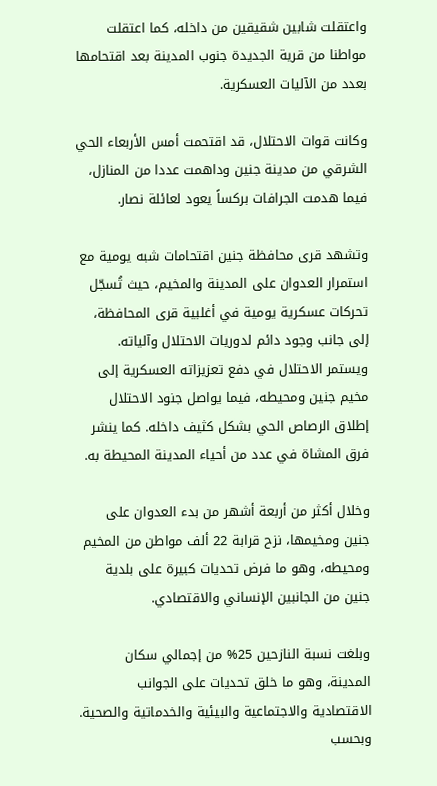واعتقلت شابين شقيقين من داخله، كما اعتقلت مواطنا من قرية الجديدة جنوب المدينة بعد اقتحامها بعدد من الآليات العسكرية.

وكانت قوات الاحتلال، قد اقتحمت أمس الأربعاء الحي الشرقي من مدينة جنين وداهمت عددا من المنازل، فيما هدمت الجرافات بركساً يعود لعائلة نصار.

وتشهد قرى محافظة جنين اقتحامات شبه يومية مع استمرار العدوان على المدينة والمخيم، حيث تُسجّل تحركات عسكرية يومية في أغلبية قرى المحافظة، إلى جانب وجود دائم لدوريات الاحتلال وآلياته. ويستمر الاحتلال في دفع تعزيزاته العسكرية إلى مخيم جنين ومحيطه، فيما يواصل جنود الاحتلال إطلاق الرصاص الحي بشكل كثيف داخله. كما ينشر فرق المشاة في عدد من أحياء المدينة المحيطة به.

وخلال أكثر من أربعة أشهر من بدء العدوان على جنين ومخيمها، نزح قرابة 22 ألف مواطن من المخيم ومحيطه، وهو ما فرض تحديات كبيرة على بلدية جنين من الجانبين الإنساني والاقتصادي.

وبلغت نسبة النازحين 25% من إجمالي سكان المدينة، وهو ما خلق تحديات على الجوانب الاقتصادية والاجتماعية والبيئية والخدماتية والصحية. وبحسب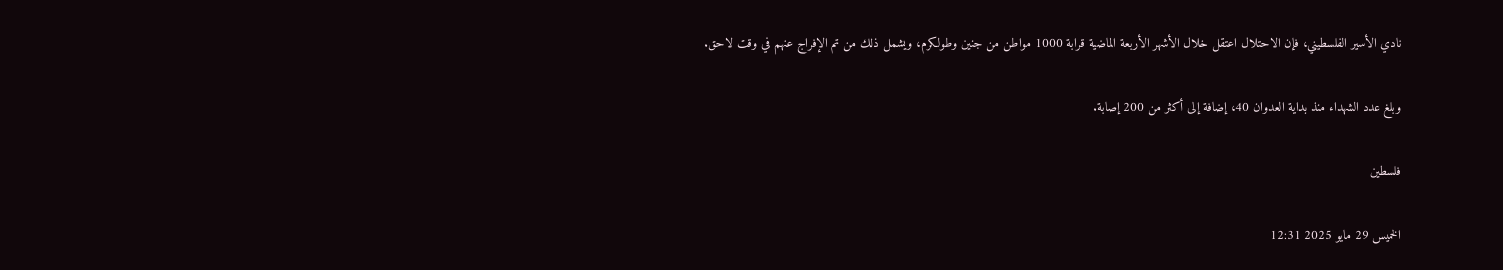نادي الأسير الفلسطيني، فإن الاحتلال اعتقل خلال الأشهر الأربعة الماضية قرابة 1000 مواطن من جنين وطولكرم، ويشمل ذلك من تم الإفراج عنهم في وقت لاحق.

وبلغ عدد الشهداء منذ بداية العدوان 40، إضافة إلى أكثر من 200 إصابة.

فلسطين

الخميس 29 مايو 2025 12:31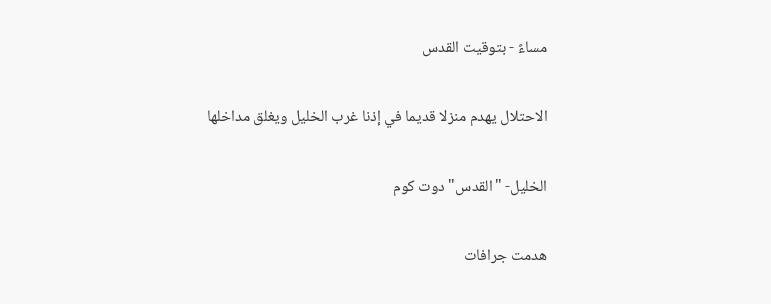مساءً - بتوقيت القدس

الاحتلال يهدم منزلا قديما في إذنا غرب الخليل ويغلق مداخلها

الخليل- "القدس" دوت كوم

هدمت جرافات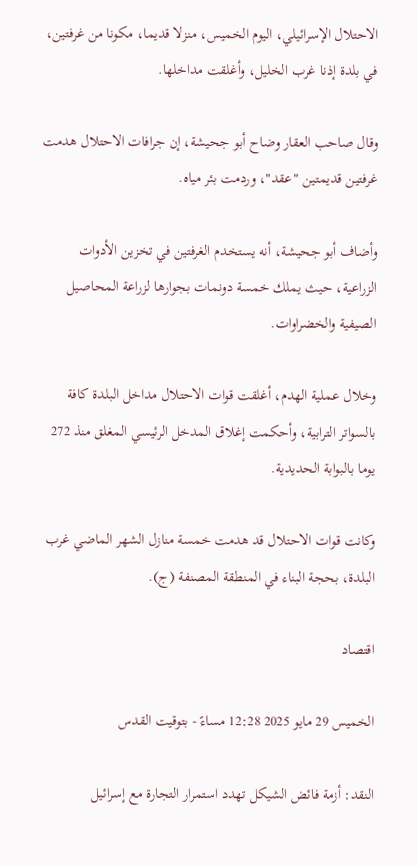الاحتلال الإسرائيلي، اليوم الخميس، منزلا قديما، مكونا من غرفتين، في بلدة إذنا غرب الخليل، وأغلقت مداخلها.

وقال صاحب العقار وضاح أبو جحيشة، إن جرافات الاحتلال هدمت غرفتين قديمتين "عقد"، وردمت بئر مياه.

وأضاف أبو جحيشة، أنه يستخدم الغرفتين في تخزين الأدوات الزراعية، حيث يملك خمسة دونمات بجوارها لزراعة المحاصيل الصيفية والخضراوات.

وخلال عملية الهدم، أغلقت قوات الاحتلال مداخل البلدة كافة بالسواتر الترابية، وأحكمت إغلاق المدخل الرئيسي المغلق منذ 272 يوما بالبوابة الحديدية.

وكانت قوات الاحتلال قد هدمت خمسة منازل الشهر الماضي غرب البلدة، بحجة البناء في المنطقة المصنفة (ج).

اقتصاد

الخميس 29 مايو 2025 12:28 مساءً - بتوقيت القدس

النقد: أزمة فائض الشيكل تهدد استمرار التجارة مع إسرائيل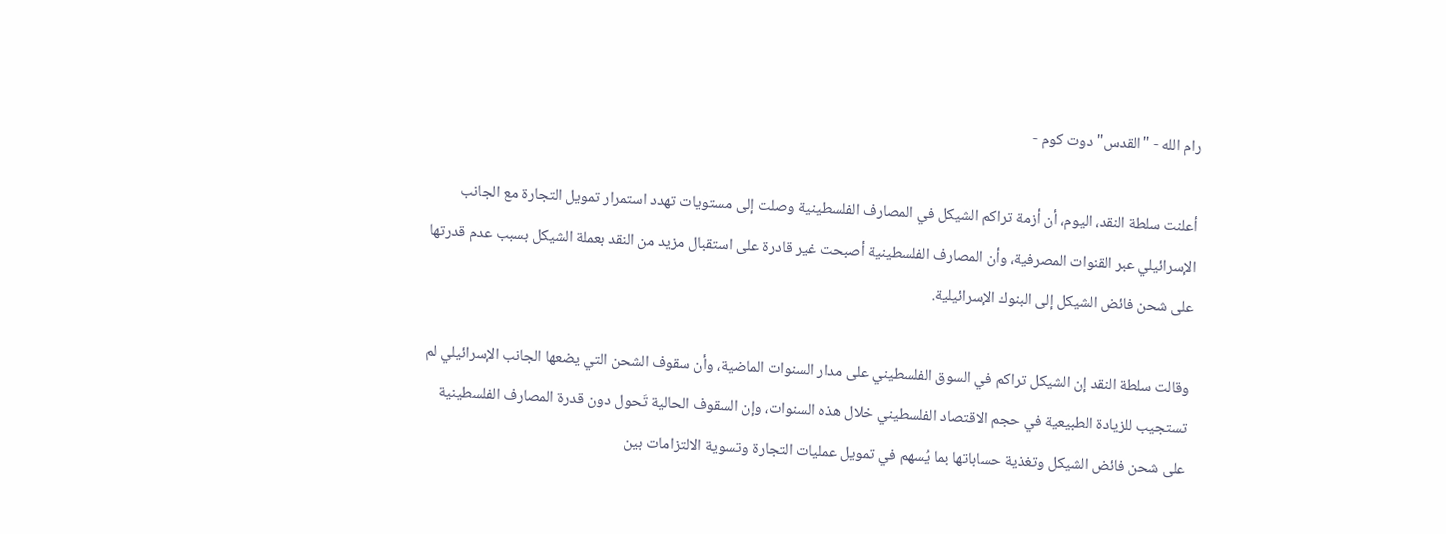رام الله - "القدس" دوت كوم -

أعلنت سلطة النقد، اليوم، أن أزمة تراكم الشيكل في المصارف الفلسطينية وصلت إلى مستويات تهدد استمرار تمويل التجارة مع الجانب الإسرائيلي عبر القنوات المصرفية، وأن المصارف الفلسطينية أصبحت غير قادرة على استقبال مزيد من النقد بعملة الشيكل بسبب عدم قدرتها على شحن فائض الشيكل إلى البنوك الإسرائيلية.

وقالت سلطة النقد إن الشيكل تراكم في السوق الفلسطيني على مدار السنوات الماضية، وأن سقوف الشحن التي يضعها الجانب الإسرائيلي لم تستجيب للزيادة الطبيعية في حجم الاقتصاد الفلسطيني خلال هذه السنوات، وإن السقوف الحالية تَحول دون قدرة المصارف الفلسطينية على شحن فائض الشيكل وتغذية حساباتها بما يُسهم في تمويل عمليات التجارة وتسوية الالتزامات بين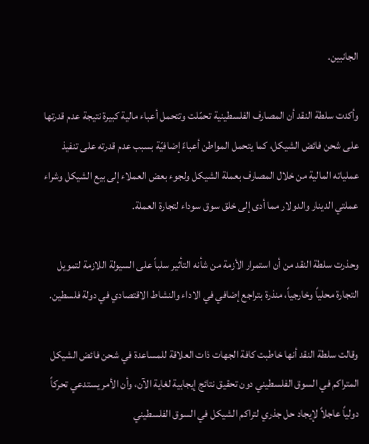الجانبين.

وأكدت سلطة النقد أن المصارف الفلسطينية تحمّلت وتتحمل أعباء مالية كبيرة نتيجة عدم قدرتها على شحن فائض الشيكل، كما يتحمل المواطن أعباءً إضافيّة بسبب عدم قدرته على تنفيذ عملياته المالية من خلال المصارف بعملة الشيكل ولجوء بعض العملاء إلى بيع الشيكل وشراء عملتي الدينار والدولار مما أدى إلى خلق سوق سوداء لتجارة العملة.

وحذرت سلطة النقد من أن استمرار الأزمة من شأنه التأثير سلباً على السيولة اللازمة لتمويل التجارة محلياً وخارجياً، منذرة بتراجع إضافي في الاداء والنشاط الاقتصادي في دولة فلسطين.

وقالت سلطة النقد أنها خاطبت كافة الجهات ذات العلاقة للمساعدة في شحن فائض الشيكل المتراكم في السوق الفلسطيني دون تحقيق نتائج إيجابية لغاية الآن، وأن الأمر يستدعي تحركاً دولياً عاجلاً لإيجاد حل جذري لتراكم الشيكل في السوق الفلسطيني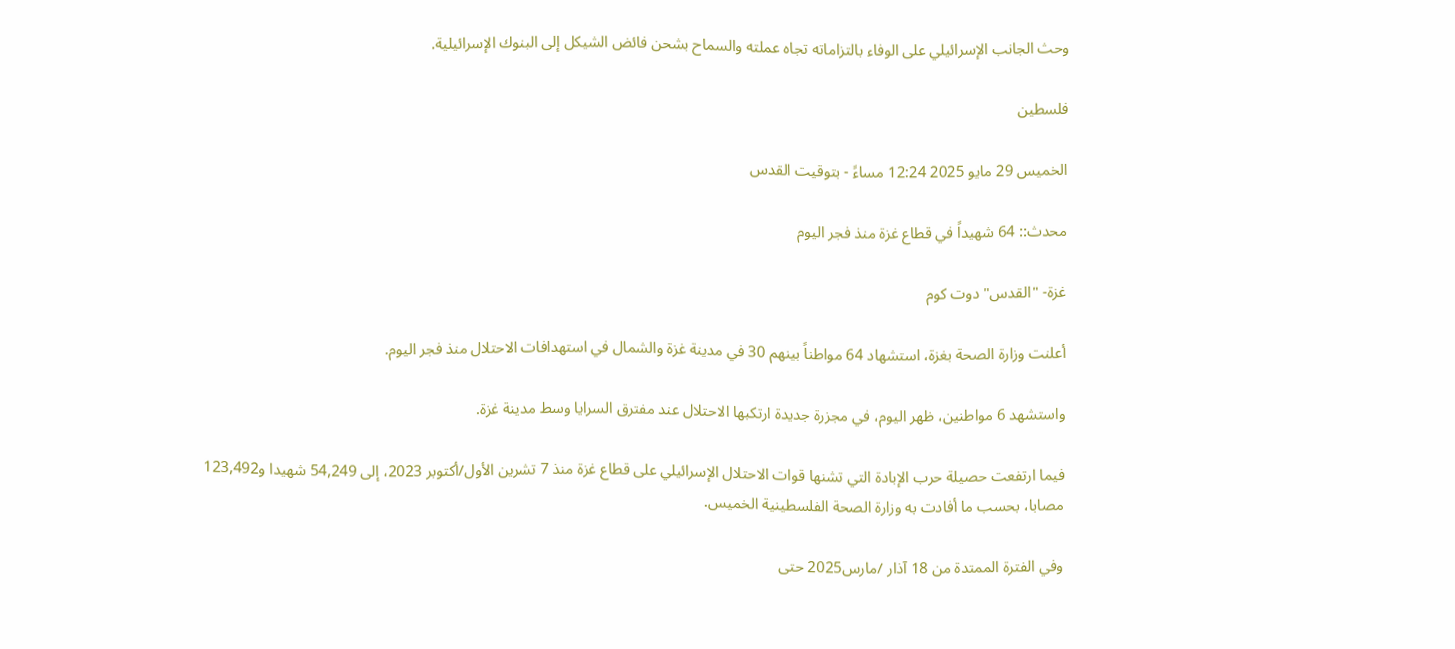وحث الجانب الإسرائيلي على الوفاء بالتزاماته تجاه عملته والسماح بشحن فائض الشيكل إلى البنوك الإسرائيلية.

فلسطين

الخميس 29 مايو 2025 12:24 مساءً - بتوقيت القدس

محدث:: 64 شهيداً في قطاع غزة منذ فجر اليوم

غزة- "القدس" دوت كوم

أعلنت وزارة الصحة بغزة، استشهاد 64 مواطناً بينهم 30 في مدينة غزة والشمال في استهدافات الاحتلال منذ فجر اليوم.

واستشهد 6 مواطنين، ظهر اليوم، في مجزرة جديدة ارتكبها الاحتلال عند مفترق السرايا وسط مدينة غزة.

فيما ارتفعت حصيلة حرب الإبادة التي تشنها قوات الاحتلال الإسرائيلي على قطاع غزة منذ 7 تشرين الأول/أكتوبر 2023، إلى 54,249 شهيدا و123,492 مصابا، بحسب ما أفادت به وزارة الصحة الفلسطينية الخميس.

وفي الفترة الممتدة من 18 آذار /مارس2025 حتى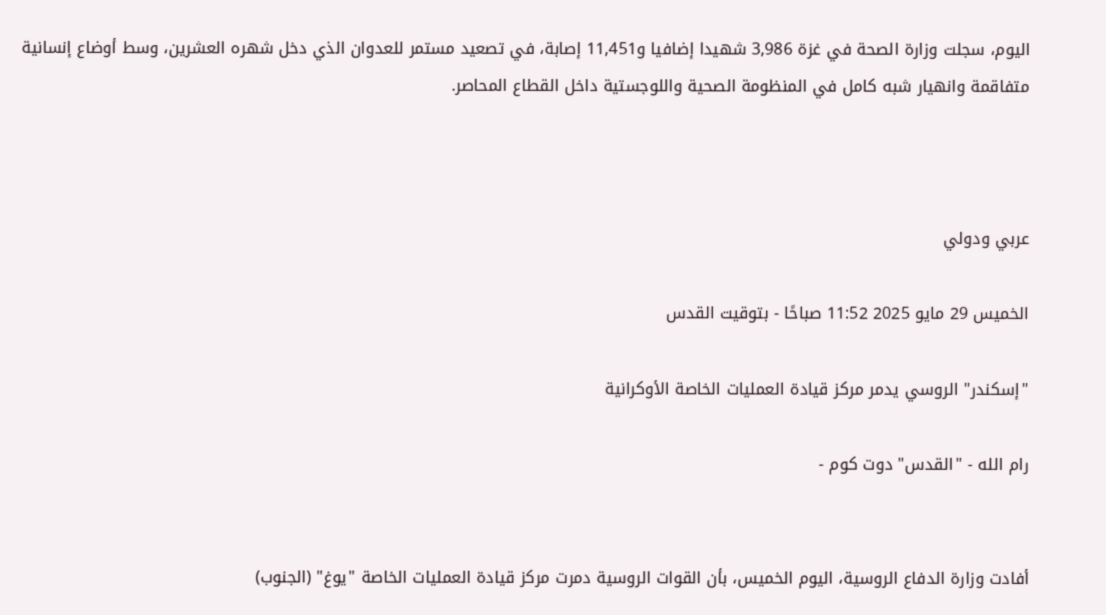اليوم، سجلت وزارة الصحة في غزة 3,986 شهيدا إضافيا و11,451 إصابة، في تصعيد مستمر للعدوان الذي دخل شهره العشرين، وسط أوضاع إنسانية متفاقمة وانهيار شبه كامل في المنظومة الصحية واللوجستية داخل القطاع المحاصر.



عربي ودولي

الخميس 29 مايو 2025 11:52 صباحًا - بتوقيت القدس

"إسكندر" الروسي يدمر مركز قيادة العمليات الخاصة الأوكرانية

رام الله - "القدس" دوت كوم -


أفادت وزارة الدفاع الروسية، اليوم الخميس، بأن القوات الروسية دمرت مركز قيادة العمليات الخاصة "يوغ" (الجنوب)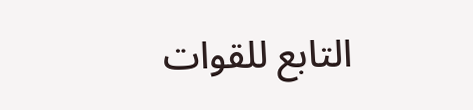التابع للقوات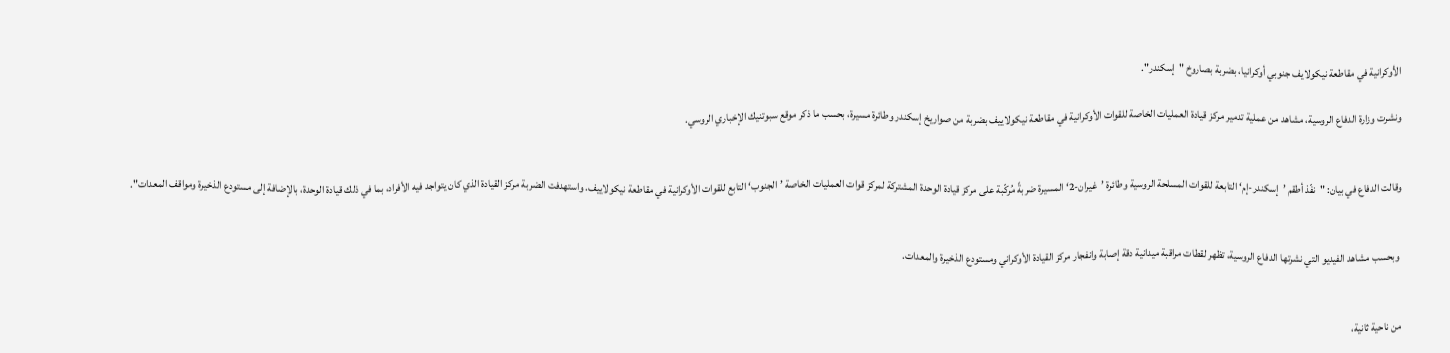الأوكرانية في مقاطعة نيكولايف جنوبي أوكرانيا، بضربة بصاروخ "إسكندر".

ونشرت وزارة الدفاع الروسية، مشاهد من عملية تدمير مركز قيادة العمليات الخاصة للقوات الأوكرانية في مقاطعة نيكولاييف بضربة من صواريخ إسكندر وطائرة مسيرة، بحسب ما ذكر موقع سبوتنيك الإخباري الروسي.


وقالت الدفاع في بيان: "نفّذ أطقم ’إسكندر-إم‘ التابعة للقوات المسلحة الروسية وطائرة ’غيران-2‘ المسيرة ضربةً مُركّبة على مركز قيادة الوحدة المشتركة لمركز قوات العمليات الخاصة ’الجنوب‘ التابع للقوات الأوكرانية في مقاطعة نيكولاييف. واستهدفت الضربة مركز القيادة الذي كان يتواجد فيه الأفراد، بما في ذلك قيادة الوحدة، بالإضافة إلى مستودع الذخيرة ومواقف المعدات".


 وبحسب مشاهد الفيديو التي نشرتها الدفاع الروسية، تظهر لقطات مراقبة ميدانية دقة إصابة وانفجار مركز القيادة الأوكراني ومستودع الذخيرة والمعدات.


من ناحية ثانية،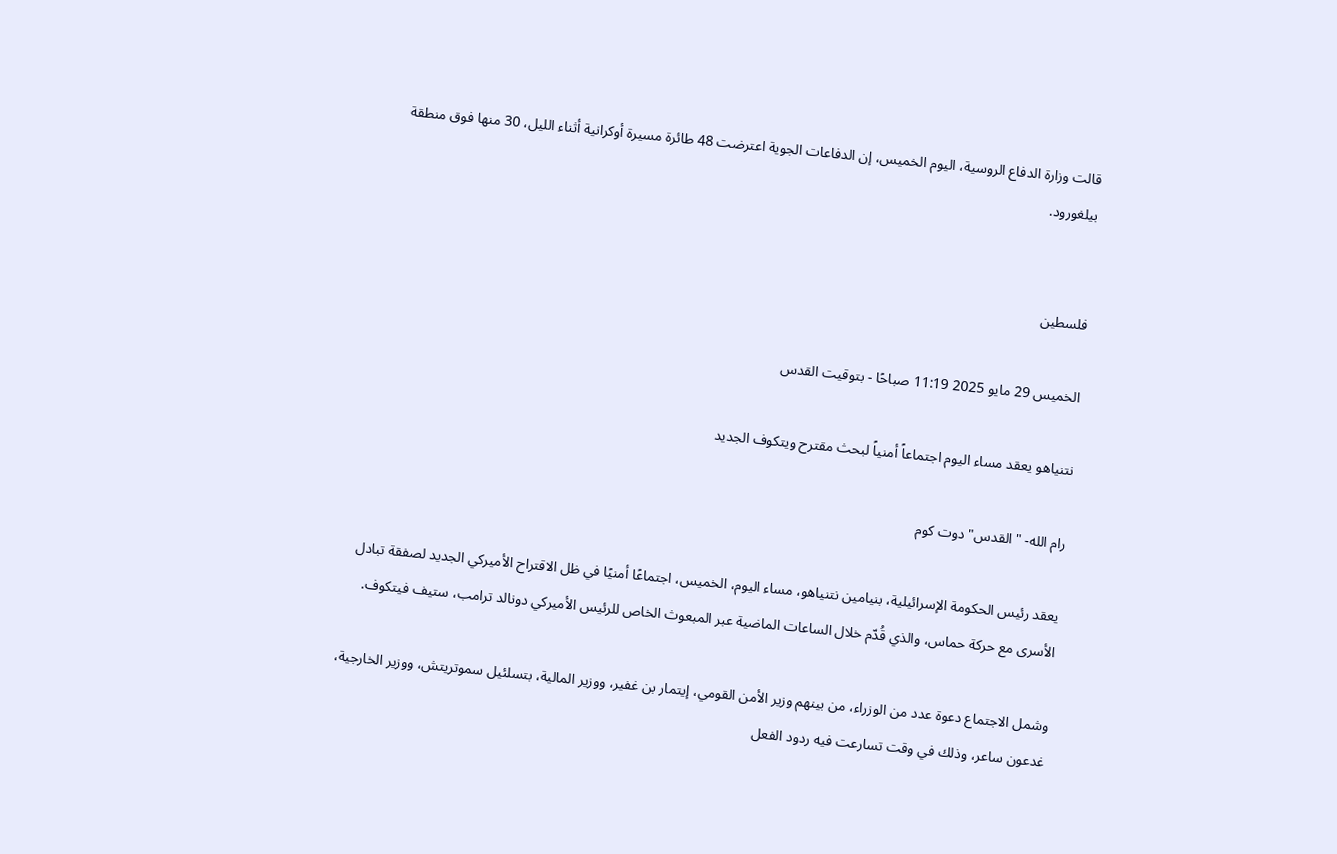قالت وزارة الدفاع الروسية، اليوم الخميس، إن الدفاعات الجوية اعترضت 48 طائرة مسيرة أوكرانية أثناء الليل، 30 منها فوق منطقة بيلغورود.


فلسطين

الخميس 29 مايو 2025 11:19 صباحًا - بتوقيت القدس

نتنياهو يعقد مساء اليوم اجتماعاً أمنياً لبحث مقترح ويتكوف الجديد

رام الله- "القدس" دوت كوم

يعقد رئيس الحكومة الإسرائيلية، بنيامين نتنياهو، مساء اليوم، الخميس، اجتماعًا أمنيًا في ظل الاقتراح الأميركي الجديد لصفقة تبادل الأسرى مع حركة حماس، والذي قُدّم خلال الساعات الماضية عبر المبعوث الخاص للرئيس الأميركي دونالد ترامب، ستيف فيتكوف.

وشمل الاجتماع دعوة عدد من الوزراء، من بينهم وزير الأمن القومي، إيتمار بن غفير، ووزير المالية، بتسلئيل سموتريتش، ووزير الخارجية، غدعون ساعر، وذلك في وقت تسارعت فيه ردود الفعل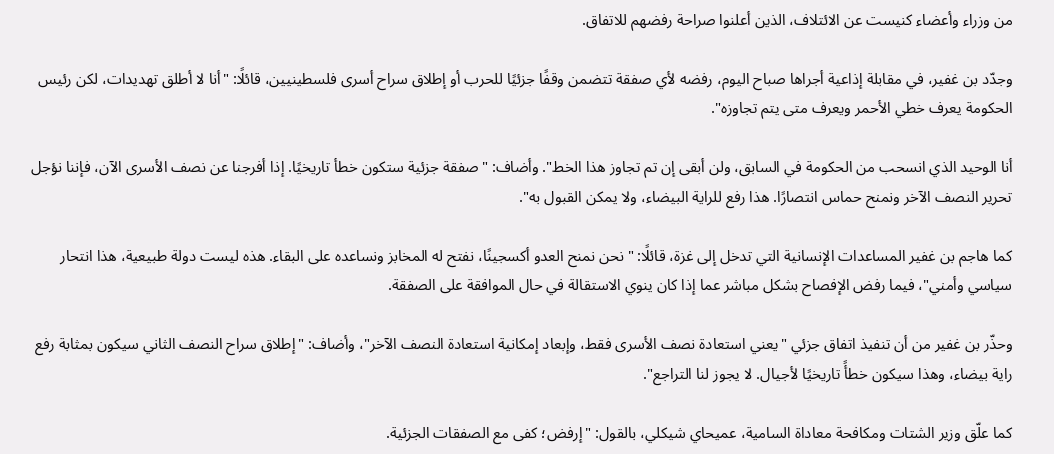من وزراء وأعضاء كنيست عن الائتلاف، الذين أعلنوا صراحة رفضهم للاتفاق.

وجدّد بن غفير، في مقابلة إذاعية أجراها صباح اليوم، رفضه لأي صفقة تتضمن وقفًا جزئيًا للحرب أو إطلاق سراح أسرى فلسطينيين، قائلًا: "أنا لا أطلق تهديدات، لكن رئيس الحكومة يعرف خطي الأحمر ويعرف متى يتم تجاوزه".

أنا الوحيد الذي انسحب من الحكومة في السابق، ولن أبقى إن تم تجاوز هذا الخط". وأضاف: "صفقة جزئية ستكون خطأ تاريخيًا. إذا أفرجنا عن نصف الأسرى الآن، فإننا نؤجل تحرير النصف الآخر ونمنح حماس انتصارًا. هذا رفع للراية البيضاء، ولا يمكن القبول به".

كما هاجم بن غفير المساعدات الإنسانية التي تدخل إلى غزة، قائلًا: "نحن نمنح العدو أكسجينًا، نفتح له المخابز ونساعده على البقاء. هذه ليست دولة طبيعية، هذا انتحار سياسي وأمني"، فيما رفض الإفصاح بشكل مباشر عما إذا كان ينوي الاستقالة في حال الموافقة على الصفقة.

وحذّر بن غفير من أن تنفيذ اتفاق جزئي "يعني استعادة نصف الأسرى فقط، وإبعاد إمكانية استعادة النصف الآخر"، وأضاف: "إطلاق سراح النصف الثاني سيكون بمثابة رفع راية بيضاء، وهذا سيكون خطأً تاريخيًا لأجيال. لا يجوز لنا التراجع".

كما علّق وزير الشتات ومكافحة معاداة السامية، عميحاي شيكلي، بالقول: "إرفض؛ كفى مع الصفقات الجزئية.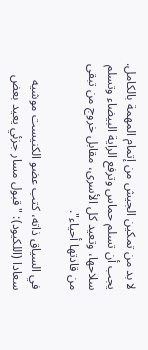لا بد من تمكين الجيش من إتمام المهمة بالكامل. يجب أن تسلم حماس وترفع الراية البيضاء وتسلم سلاحها، وتعيد كل الأسرى، مقابل خروج من تبقى من قادتها أحياء".

في السياق ذاته، كتب عضو الكنيست موشيه سعادا (اللكيود): "قبول مسار جزئي يعيد بعض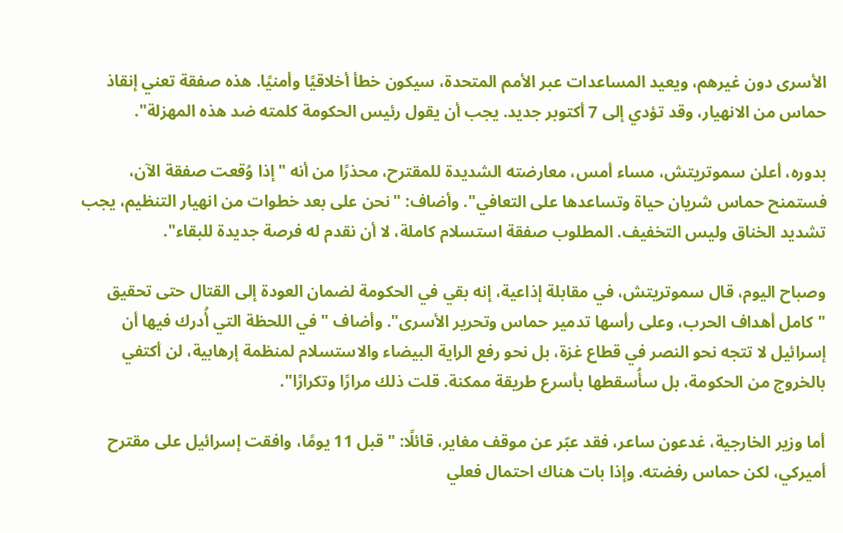الأسرى دون غيرهم، ويعيد المساعدات عبر الأمم المتحدة، سيكون خطأ أخلاقيًا وأمنيًا. هذه صفقة تعني إنقاذ حماس من الانهيار، وقد تؤدي إلى 7 أكتوبر جديد. يجب أن يقول رئيس الحكومة كلمته ضد هذه المهزلة".

بدوره، أعلن سموتريتش، مساء أمس، معارضته الشديدة للمقترح، محذرًا من أنه "إذا وُقعت صفقة الآن، فستمنح حماس شريان حياة وتساعدها على التعافي". وأضاف: "نحن على بعد خطوات من انهيار التنظيم، يجب تشديد الخناق وليس التخفيف. المطلوب صفقة استسلام كاملة، لا أن نقدم له فرصة جديدة للبقاء".

وصباح اليوم، قال سموتريتش، في مقابلة إذاعية، إنه بقي في الحكومة لضمان العودة إلى القتال حتى تحقيق "كامل أهداف الحرب، وعلى رأسها تدمير حماس وتحرير الأسرى". وأضاف "في اللحظة التي أُدرك فيها أن إسرائيل لا تتجه نحو النصر في قطاع غزة، بل نحو رفع الراية البيضاء والاستسلام لمنظمة إرهابية، لن أكتفي بالخروج من الحكومة، بل سأُسقطها بأسرع طريقة ممكنة. قلت ذلك مرارًا وتكرارًا".

أما وزير الخارجية، غدعون ساعر، فقد عبّر عن موقف مغاير، قائلًا: "قبل 11 يومًا، وافقت إسرائيل على مقترح أميركي، لكن حماس رفضته. وإذا بات هناك احتمال فعلي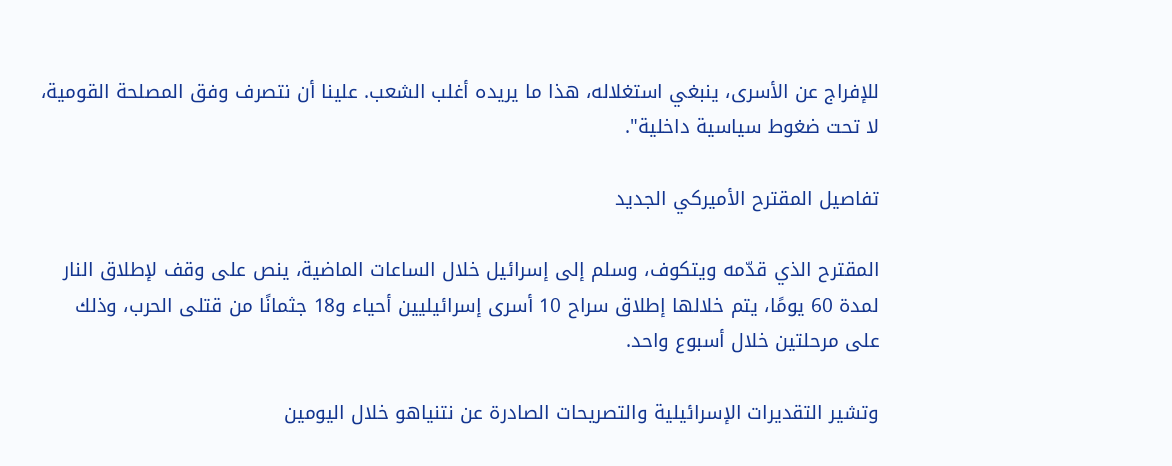للإفراج عن الأسرى، ينبغي استغلاله، هذا ما يريده أغلب الشعب. علينا أن نتصرف وفق المصلحة القومية، لا تحت ضغوط سياسية داخلية".

تفاصيل المقترح الأميركي الجديد

المقترح الذي قدّمه ويتكوف، وسلم إلى إسرائيل خلال الساعات الماضية، ينص على وقف لإطلاق النار لمدة 60 يومًا، يتم خلالها إطلاق سراح 10 أسرى إسرائيليين أحياء و18 جثمانًا من قتلى الحرب، وذلك على مرحلتين خلال أسبوع واحد.

وتشير التقديرات الإسرائيلية والتصريحات الصادرة عن نتنياهو خلال اليومين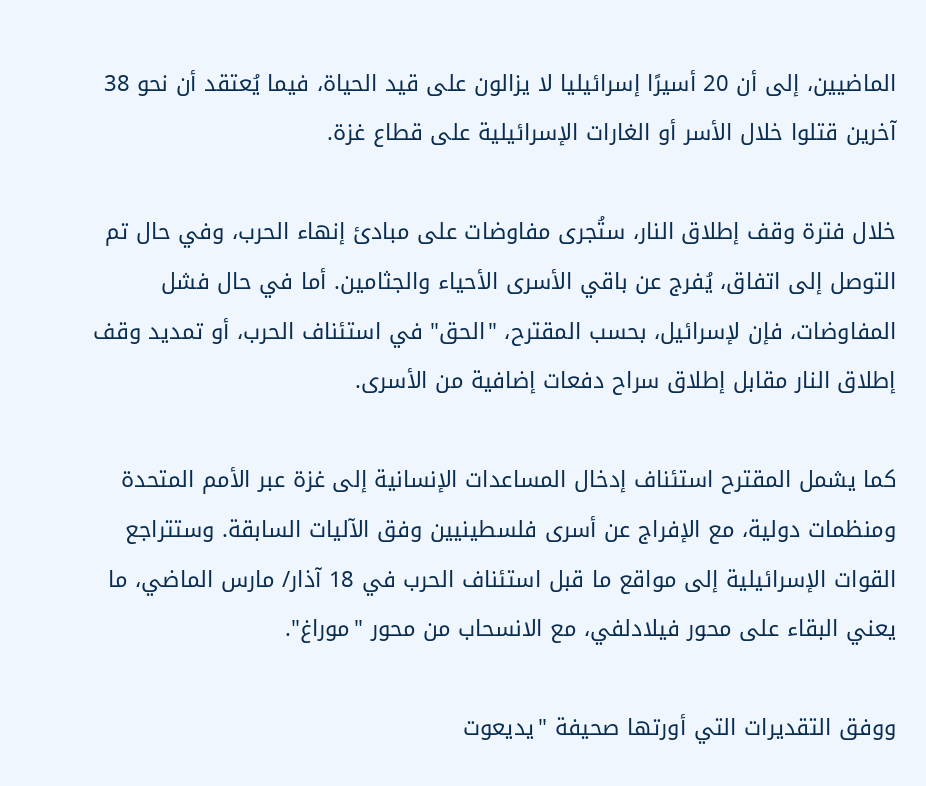الماضيين، إلى أن 20 أسيرًا إسرائيليا لا يزالون على قيد الحياة، فيما يُعتقد أن نحو 38 آخرين قتلوا خلال الأسر أو الغارات الإسرائيلية على قطاع غزة.

خلال فترة وقف إطلاق النار، ستُجرى مفاوضات على مبادئ إنهاء الحرب، وفي حال تم التوصل إلى اتفاق، يُفرج عن باقي الأسرى الأحياء والجثامين. أما في حال فشل المفاوضات، فإن لإسرائيل، بحسب المقترح، "الحق" في استئناف الحرب، أو تمديد وقف إطلاق النار مقابل إطلاق سراح دفعات إضافية من الأسرى.

كما يشمل المقترح استئناف إدخال المساعدات الإنسانية إلى غزة عبر الأمم المتحدة ومنظمات دولية، مع الإفراج عن أسرى فلسطينيين وفق الآليات السابقة. وستتراجع القوات الإسرائيلية إلى مواقع ما قبل استئناف الحرب في 18 آذار/ مارس الماضي، ما يعني البقاء على محور فيلادلفي، مع الانسحاب من محور "موراغ".

ووفق التقديرات التي أورتها صحيفة "يديعوت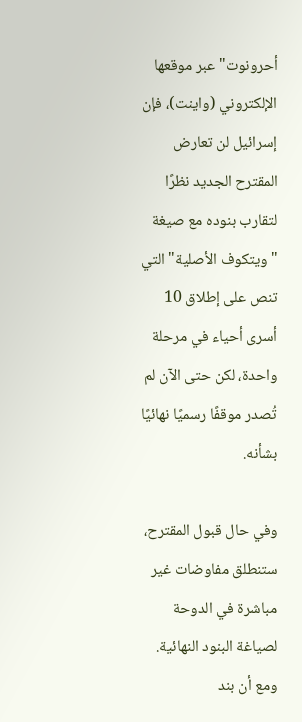أحرونوت" عبر موقعها الإلكتروني (واينت)، فإن إسرائيل لن تعارض المقترح الجديد نظرًا لتقارب بنوده مع صيغة "ويتكوف الأصلية" التي تنص على إطلاق 10 أسرى أحياء في مرحلة واحدة، لكن حتى الآن لم تُصدر موقفًا رسميًا نهائيًا بشأنه.

وفي حال قبول المقترح، ستنطلق مفاوضات غير مباشرة في الدوحة لصياغة البنود النهائية. ومع أن بند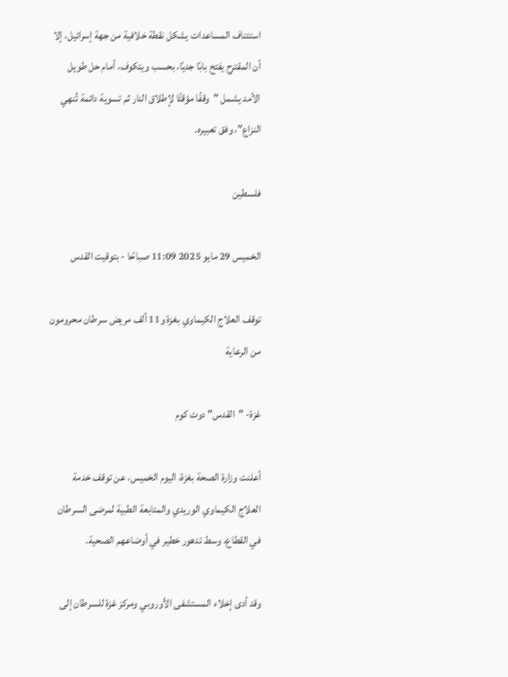استئناف المساعدات يشكل نقطة خلافية من جهة إسرائيل، إلا أن المقترح يفتح بابًا جديًا، بحسب ويتكوف، أمام حل طويل الأمد يشمل "وقفًا مؤقتًا لإطلاق النار ثم تسوية دائمة تُنهي النزاع"، وفق تعبيره.

فلسطين

الخميس 29 مايو 2025 11:09 صباحًا - بتوقيت القدس

توقف العلاج الكيماوي بغزة و11 ألف مريض سرطان محرومون من الرعاية

غزة- "القدس" دوت كوم

أعلنت وزارة الصحة بغزة، اليوم الخميس، عن توقف خدمة العلاج الكيماوي الوريدي والمتابعة الطبية لمرضى السرطان في القطاع، وسط تدهور خطير في أوضاعهم الصحية.

وقد أدى إخلاء المستشفى الأوروبي ومركز غزة للسرطان إلى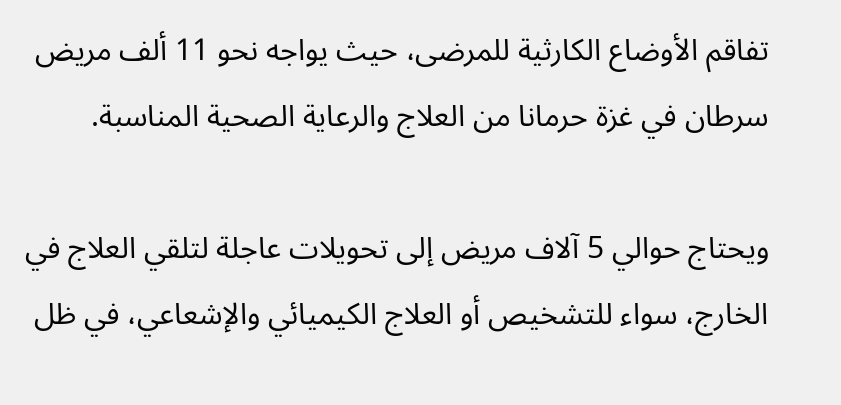تفاقم الأوضاع الكارثية للمرضى، حيث يواجه نحو 11 ألف مريض سرطان في غزة حرمانا من العلاج والرعاية الصحية المناسبة.

ويحتاج حوالي 5 آلاف مريض إلى تحويلات عاجلة لتلقي العلاج في الخارج، سواء للتشخيص أو العلاج الكيميائي والإشعاعي، في ظل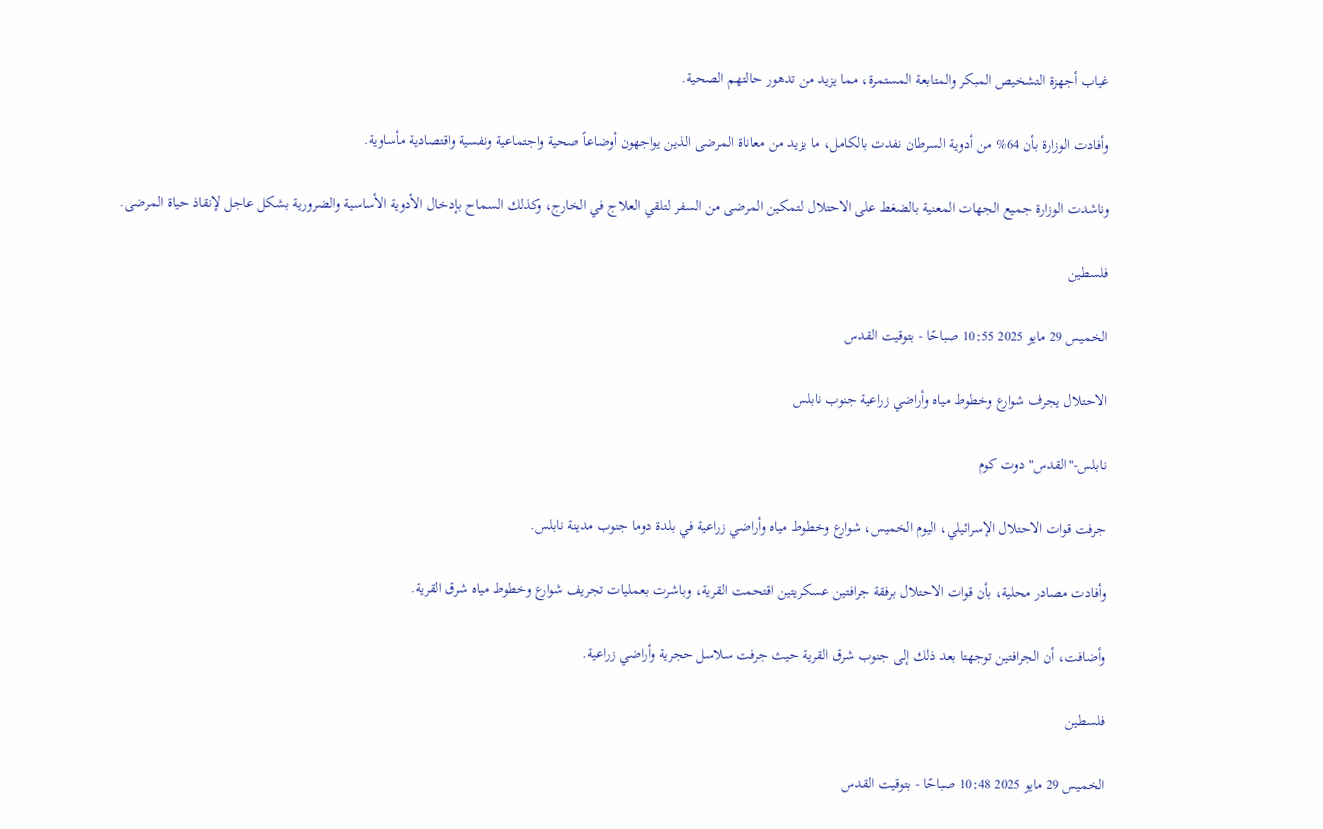غياب أجهزة التشخيص المبكر والمتابعة المستمرة، مما يزيد من تدهور حالتهم الصحية.

وأفادت الوزارة بأن 64% من أدوية السرطان نفدت بالكامل، ما يزيد من معاناة المرضى الذين يواجهون أوضاعاً صحية واجتماعية ونفسية واقتصادية مأساوية.

وناشدت الوزارة جميع الجهات المعنية بالضغط على الاحتلال لتمكين المرضى من السفر لتلقي العلاج في الخارج، وكذلك السماح بإدخال الأدوية الأساسية والضرورية بشكل عاجل لإنقاذ حياة المرضى.

فلسطين

الخميس 29 مايو 2025 10:55 صباحًا - بتوقيت القدس

الاحتلال يجرف شوارع وخطوط مياه وأراضي زراعية جنوب نابلس

نابلس-"القدس" دوت كوم

جرفت قوات الاحتلال الإسرائيلي، اليوم الخميس، شوارع وخطوط مياه وأراضي زراعية في بلدة دوما جنوب مدينة نابلس.

وأفادت مصادر محلية، بأن قوات الاحتلال برفقة جرافتين عسكريتين اقتحمت القرية، وباشرت بعمليات تجريف شوارع وخطوط مياه شرق القرية.

وأضافت، أن الجرافتين توجهتا بعد ذلك إلى جنوب شرق القرية حيث جرفت سلاسل حجرية وأراضي زراعية.

فلسطين

الخميس 29 مايو 2025 10:48 صباحًا - بتوقيت القدس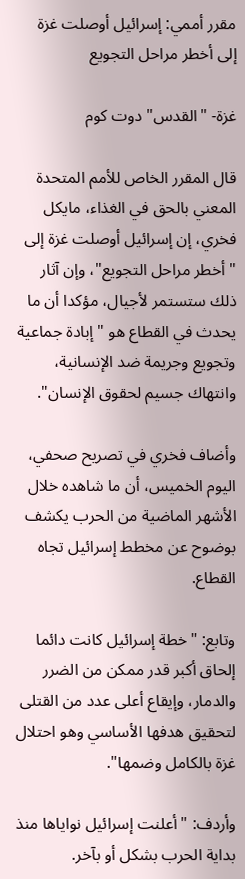مقرر أممي: إسرائيل أوصلت غزة إلى أخطر مراحل التجويع

غزة- "القدس" دوت كوم

قال المقرر الخاص للأمم المتحدة المعني بالحق في الغذاء، مايكل فخري، إن إسرائيل أوصلت غزة إلى "أخطر مراحل التجويع"، وإن آثار ذلك ستستمر لأجيال، مؤكدا أن ما يحدث في القطاع هو "إبادة جماعية وتجويع وجريمة ضد الإنسانية، وانتهاك جسيم لحقوق الإنسان".

وأضاف فخري في تصريح صحفي، اليوم الخميس، أن ما شاهده خلال الأشهر الماضية من الحرب يكشف بوضوح عن مخطط إسرائيل تجاه القطاع.

وتابع: "خطة إسرائيل كانت دائما إلحاق أكبر قدر ممكن من الضرر والدمار، وإيقاع أعلى عدد من القتلى لتحقيق هدفها الأساسي وهو احتلال غزة بالكامل وضمها".

وأردف: "أعلنت إسرائيل نواياها منذ بداية الحرب بشكل أو بآخر.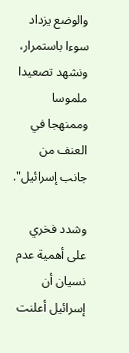والوضع يزداد سوءا باستمرار، ونشهد تصعيدا ملموسا وممنهجا في العنف من جانب إسرائيل".

وشدد فخري على أهمية عدم نسيان أن إسرائيل أعلنت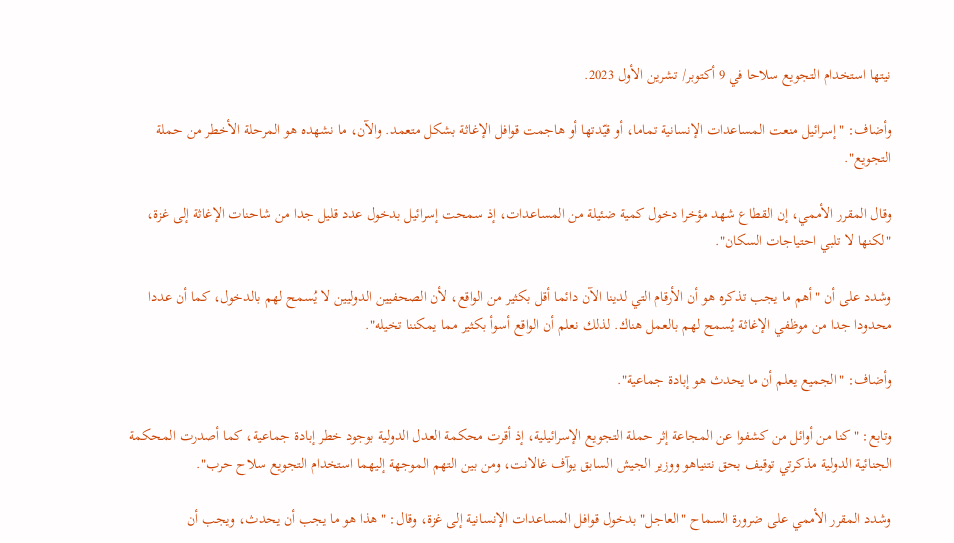نيتها استخدام التجويع سلاحا في 9 أكتوبر/ تشرين الأول 2023.

وأضاف: "إسرائيل منعت المساعدات الإنسانية تماما، أو قيّدتها أو هاجمت قوافل الإغاثة بشكل متعمد. والآن، ما نشهده هو المرحلة الأخطر من حملة التجويع".

وقال المقرر الأممي، إن القطاع شهد مؤخرا دخول كمية ضئيلة من المساعدات، إذ سمحت إسرائيل بدخول عدد قليل جدا من شاحنات الإغاثة إلى غزة، "لكنها لا تلبي احتياجات السكان".

وشدد على أن "أهم ما يجب تذكره هو أن الأرقام التي لدينا الآن دائما أقل بكثير من الواقع، لأن الصحفيين الدوليين لا يُسمح لهم بالدخول، كما أن عددا محدودا جدا من موظفي الإغاثة يُسمح لهم بالعمل هناك. لذلك نعلم أن الواقع أسوأ بكثير مما يمكننا تخيله".

وأضاف: "الجميع يعلم أن ما يحدث هو إبادة جماعية".

وتابع: "كنا من أوائل من كشفوا عن المجاعة إثر حملة التجويع الإسرائيلية، إذ أقرت محكمة العدل الدولية بوجود خطر إبادة جماعية، كما أصدرت المحكمة الجنائية الدولية مذكرتي توقيف بحق نتنياهو ووزير الجيش السابق يوآف غالانت، ومن بين التهم الموجهة إليهما استخدام التجويع سلاح حرب".

وشدد المقرر الأممي على ضرورة السماح "العاجل" بدخول قوافل المساعدات الإنسانية إلى غزة، وقال: "هذا هو ما يجب أن يحدث، ويجب أن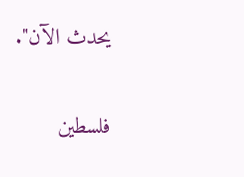يحدث الآن".

فلسطين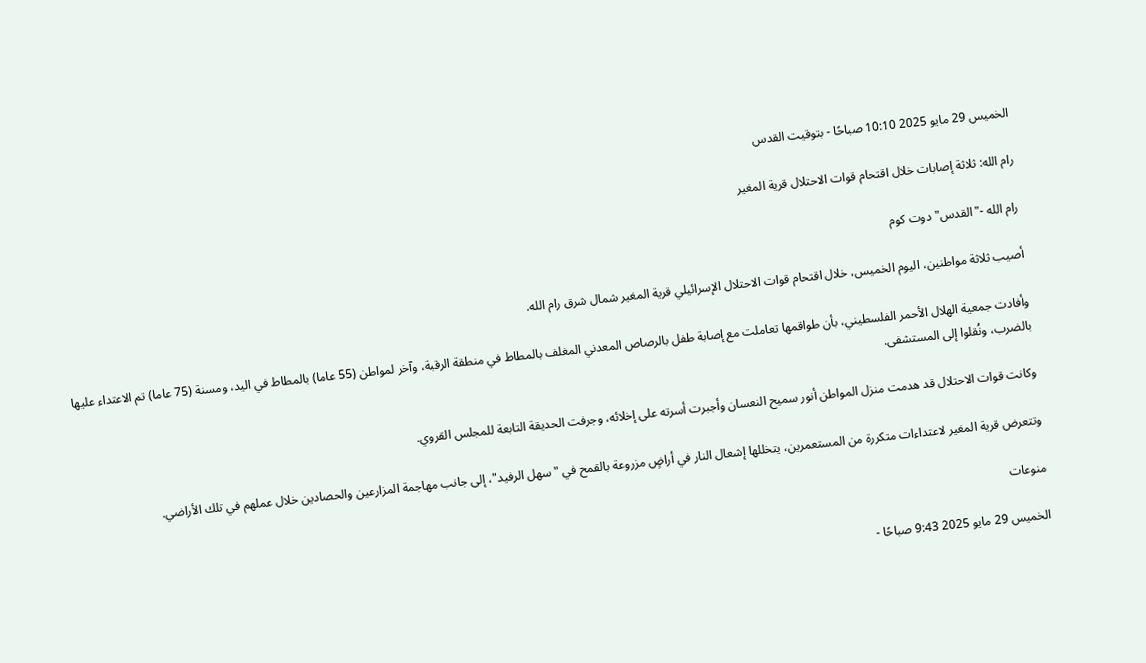الخميس 29 مايو 2025 10:10 صباحًا - بتوقيت القدس

رام الله: ثلاثة إصابات خلال اقتحام قوات الاحتلال قرية المغير

رام الله -"القدس" دوت كوم

أصيب ثلاثة مواطنين، اليوم الخميس، خلال اقتحام قوات الاحتلال الإسرائيلي قرية المغير شمال شرق رام الله.

وأفادت جمعية الهلال الأحمر الفلسطيني، بأن طواقمها تعاملت مع إصابة طفل بالرصاص المعدني المغلف بالمطاط في منطقة الرقبة، وآخر لمواطن (55 عاما) بالمطاط في اليد، ومسنة (75 عاما) تم الاعتداء عليها بالضرب، ونُقلوا إلى المستشفى.

وكانت قوات الاحتلال قد هدمت منزل المواطن أنور سميح النعسان وأجبرت أسرته على إخلائه، وجرفت الحديقة التابعة للمجلس القروي.

وتتعرض قرية المغير لاعتداءات متكررة من المستعمرين، يتخللها إشعال النار في أراضٍ مزروعة بالقمح في "سهل الرفيد"، إلى جانب مهاجمة المزارعين والحصادين خلال عملهم في تلك الأراضي.

منوعات

الخميس 29 مايو 2025 9:43 صباحًا -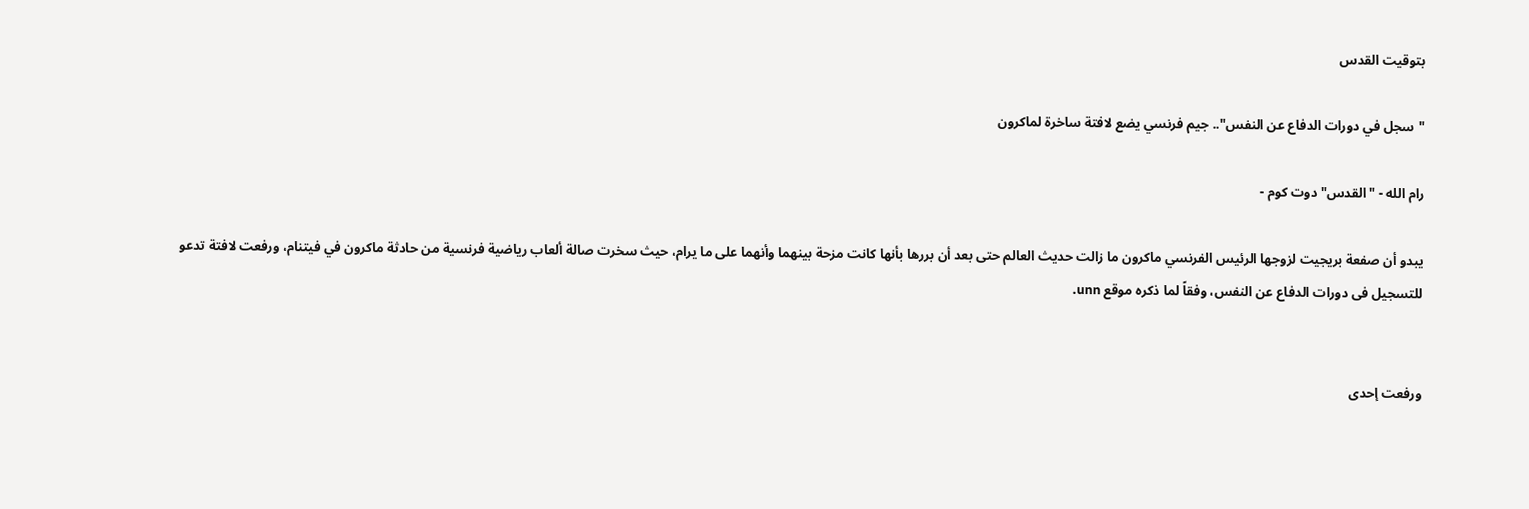بتوقيت القدس

"سجل في دورات الدفاع عن النفس".. جيم فرنسي يضع لافتة ساخرة لماكرون

رام الله - "القدس" دوت كوم -

يبدو أن صفعة بريجيت لزوجها الرئيس الفرنسي ماكرون ما زالت حديث العالم حتى بعد أن بررها بأنها كانت مزحة بينهما وأنهما على ما يرام، حيث سخرت صالة ألعاب رياضية فرنسية من حادثة ماكرون في فيتنام، ورفعت لافتة تدعو للتسجيل فى دورات الدفاع عن النفس، وفقاً لما ذكره موقع unn.


ورفعت إحدى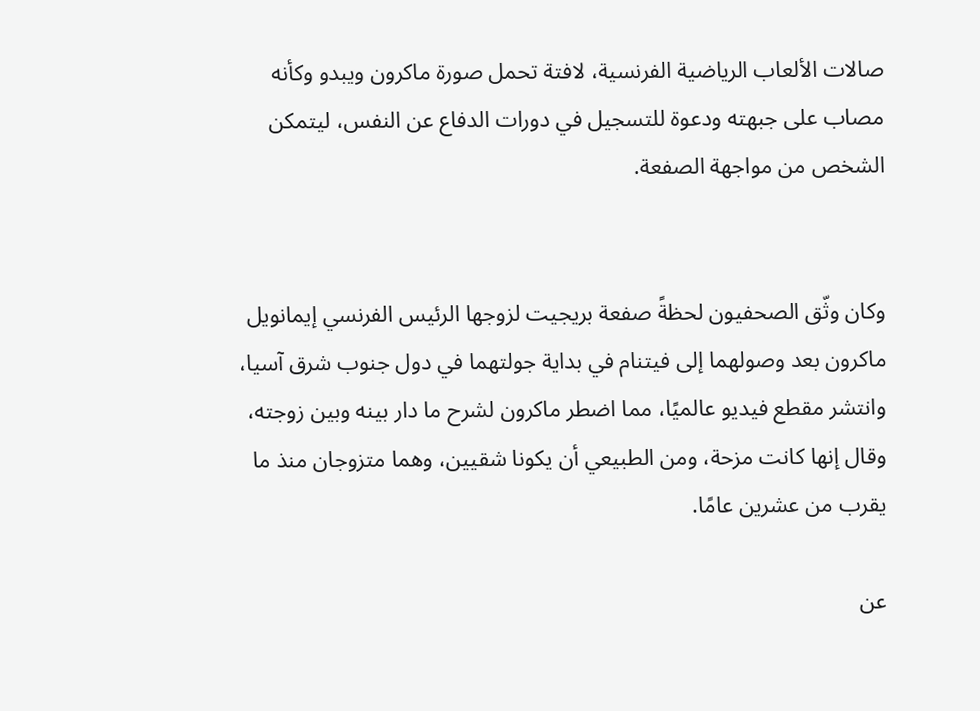صالات الألعاب الرياضية الفرنسية، لافتة تحمل صورة ماكرون ويبدو وكأنه مصاب على جبهته ودعوة للتسجيل في دورات الدفاع عن النفس، ليتمكن الشخص من مواجهة الصفعة.


وكان وثّق الصحفيون لحظةً صفعة بريجيت لزوجها الرئيس الفرنسي إيمانويل ماكرون بعد وصولهما إلى فيتنام في بداية جولتهما في دول جنوب شرق آسيا، وانتشر مقطع فيديو عالميًا، مما اضطر ماكرون لشرح ما دار بينه وبين زوجته، وقال إنها كانت مزحة، ومن الطبيعي أن يكونا شقيين، وهما متزوجان منذ ما يقرب من عشرين عامًا.

عن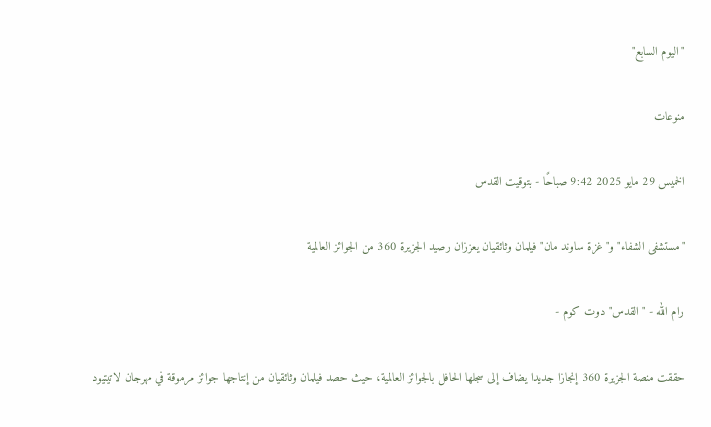"اليوم السابع"

منوعات

الخميس 29 مايو 2025 9:42 صباحًا - بتوقيت القدس

"مستشفى الشفاء" و"غزة ساوند مان" فيلمان وثائقيان يعززان رصيد الجزيرة 360 من الجوائز العالمية

رام الله - "القدس" دوت كوم -

حققت منصة الجزيرة 360 إنجازا جديدا يضاف إلى سجلها الحافل بالجوائز العالمية، حيث حصد فيلمان وثائقيان من إنتاجها جوائز مرموقة في مهرجان لاتيتيود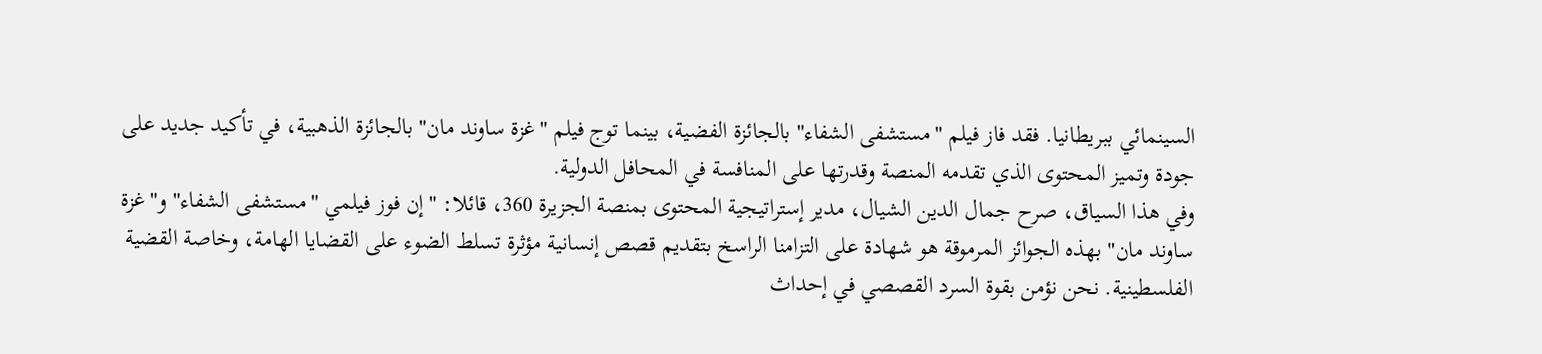السينمائي ببريطانيا. فقد فاز فيلم "مستشفى الشفاء" بالجائزة الفضية، بينما توج فيلم "غزة ساوند مان" بالجائزة الذهبية، في تأكيد جديد على جودة وتميز المحتوى الذي تقدمه المنصة وقدرتها على المنافسة في المحافل الدولية.
وفي هذا السياق، صرح جمال الدين الشيال، مدير إستراتيجية المحتوى بمنصة الجزيرة 360، قائلا: "إن فوز فيلمي "مستشفى الشفاء" و"غزة ساوند مان" بهذه الجوائز المرموقة هو شهادة على التزامنا الراسخ بتقديم قصص إنسانية مؤثرة تسلط الضوء على القضايا الهامة، وخاصة القضية الفلسطينية. نحن نؤمن بقوة السرد القصصي في إحداث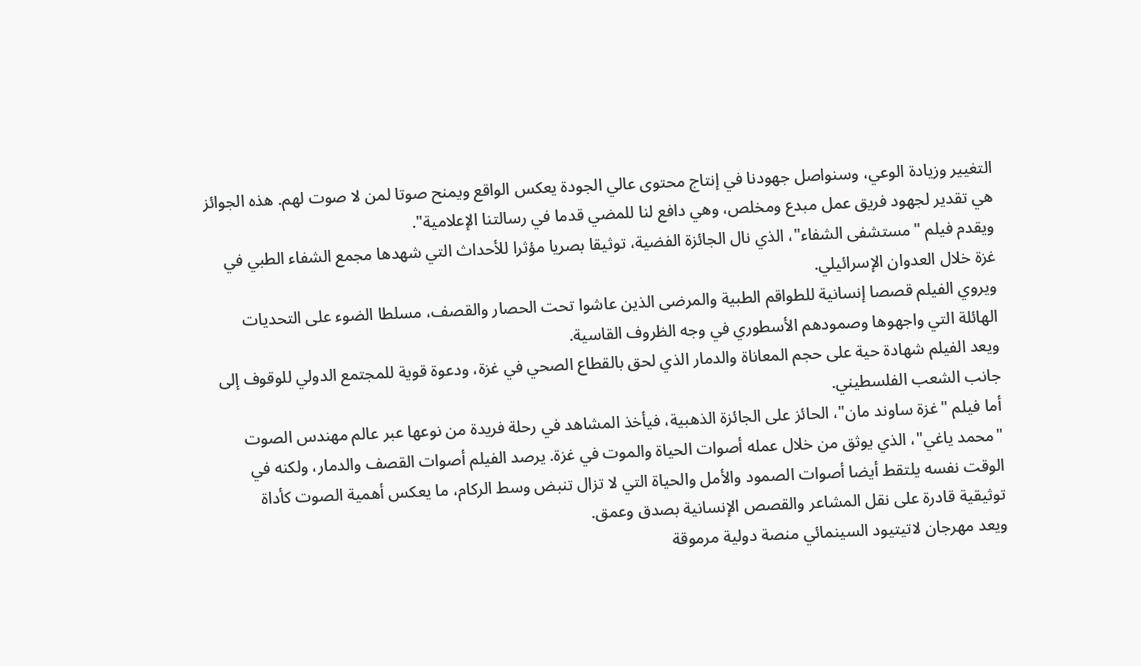التغيير وزيادة الوعي، وسنواصل جهودنا في إنتاج محتوى عالي الجودة يعكس الواقع ويمنح صوتا لمن لا صوت لهم. هذه الجوائز هي تقدير لجهود فريق عمل مبدع ومخلص، وهي دافع لنا للمضي قدما في رسالتنا الإعلامية".
ويقدم فيلم "مستشفى الشفاء"، الذي نال الجائزة الفضية، توثيقا بصريا مؤثرا للأحداث التي شهدها مجمع الشفاء الطبي في غزة خلال العدوان الإسرائيلي.
ويروي الفيلم قصصا إنسانية للطواقم الطبية والمرضى الذين عاشوا تحت الحصار والقصف، مسلطا الضوء على التحديات الهائلة التي واجهوها وصمودهم الأسطوري في وجه الظروف القاسية.
ويعد الفيلم شهادة حية على حجم المعاناة والدمار الذي لحق بالقطاع الصحي في غزة، ودعوة قوية للمجتمع الدولي للوقوف إلى جانب الشعب الفلسطيني.
أما فيلم "غزة ساوند مان"، الحائز على الجائزة الذهبية، فيأخذ المشاهد في رحلة فريدة من نوعها عبر عالم مهندس الصوت "محمد ياغي"، الذي يوثق من خلال عمله أصوات الحياة والموت في غزة. يرصد الفيلم أصوات القصف والدمار، ولكنه في الوقت نفسه يلتقط أيضا أصوات الصمود والأمل والحياة التي لا تزال تنبض وسط الركام، ما يعكس أهمية الصوت كأداة توثيقية قادرة على نقل المشاعر والقصص الإنسانية بصدق وعمق.
ويعد مهرجان لاتيتيود السينمائي منصة دولية مرموقة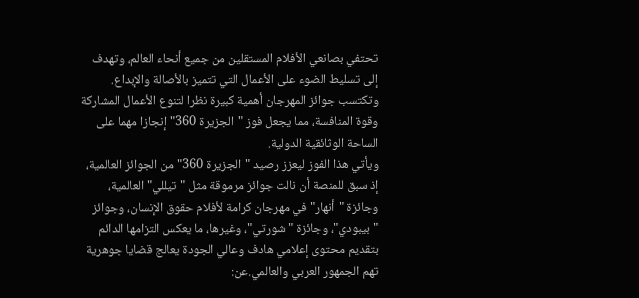تحتفي بصانعي الأفلام المستقلين من جميع أنحاء العالم، وتهدف إلى تسليط الضوء على الأعمال التي تتميز بالأصالة والإبداع. وتكتسب جوائز المهرجان أهمية كبيرة نظرا لتنوع الأعمال المشاركة وقوة المنافسة، مما يجعل فوز "الجزيرة 360" إنجازا مهما على الساحة الوثائقية الدولية.
ويأتي هذا الفوز ليعزز رصيد "الجزيرة 360" من الجوائز العالمية، إذ سبق للمنصة أن نالت جوائز مرموقة مثل "تيللي" العالمية، وجائزة "أنهار" في مهرجان كرامة لأفلام حقوق الإنسان، وجوائز "بيبودي"، وجائزة "شورتي"، وغيرها، ما يعكس التزامها الدائم بتقديم محتوى إعلامي هادف وعالي الجودة يعالج قضايا جوهرية تهم الجمهور العربي والعالمي.عن: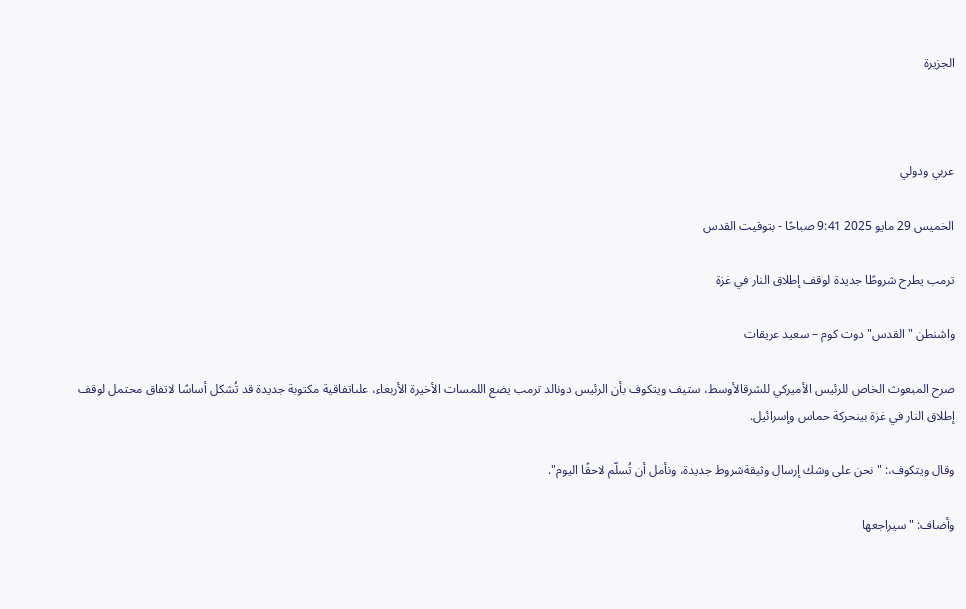الجزيرة



عربي ودولي

الخميس 29 مايو 2025 9:41 صباحًا - بتوقيت القدس

ترمب يطرح شروطًا جديدة لوقف إطلاق النار في غزة

واشنطن "القدس" دوت كوم – سعيد عريقات

صرح المبعوث الخاص للرئيس الأميركي للشرقالأوسط، ستيف ويتكوف بأن الرئيس دونالد ترمب يضع اللمسات الأخيرة الأربعاء، علىاتفاقية مكتوبة جديدة قد تُشكل أساسًا لاتفاق محتمل لوقف إطلاق النار في غزة بينحركة حماس وإسرائيل.

وقال ويتكوف،: "نحن على وشك إرسال وثيقةشروط جديدة، ونأمل أن تُسلّم لاحقًا اليوم".

وأضاف: "سيراجعها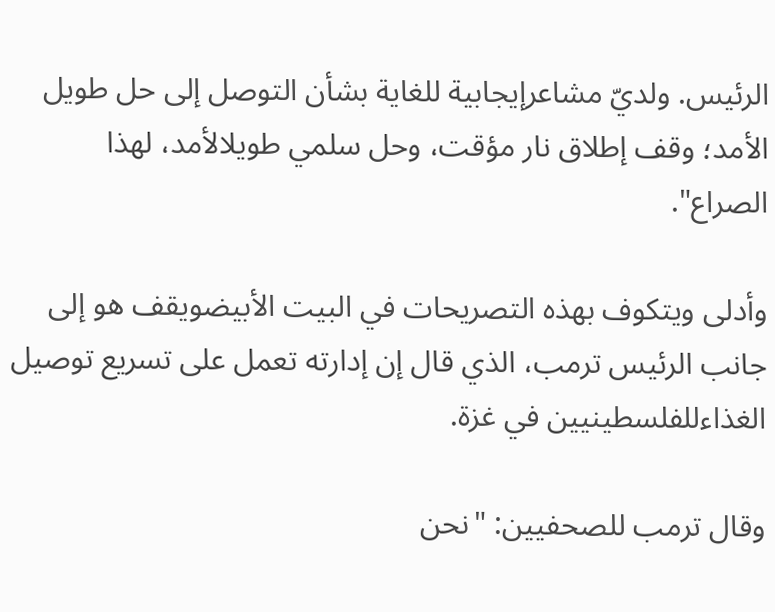الرئيس. ولديّ مشاعرإيجابية للغاية بشأن التوصل إلى حل طويل الأمد؛ وقف إطلاق نار مؤقت، وحل سلمي طويلالأمد، لهذا الصراع".

وأدلى ويتكوف بهذه التصريحات في البيت الأبيضويقف هو إلى جانب الرئيس ترمب، الذي قال إن إدارته تعمل على تسريع توصيل الغذاءللفلسطينيين في غزة.

وقال ترمب للصحفيين: "نحن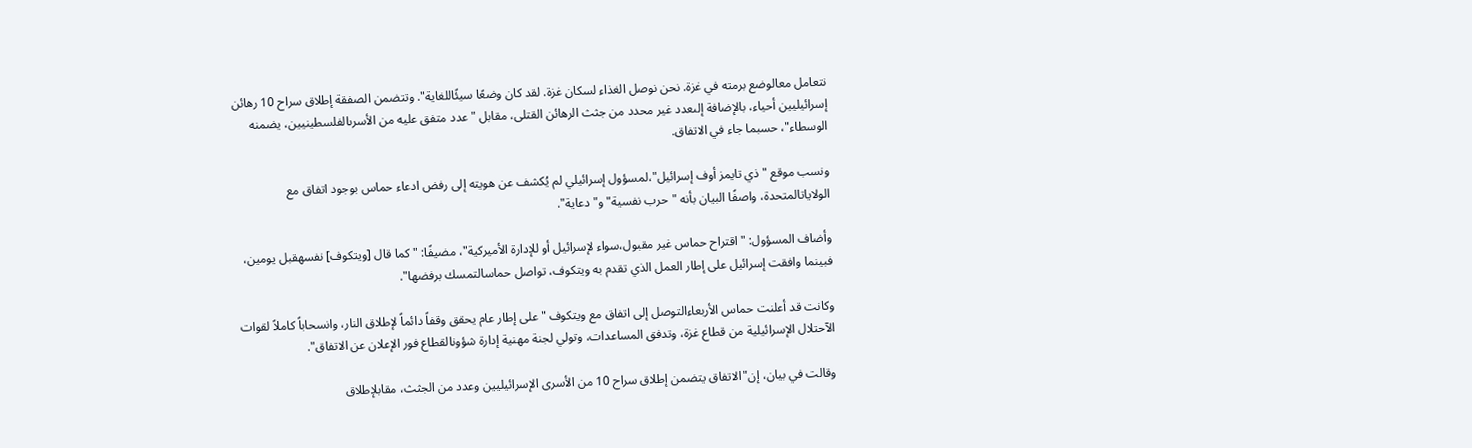نتعامل معالوضع برمته في غزة. نحن نوصل الغذاء لسكان غزة. لقد كان وضعًا سيئًاللغاية". وتتضمن الصفقة إطلاق سراح 10 رهائن إسرائيليين أحياء، بالإضافة إلىعدد غير محدد من جثث الرهائن القتلى، مقابل "عدد متفق عليه من الأسرىالفلسطينيين، يضمنه الوسطاء"، حسبما جاء في الاتفاق.

ونسب موقع "ذي تايمز أوف إسرائيل"،لمسؤول إسرائيلي لم يُكشف عن هويته إلى رفض ادعاء حماس بوجود اتفاق مع الولاياتالمتحدة، واصفًا البيان بأنه "حرب نفسية" و"دعاية".

وأضاف المسؤول: "اقتراح حماس غير مقبول،سواء لإسرائيل أو للإدارة الأميركية"، مضيفًا: "كما قال [ويتكوف] نفسهقبل يومين، فبينما وافقت إسرائيل على إطار العمل الذي تقدم به ويتكوف، تواصل حماسالتمسك برفضها".

وكانت قد أعلنت حماس الأربعاءالتوصل إلى اتفاق مع ويتكوف "على إطار عام يحقق وقفاً دائماً لإطلاق النار، وانسحاباً كاملاً لقوات الآحتلال الإسرائيلية من قطاع غزة، وتدفق المساعدات، وتولي لجنة مهنية إدارة شؤونالقطاع فور الإعلان عن الاتفاق".

وقالت في بيان، إن"الاتفاق يتضمن إطلاق سراح 10 من الأسرى الإسرائيليين وعدد من الجثث، مقابلإطلاق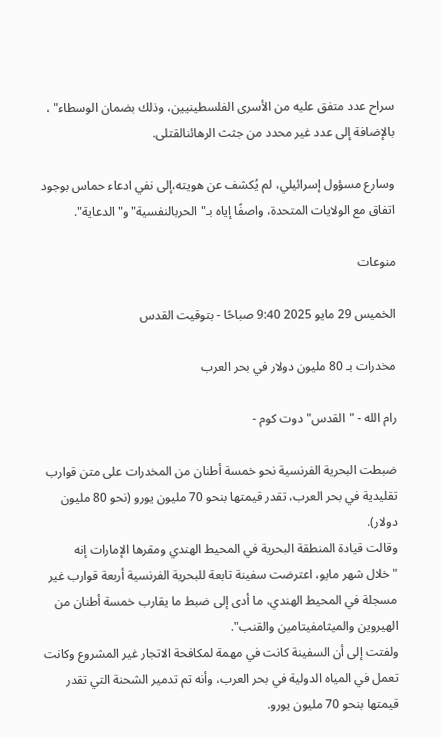سراح عدد متفق عليه من الأسرى الفلسطينيين، وذلك بضمان الوسطاء" ، بالإضافة إلى عدد غير محدد من جثث الرهائنالقتلى.

وسارع مسؤول إسرائيلي، لم يُكشف عن هويته،إلى نفي ادعاء حماس بوجود اتفاق مع الولايات المتحدة، واصفًا إياه بـ"الحربالنفسية" و"الدعاية".

منوعات

الخميس 29 مايو 2025 9:40 صباحًا - بتوقيت القدس

مخدرات بـ 80 مليون دولار في بحر العرب

رام الله - "القدس" دوت كوم -

ضبطت البحرية الفرنسية نحو خمسة أطنان من المخدرات على متن قوارب تقليدية في بحر العرب، تقدر قيمتها بنحو 70 مليون يورو (نحو 80 مليون دولار).
وقالت قيادة المنطقة البحرية في المحيط الهندي ومقرها الإمارات إنه "خلال شهر مايو، اعترضت سفينة تابعة للبحرية الفرنسية أربعة قوارب غير مسجلة في المحيط الهندي، ما أدى إلى ضبط ما يقارب خمسة أطنان من الهيروين والميثامفيتامين والقنب".
ولفتت إلى أن السفينة كانت في مهمة لمكافحة الاتجار غير المشروع وكانت تعمل في المياه الدولية في بحر العرب، وأنه تم تدمير الشحنة التي تقدر قيمتها بنحو 70 مليون يورو.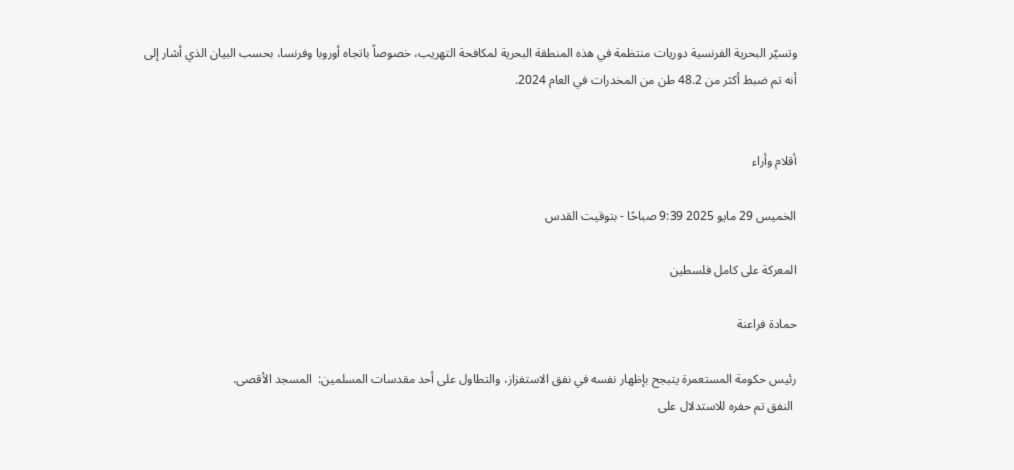وتسيّر البحرية الفرنسية دوريات منتظمة في هذه المنطقة البحرية لمكافحة التهريب، خصوصاً باتجاه أوروبا وفرنسا، بحسب البيان الذي أشار إلى أنه تم ضبط أكثر من 48.2 طن من المخدرات في العام 2024.


أقلام وأراء

الخميس 29 مايو 2025 9:39 صباحًا - بتوقيت القدس

المعركة على كامل فلسطين

حمادة فراعنة

رئيس حكومة المستعمرة يتبجح بإظهار نفسه في نفق الاستفزاز، والتطاول على أحد مقدسات المسلمين:  المسجد الأقصى.
 النفق تم حفره للاستدلال على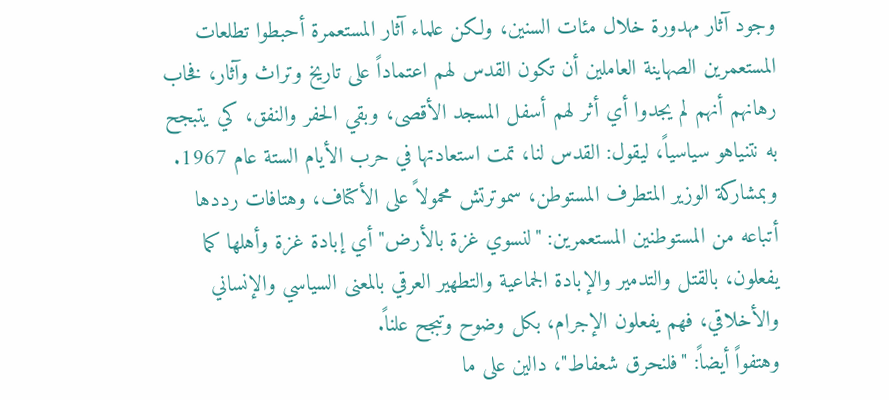وجود آثار مهدورة خلال مئات السنين، ولكن علماء آثار المستعمرة أحبطوا تطلعات المستعمرين الصهاينة العاملين أن تكون القدس لهم اعتماداً على تاريخ وتراث وآثار، فخاب رهانهم أنهم لم يجدوا أي أثر لهم أسفل المسجد الأقصى، وبقي الحفر والنفق، كي يتبجح به نتنياهو سياسياً، ليقول: القدس لنا، تمت استعادتها في حرب الأيام الستة عام 1967.
وبمشاركة الوزير المتطرف المستوطن، سموترتش محمولاً على الأكتاف، وهتافات رددها أتباعه من المستوطنين المستعمرين: "لنسوي غزة بالأرض" أي إبادة غزة وأهلها كما يفعلون، بالقتل والتدمير والإبادة الجماعية والتطهير العرقي بالمعنى السياسي والإنساني والأخلاقي، فهم يفعلون الإجرام، بكل وضوح وتبجح علناً.
وهتفواً أيضاً: "فلنحرق شعفاط"، دالين على ما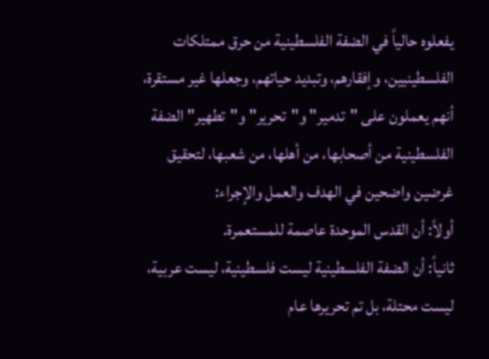يفعلوه حالياً في الضفة الفلسطينية من حرق ممتلكات الفلسطينيين، وإفقارهم، وتبديد حياتهم، وجعلها غير مستقرة، أنهم يعملون على "تدمير" و"تحرير" و"تطهير" الضفة الفلسطينية من أصحابها، من أهلها، من شعبها، لتحقيق غرضين واضحين في الهدف والعمل والإجراء:
أولاً: أن القدس الموحدة عاصمة للمستعمرة.
ثانياً: أن الضفة الفلسطينية ليست فلسطينية، ليست عربية، ليست محتلة، بل تم تحريرها عام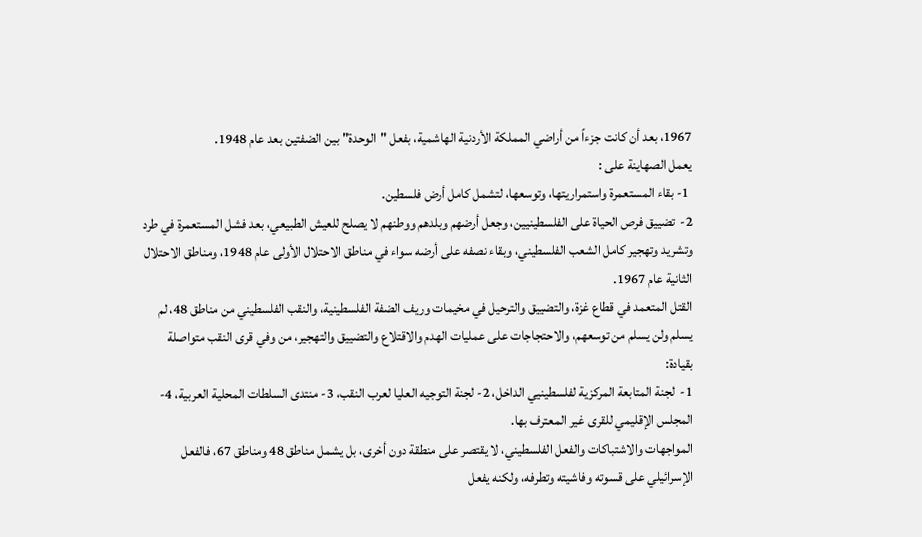1967، بعد أن كانت جزءاً من أراضي المملكة الأردنية الهاشمية، بفعل "الوحدة" بين الضفتين بعد عام 1948.
يعمل الصهاينة على :
 1- بقاء المستعمرة واستمراريتها، وتوسعها، لتشمل كامل أرض فلسطين.
2-  تضييق فرص الحياة على الفلسطينيين، وجعل أرضهم وبلدهم ووطنهم لا يصلح للعيش الطبيعي، بعد فشل المستعمرة في طرد وتشريد وتهجير كامل الشعب الفلسطيني، وبقاء نصفه على أرضه سواء في مناطق الاحتلال الأولى عام 1948، ومناطق الاحتلال الثانية عام 1967.
القتل المتعمد في قطاع غزة، والتضييق والترحيل في مخيمات وريف الضفة الفلسطينية، والنقب الفلسطيني من مناطق 48، لم يسلم ولن يسلم من توسعهم، والاحتجاجات على عمليات الهدم والاقتلاع والتضييق والتهجير، من وفي قرى النقب متواصلة بقيادة:
1-  لجنة المتابعة المركزية لفلسطينيي الداخل، 2- لجنة التوجيه العليا لعرب النقب، 3- منتدى السلطات المحلية العربية، 4- المجلس الإقليمي للقرى غير المعترف بها.
المواجهات والاشتباكات والفعل الفلسطيني، لا يقتصر على منطقة دون أخرى، بل يشمل مناطق 48 ومناطق 67، فالفعل الإسرائيلي على قسوته وفاشيته وتطرفه، ولكنه يفعل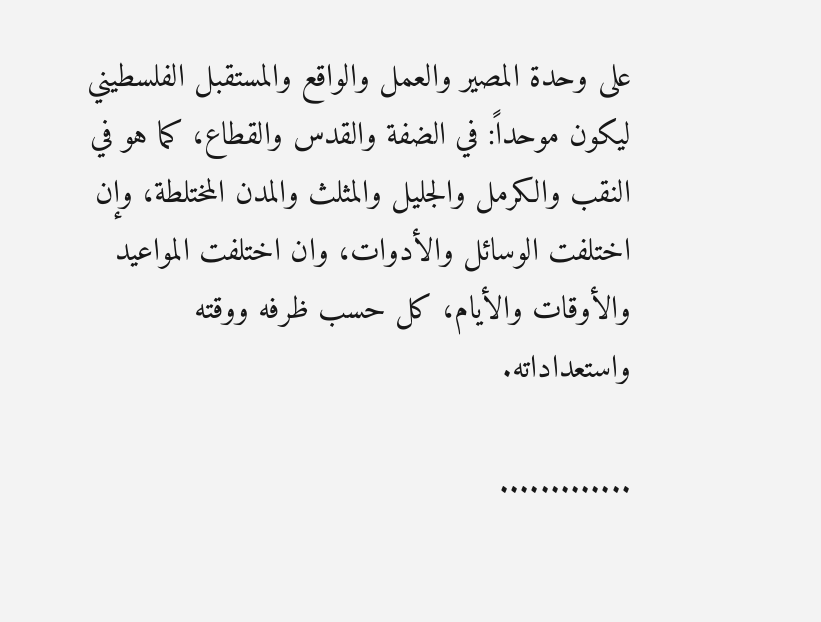على وحدة المصير والعمل والواقع والمستقبل الفلسطيني ليكون موحداً: في الضفة والقدس والقطاع، كما هو في النقب والكرمل والجليل والمثلث والمدن المختلطة، وإن اختلفت الوسائل والأدوات، وان اختلفت المواعيد والأوقات والأيام، كل حسب ظرفه ووقته واستعداداته.

.............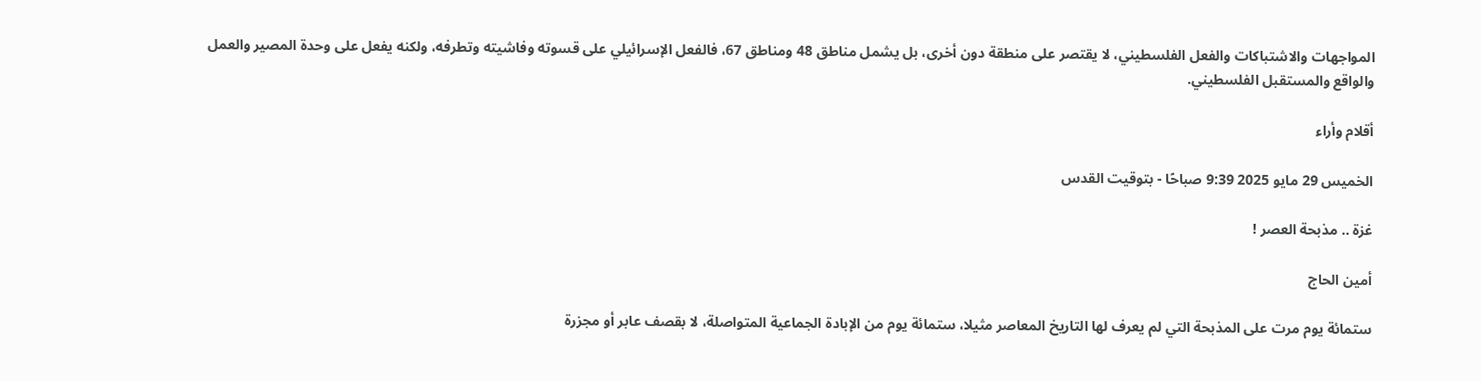المواجهات والاشتباكات والفعل الفلسطيني، لا يقتصر على منطقة دون أخرى، بل يشمل مناطق 48 ومناطق 67، فالفعل الإسرائيلي على قسوته وفاشيته وتطرفه، ولكنه يفعل على وحدة المصير والعمل والواقع والمستقبل الفلسطيني.

أقلام وأراء

الخميس 29 مايو 2025 9:39 صباحًا - بتوقيت القدس

غزة .. مذبحة العصر !

أمين الحاج

ستمائة يوم مرت على المذبحة التي لم يعرف لها التاريخ المعاصر مثيلا، ستمائة يوم من الإبادة الجماعية المتواصلة، لا بقصف عابر أو مجزرة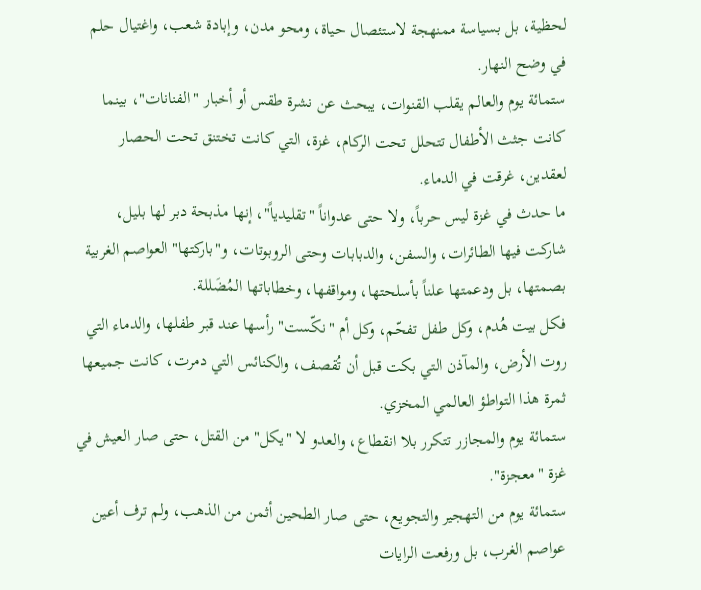لحظية، بل بسياسة ممنهجة لاستئصال حياة، ومحو مدن، وإبادة شعب، واغتيال حلم في وضح النهار.
ستمائة يوم والعالم يقلب القنوات، يبحث عن نشرة طقس أو أخبار "الفنانات"، بينما كانت جثث الأطفال تتحلل تحت الركام، غزة، التي كانت تختنق تحت الحصار لعقدين، غرقت في الدماء.
ما حدث في غزة ليس حرباً، ولا حتى عدواناً "تقليدياً"، إنها مذبحة دبر لها بليل، شاركت فيها الطائرات، والسفن، والدبابات وحتى الروبوتات، و"باركتها" العواصم الغربية بصمتها، بل ودعمتها علناً بأسلحتها، ومواقفها، وخطاباتها المُضَللة.
فكل بيت هُدم، وكل طفل تفحّم، وكل أم "نكّست" رأسها عند قبر طفلها، والدماء التي روت الأرض، والمآذن التي بكت قبل أن تُقصف، والكنائس التي دمرت، كانت جميعها ثمرة هذا التواطؤ العالمي المخزي.
ستمائة يوم والمجازر تتكرر بلا انقطاع، والعدو لا "يكل" من القتل، حتى صار العيش في غزة "معجزة".
ستمائة يوم من التهجير والتجويع، حتى صار الطحين أثمن من الذهب، ولم ترف أعين عواصم الغرب، بل ورفعت الرايات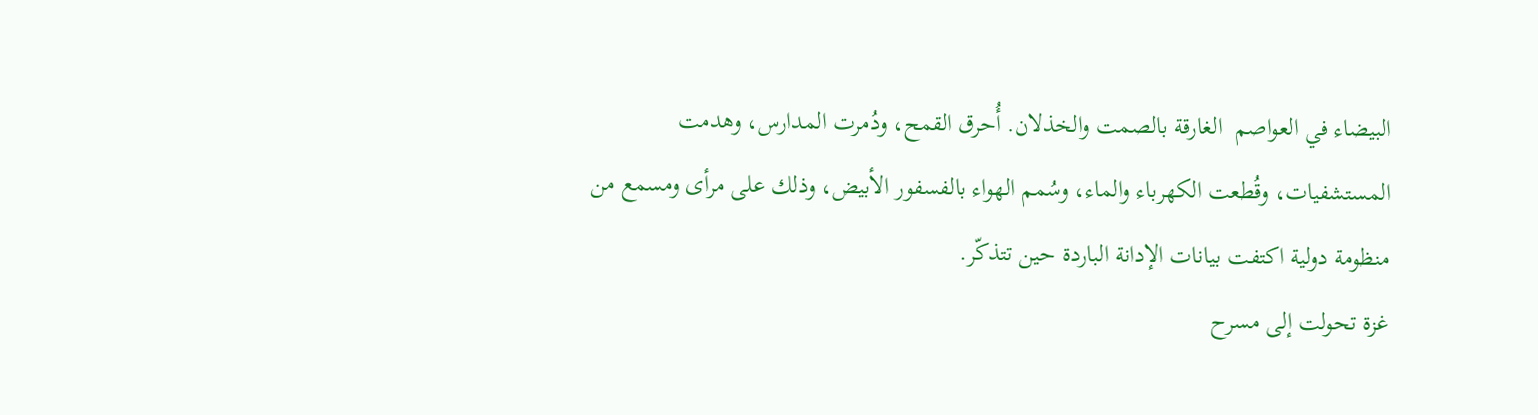البيضاء في العواصم  الغارقة بالصمت والخذلان. أُحرق القمح، ودُمرت المدارس، وهدمت المستشفيات، وقُطعت الكهرباء والماء، وسُمم الهواء بالفسفور الأبيض، وذلك على مرأى ومسمع من منظومة دولية اكتفت بيانات الإدانة الباردة حين تتذكّر.
غزة تحولت إلى مسرح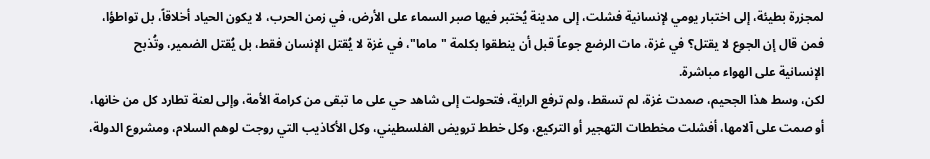لمجزرة بطيئة، إلى اختبار يومي لإنسانية فشلت، إلى مدينة يُختبر فيها صبر السماء على الأرض، في زمن الحرب، لا يكون الحياد أخلاقاً، بل تواطؤا، فمن قال إن الجوع لا يقتل؟ في غزة، مات الرضع جوعاً قبل أن ينطقوا بكلمة "ماما"، في غزة لا يُقتل الإنسان فقط، بل يُقتل الضمير، وتُذبح الإنسانية على الهواء مباشرة.
لكن، وسط هذا الجحيم، صمدت غزة، لم تسقط، ولم ترفع الراية، فتحولت إلى شاهد حي على ما تبقى من كرامة الأمة، وإلى لعنة تطارد كل من خانها، أو صمت على آلامها، أفشلت مخططات التهجير أو التركيع، وكل خطط ترويض الفلسطيني، وكل الأكاذيب التي روجت لوهم السلام، ومشروع الدولة،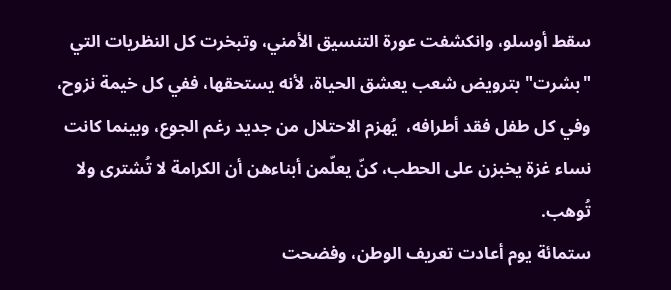سقط أوسلو، وانكشفت عورة التنسيق الأمني، وتبخرت كل النظريات التي "بشرت" بترويض شعب يعشق الحياة، لأنه يستحقها، ففي كل خيمة نزوح، وفي كل طفل فقد أطرافه،  يُهزم الاحتلال من جديد رغم الجوع، وبينما كانت نساء غزة يخبزن على الحطب، كنّ يعلّمن أبناءهن أن الكرامة لا تُشترى ولا تُوهب.
ستمائة يوم أعادت تعريف الوطن، وفضحت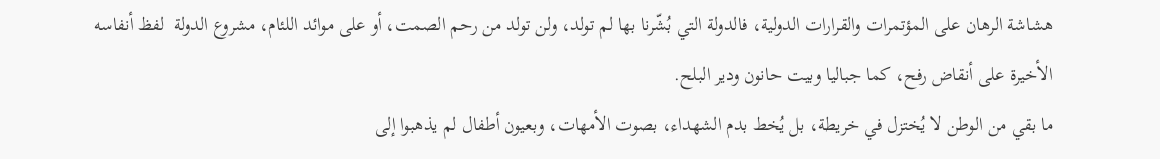هشاشة الرهان على المؤتمرات والقرارات الدولية، فالدولة التي بُشّرنا بها لم تولد، ولن تولد من رحم الصمت، أو على موائد اللئام، مشروع الدولة  لفظ أنفاسه الأخيرة على أنقاض رفح، كما جباليا وبيت حانون ودير البلح.
ما بقي من الوطن لا يُختزل في خريطة، بل يُخط بدم الشهداء، بصوت الأمهات، وبعيون أطفال لم يذهبوا إلى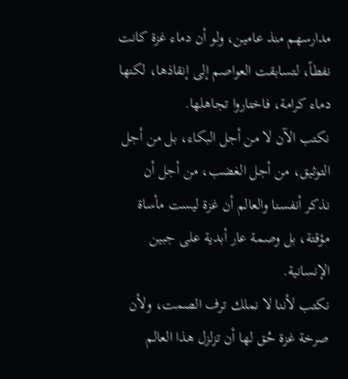مدارسهم منذ عامين، ولو أن دماء غزة كانت نفطاً، لتسابقت العواصم إلى إنقاذها، لكنها دماء كرامة، فاختاروا تجاهلها.
نكتب الآن لا من أجل البكاء، بل من أجل التوثيق، من أجل الغضب، من أجل أن نذكر أنفسنا والعالم أن غزة ليست مأساة مؤقتة، بل وصمة عار أبدية على جبين الإنسانية.
نكتب لأننا لا نملك ترف الصمت، ولأن صرخة غزة حُق لها أن تزلزل هذا العالم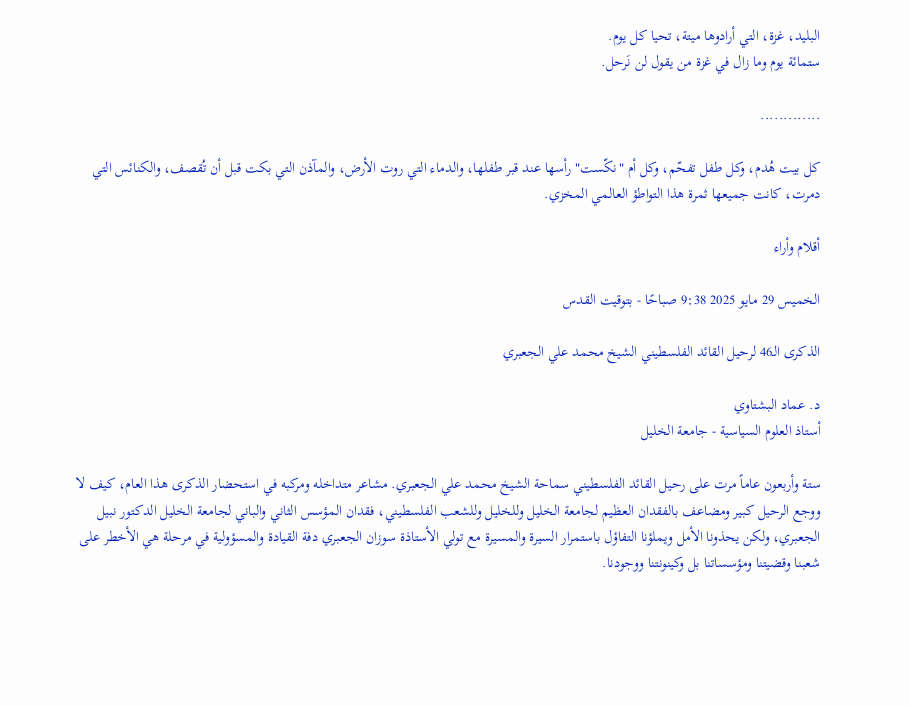البليد، غزة، التي أرادوها ميتة، تحيا كل يوم.
ستمائة يوم وما زال في غزة من يقول لن نَرحل.

.............

كل بيت هُدم، وكل طفل تفحّم، وكل أم "نكّست" رأسها عند قبر طفلها، والدماء التي روت الأرض، والمآذن التي بكت قبل أن تُقصف، والكنائس التي دمرت، كانت جميعها ثمرة هذا التواطؤ العالمي المخزي.

أقلام وأراء

الخميس 29 مايو 2025 9:38 صباحًا - بتوقيت القدس

الذكرى الـ46 لرحيل القائد الفلسطيني الشيخ محمد علي الجعبري

د. عماد البشتاوي
أستاذ العلوم السياسية - جامعة الخليل

ستة وأربعون عاماً مرت على رحيل القائد الفلسطيني سماحة الشيخ محمد علي الجعبري. مشاعر متداخله ومركبه في استحضار الذكرى هذا العام، كيف لا ووجع الرحيل كبير ومضاعف بالفقدان العظيم لجامعة الخليل وللخليل وللشعب الفلسطيني، فقدان المؤسس الثاني والباني لجامعة الخليل الدكتور نبيل الجعبري، ولكن يحذونا الأمل ويملؤنا التفاؤل باستمرار السيرة والمسيرة مع تولي الأستاذة سوزان الجعبري دفة القيادة والمسؤولية في مرحلة هي الأخطر على شعبنا وقضيتنا ومؤسساتنا بل وكينونتنا ووجودنا.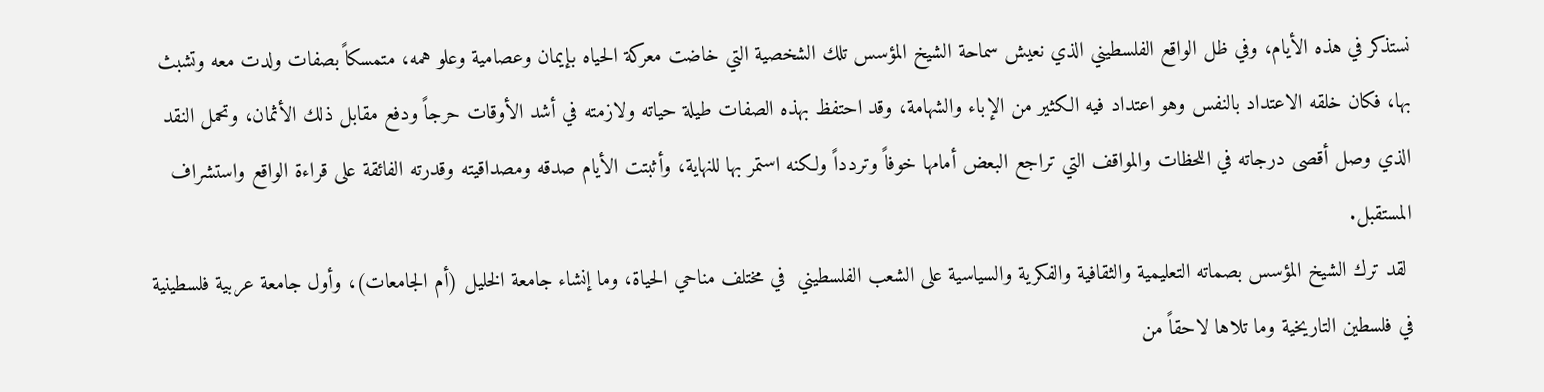نستذكر في هذه الأيام، وفي ظل الواقع الفلسطيني الذي نعيش سماحة الشيخ المؤسس تلك الشخصية التي خاضت معركة الحياه بإيمان وعصامية وعلو همه، متمسكاً بصفات ولدت معه وتشبث بها، فكان خلقه الاعتداد بالنفس وهو اعتداد فيه الكثير من الإباء والشهامة، وقد احتفظ بهذه الصفات طيلة حياته ولازمته في أشد الأوقات حرجاً ودفع مقابل ذلك الأثمان، وتحمل النقد الذي وصل أقصى درجاته في اللحظات والمواقف التي تراجع البعض أمامها خوفاً وتردداً ولكنه استمر بها للنهاية، وأثبتت الأيام صدقه ومصداقيته وقدرته الفائقة على قراءة الواقع واستشراف المستقبل.
 لقد ترك الشيخ المؤسس بصماته التعليمية والثقافية والفكرية والسياسية على الشعب الفلسطيني  في مختلف مناحي الحياة، وما إنشاء جامعة الخليل (أم الجامعات)، وأول جامعة عربية فلسطينية في فلسطين التاريخية وما تلاها لاحقاً من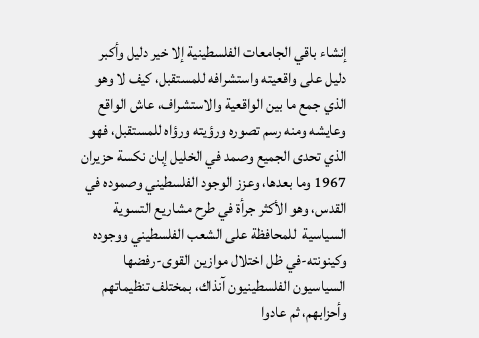إنشاء باقي الجامعات الفلسطينية إلا خير دليل وأكبر دليل على واقعيته واستشرافه للمستقبل، كيف لا وهو الذي جمع ما بين الواقعية والاستشراف، عاش الواقع وعايشه ومنه رسم تصوره ورؤيته ورؤاه للمستقبل، فهو الذي تحدى الجميع وصمد في الخليل إبان نكسة حزيران 1967 وما بعدها، وعزز الوجود الفلسطيني وصموده في القدس، وهو الأكثر جرأة في طرح مشاريع التسوية السياسية  للمحافظة على الشعب الفلسطيني ووجوده وكينونته-في ظل اختلال موازين القوى-رفضها السياسيون الفلسطينيون آنذاك، بمختلف تنظيماتهم وأحزابهم، ثم عادوا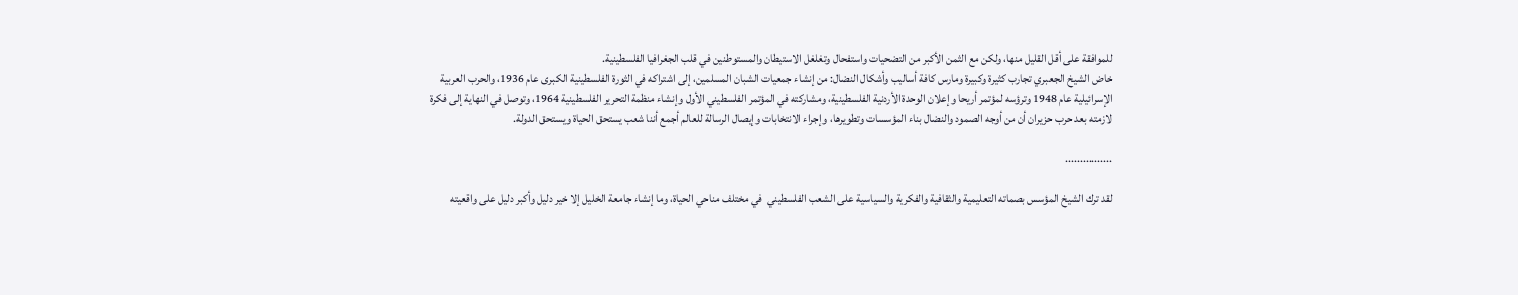للموافقة على أقل القليل منها، ولكن مع الثمن الأكبر من التضحيات واستفحال وتغلغل الاستيطان والمستوطنين في قلب الجغرافيا الفلسطينية.
خاض الشيخ الجعبري تجارب كثيرة وكبيرة ومارس كافة أساليب وأشكال النضال: من إنشاء جمعيات الشبان المسلمين، إلى اشتراكه في الثورة الفلسطينية الكبرى عام 1936، والحرب العربية الإسرائيلية عام 1948 وترؤسه لمؤتمر أريحا وإعلان الوحدة الأردنية الفلسطينية، ومشاركته في المؤتمر الفلسطيني الأول وإنشاء منظمة التحرير الفلسطينية 1964، وتوصل في النهاية إلى فكرة لازمته بعد حرب حزيران أن من أوجه الصمود والنضال بناء المؤسسات وتطويرها، وإجراء الانتخابات وإيصال الرسالة للعالم أجمع أننا شعب يستحق الحياة ويستحق الدولة.

................

لقد ترك الشيخ المؤسس بصماته التعليمية والثقافية والفكرية والسياسية على الشعب الفلسطيني  في مختلف مناحي الحياة، وما إنشاء جامعة الخليل إلا خير دليل وأكبر دليل على واقعيته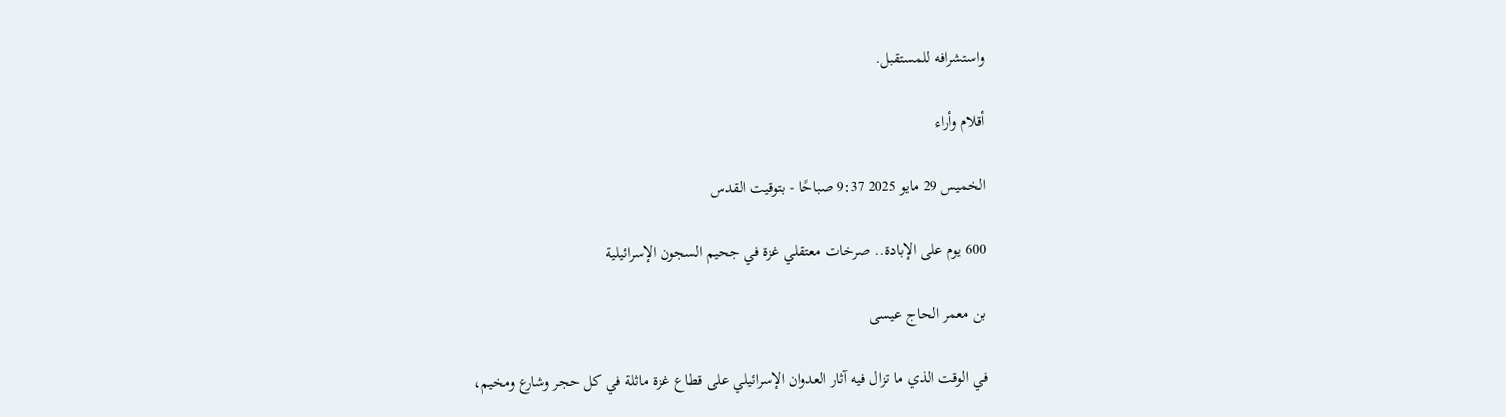واستشرافه للمستقبل.

أقلام وأراء

الخميس 29 مايو 2025 9:37 صباحًا - بتوقيت القدس

600 يوم على الإبادة.. صرخات معتقلي غزة في جحيم السجون الإسرائيلية

بن معمر الحاج عيسى

في الوقت الذي ما تزال فيه آثار العدوان الإسرائيلي على قطاع غزة ماثلة في كل حجر وشارع ومخيم،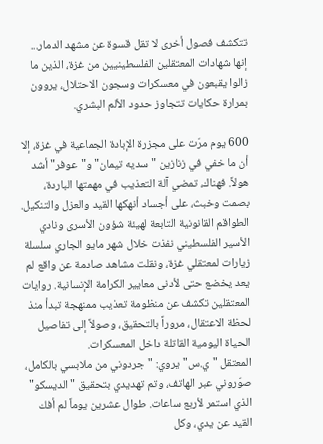تتكشف فصول أخرى لا تقل قسوة عن مشهد الدمار... إنها شهادات المعتقلين الفلسطينيين من غزة، الذين ما زالوا يقبعون في معسكرات وسجون الاحتلال، يروون بمرارة حكايات تتجاوز حدود الألم البشري.

600 يوم مرّت على مجزرة الإبادة الجماعية في غزة، إلا أن ما خفي في زنازين "سديه تيمان" و"عوفر" أشد هولاً. فهناك، تمضي آلة التعذيب في مهمتها الباردة، بصمت وخبث، على أجساد أنهكها القيد والعزل والتنكيل.
الطواقم القانونية التابعة لهيئة شؤون الأسرى ونادي الأسير الفلسطيني نفذت خلال شهر مايو الجاري سلسلة زيارات لمعتقلي غزة، ونقلت مشاهد صادمة عن واقع لم يعد يخضع حتى لأدنى معايير الكرامة الإنسانية. روايات المعتقلين تكشف عن منظومة تعذيب ممنهجة تبدأ منذ لحظة الاعتقال، مروراً بالتحقيق، وصولاً إلى تفاصيل الحياة اليومية القاتلة داخل المعسكرات.
المعتقل "ي.س" يروي: "جردوني من ملابسي بالكامل، صوّروني عبر الهاتف، وتم تهديدي بتحقيق "الديسكو" الذي استمر لأربع ساعات. طوال عشرين يوماً لم أفك القيد عن يدي، وكل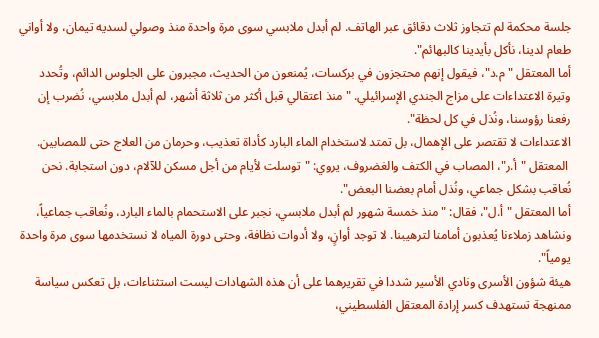جلسة محكمة لم تتجاوز ثلاث دقائق عبر الهاتف. لم أبدل ملابسي سوى مرة واحدة منذ وصولي لسديه تيمان، ولا أواني طعام لدينا، نأكل بأيدينا كالبهائم".
أما المعتقل "م.د"، فيقول إنهم محتجزون في بركسات، يُمنعون من الحديث، مجبرون على الجلوس الدائم، وتُحدد وتيرة الاعتداءات على مزاج الجندي الإسرائيلي. "منذ اعتقالي قبل أكثر من ثلاثة أشهر، لم أبدل ملابسي، نُضرب إن رفعنا رؤوسنا، ونُذل في كل لحظة".
الاعتداءات لا تقتصر على الإهمال، بل تمتد لاستخدام الماء البارد كأداة تعذيب، وحرمان من العلاج حتى للمصابين.
 المعتقل "أ.ر"، المصاب في الكتف والغضروف، يروي: "توسلت لأيام من أجل مسكن للآلام، دون استجابة. نحن نُعاقب بشكل جماعي، ونُذل أمام بعضنا البعض".
أما المعتقل "أ.ل"، فقال: "منذ خمسة شهور لم أبدل ملابسي، نجبر على الاستحمام بالماء البارد، ونُعاقب جماعياً، ونشاهد زملاءنا يُعذبون أمامنا لترهيبنا. لا توجد أوانٍ، ولا أدوات نظافة، وحتى دورة المياه لا نستخدمها سوى مرة واحدة يومياً".
هيئة شؤون الأسرى ونادي الأسير شددا في تقريرهما على أن هذه الشهادات ليست استثناءات، بل تعكس سياسة ممنهجة تستهدف كسر إرادة المعتقل الفلسطيني،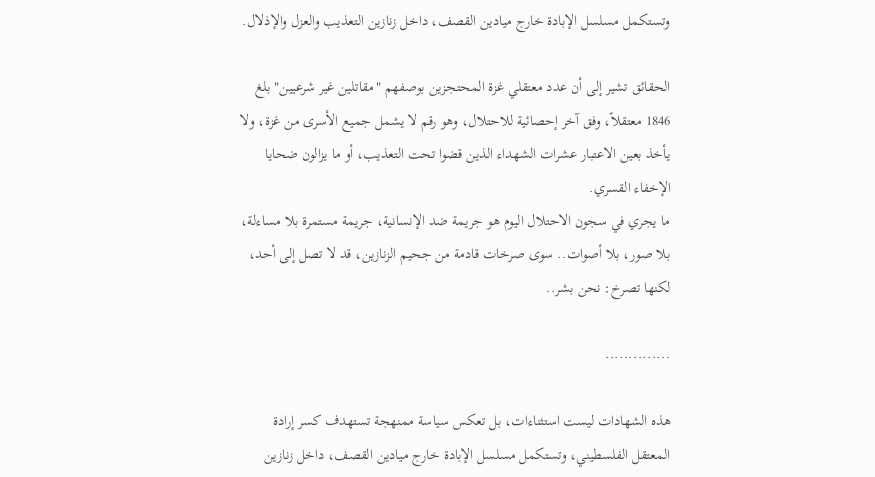وتستكمل مسلسل الإبادة خارج ميادين القصف، داخل زنازين التعذيب والعزل والإذلال.

الحقائق تشير إلى أن عدد معتقلي غزة المحتجزين بوصفهم "مقاتلين غير شرعيين" بلغ 1846 معتقلاً، وفق آخر إحصائية للاحتلال، وهو رقم لا يشمل جميع الأسرى من غزة، ولا يأخذ بعين الاعتبار عشرات الشهداء الذين قضوا تحت التعذيب، أو ما يزالون ضحايا الإخفاء القسري.
ما يجري في سجون الاحتلال اليوم هو جريمة ضد الإنسانية، جريمة مستمرة بلا مساءلة، بلا صور، بلا أصوات.. سوى صرخات قادمة من جحيم الزنازين، قد لا تصل إلى أحد، لكنها تصرخ: نحن بشر..

..............

هذه الشهادات ليست استثناءات، بل تعكس سياسة ممنهجة تستهدف كسر إرادة المعتقل الفلسطيني، وتستكمل مسلسل الإبادة خارج ميادين القصف، داخل زنازين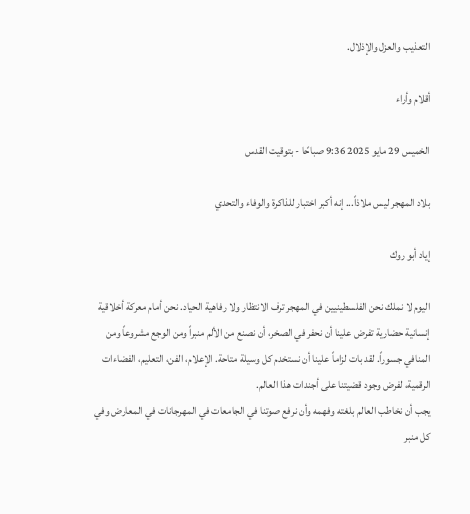التعذيب والعزل والإذلال.

أقلام وأراء

الخميس 29 مايو 2025 9:36 صباحًا - بتوقيت القدس

بلاد المهجر ليس ملاذاً... إنه أكبر اختبار للذاكرة والوفاء والتحدي

إياد أبو روك

اليوم لا نملك نحن الفلسطينيين في المهجر ترف الانتظار ولا رفاهية الحياد. نحن أمام معركة أخلاقية إنسانية حضارية تفرض علينا أن نحفر في الصخر، أن نصنع من الألم منبراً ومن الوجع مشروعاً ومن المنافي جسوراً. لقد بات لزاماً علينا أن نستخدم كل وسيلة متاحة. الإعلام، الفن، التعليم، الفضاءات الرقمية، لفرض وجود قضيتنا على أجندات هذا العالم.
يجب أن نخاطب العالم بلغته وفهمه وأن نرفع صوتنا في الجامعات في المهرجانات في المعارض وفي كل منبر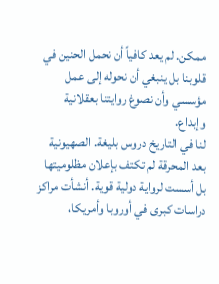ممكن. لم يعد كافياً أن نحمل الحنين في قلوبنا بل ينبغي أن نحوله إلى عمل مؤسسي وأن نصوغ روايتنا بعقلانية وإبداع.
لنا في التاريخ دروس بليغة. الصهيونية بعد المحرقة لم تكتف بإعلان مظلوميتها بل أسست لرواية دولية قوية. أنشأت مراكز دراسات كبرى في أوروبا وأمريكا،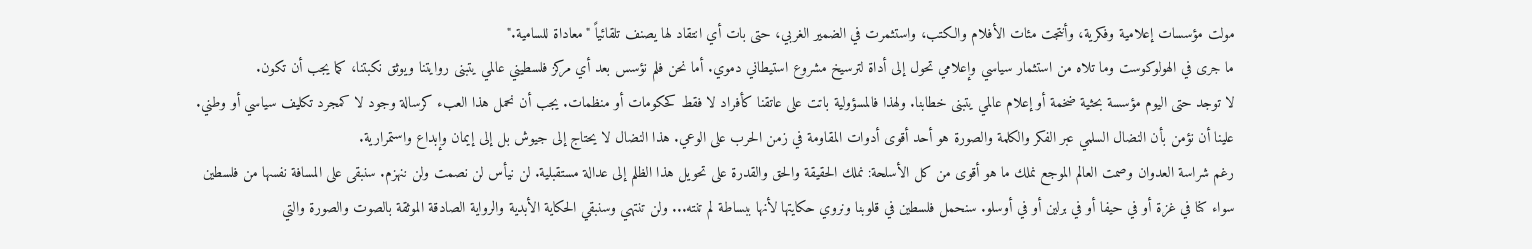مولت مؤسسات إعلامية وفكرية، وأنتجت مئات الأفلام والكتب، واستثمرت في الضمير الغربي، حتى بات أي انتقاد لها يصنف تلقائياً "معاداة للسامية."
ما جرى في الهولوكوست وما تلاه من استثمار سياسي وإعلامي تحول إلى أداة لترسيخ مشروع استيطاني دموي. أما نحن فلم نؤسس بعد أي مركز فلسطيني عالمي يتبنى روايتنا ويوثق نكبتنا، كما يجب أن تكون.
لا توجد حتى اليوم مؤسسة بحثية ضخمة أو إعلام عالمي يتبنى خطابنا. ولهذا فالمسؤولية باتت على عاتقنا كأفراد لا فقط كحكومات أو منظمات. يجب أن نحمل هذا العبء كرسالة وجود لا كمجرد تكليف سياسي أو وطني. علينا أن نؤمن بأن النضال السلمي عبر الفكر والكلمة والصورة هو أحد أقوى أدوات المقاومة في زمن الحرب على الوعي. هذا النضال لا يحتاج إلى جيوش بل إلى إيمان وإبداع واستمرارية.
رغم شراسة العدوان وصمت العالم الموجع نملك ما هو أقوى من كل الأسلحة: نملك الحقيقة والحق والقدرة على تحويل هذا الظلم إلى عدالة مستقبلية. لن نيأس لن نصمت ولن ننهزم. سنبقى على المسافة نفسها من فلسطين سواء كنا في غزة أو في حيفا أو في برلين أو في أوسلو. سنحمل فلسطين في قلوبنا ونروي حكايتها لأنها ببساطة لم تنته... ولن تنتهي وسنبقي الحكاية الأبدية والرواية الصادقة الموثقة بالصوت والصورة والتي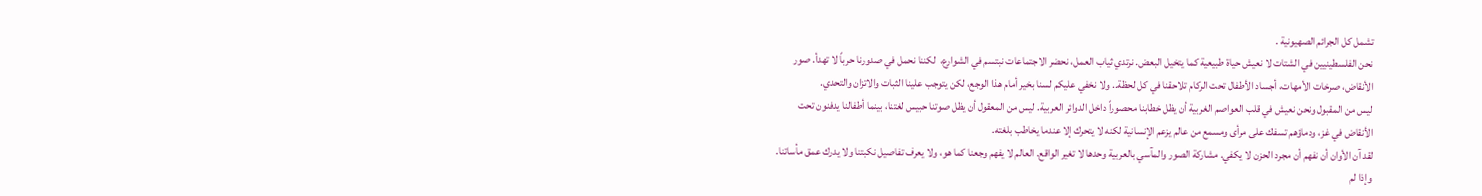تشمل كل الجرائم الصهيونية .
نحن الفلسطينيين في الشتات لا نعيش حياة طبيعية كما يتخيل البعض. نرتدي ثياب العمل، نحضر الاجتماعات نبتسم في الشوارع،  لكننا نحمل في صدورنا حرباً لا تهدأ. صور الأنقاض، صرخات الأمهات، أجساد الأطفال تحت الركام تلاحقنا في كل لحظة.. ولا نخفي عليكم لسنا بخير أمام هذا الوجع، لكن يتوجب علينا الثبات والاتزان والتحدي.
ليس من المقبول ونحن نعيش في قلب العواصم الغربية أن يظل خطابنا محصوراً داخل الدوائر العربية. ليس من المعقول أن يظل صوتنا حبيس لغتنا، بينما أطفالنا يدفنون تحت الأنقاض في غز، ودماؤهم تسفك على مرأى ومسمع من عالم يزعم الإنسانية لكنه لا يتحرك إلا عندما يخاطب بلغته.
لقد آن الأوان أن نفهم أن مجرد الحزن لا يكفي. مشاركة الصور والمآسي بالعربية وحدها لا تغير الواقع. العالم لا يفهم وجعنا كما هو، ولا يعرف تفاصيل نكبتنا ولا يدرك عمق مأساتنا. وإذا لم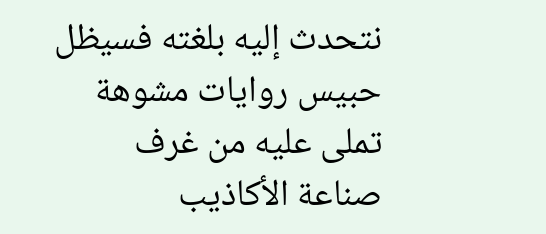نتحدث إليه بلغته فسيظل حبيس روايات مشوهة تملى عليه من غرف صناعة الأكاذيب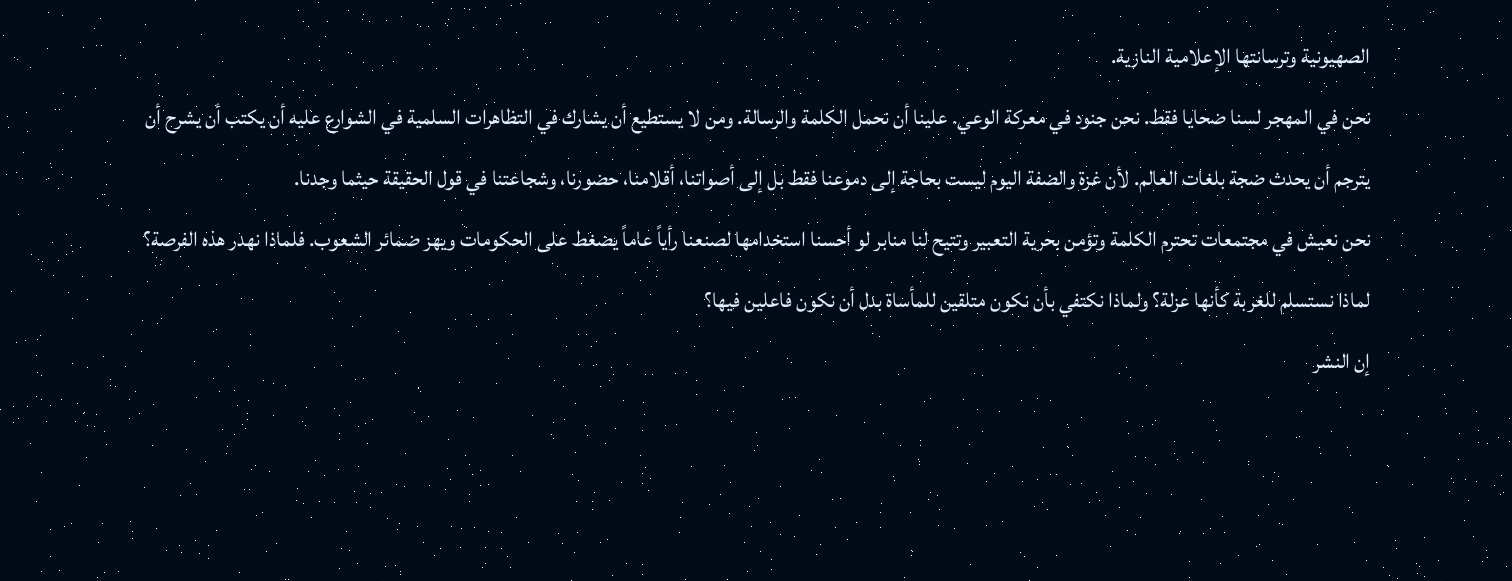الصهيونية وترسانتها الإعلامية النازية.
نحن في المهجر لسنا ضحايا فقط. نحن جنود في معركة الوعي. علينا أن نحمل الكلمة والرسالة. ومن لا يستطيع أن يشارك في التظاهرات السلمية في الشوارع عليه أن يكتب أن يشرح أن يترجم أن يحدث ضجة بلغات العالم. لأن غزة والضفة اليوم ليست بحاجة إلى دموعنا فقط بل إلى أصواتنا، أقلامنا، حضورنا، وشجاعتنا في قول الحقيقة حيثما وجدنا.
نحن نعيش في مجتمعات تحترم الكلمة وتؤمن بحرية التعبير وتتيح لنا منابر لو أحسنا استخدامها لصنعنا رأياً عاماً يضغط على الحكومات ويهز ضمائر الشعوب. فلماذا نهدر هذه الفرصة؟ لماذا نستسلم للغربة كأنها عزلة؟ ولماذا نكتفي بأن نكون متلقين للمأساة بدل أن نكون فاعلين فيها؟
إن النشر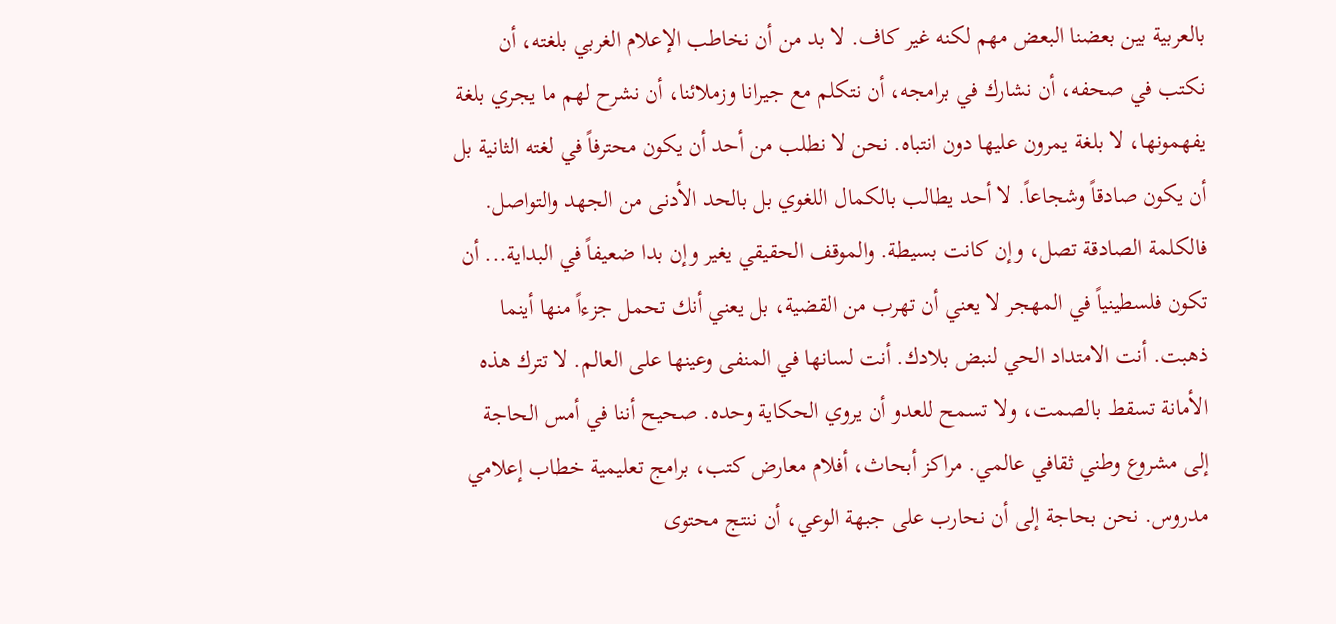بالعربية بين بعضنا البعض مهم لكنه غير كاف. لا بد من أن نخاطب الإعلام الغربي بلغته، أن نكتب في صحفه، أن نشارك في برامجه، أن نتكلم مع جيرانا وزملائنا، أن نشرح لهم ما يجري بلغة يفهمونها، لا بلغة يمرون عليها دون انتباه. نحن لا نطلب من أحد أن يكون محترفاً في لغته الثانية بل أن يكون صادقاً وشجاعاً. لا أحد يطالب بالكمال اللغوي بل بالحد الأدنى من الجهد والتواصل. فالكلمة الصادقة تصل، وإن كانت بسيطة. والموقف الحقيقي يغير وإن بدا ضعيفاً في البداية... أن تكون فلسطينياً في المهجر لا يعني أن تهرب من القضية، بل يعني أنك تحمل جزءاً منها أينما ذهبت. أنت الامتداد الحي لنبض بلادك. أنت لسانها في المنفى وعينها على العالم. لا تترك هذه الأمانة تسقط بالصمت، ولا تسمح للعدو أن يروي الحكاية وحده. صحيح أننا في أمس الحاجة إلى مشروع وطني ثقافي عالمي. مراكز أبحاث، أفلام معارض كتب، برامج تعليمية خطاب إعلامي مدروس. نحن بحاجة إلى أن نحارب على جبهة الوعي، أن ننتج محتوى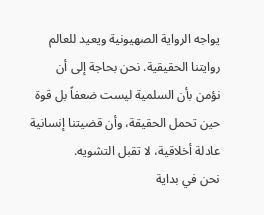يواجه الرواية الصهيونية ويعيد للعالم روايتنا الحقيقية. نحن بحاجة إلى أن نؤمن بأن السلمية ليست ضعفاً بل قوة حين تحمل الحقيقة، وأن قضيتنا إنسانية عادلة أخلاقية، لا تقبل التشويه.
نحن في بداية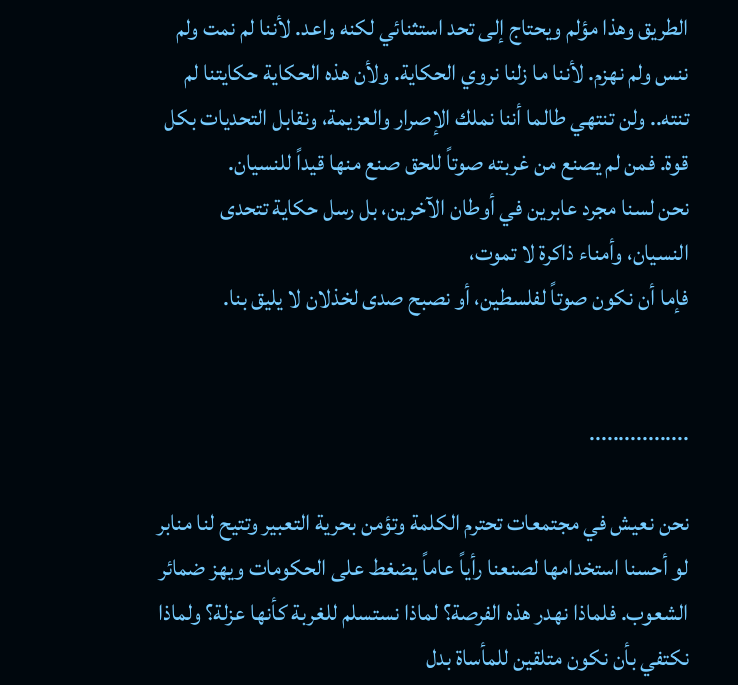الطريق وهذا مؤلم ويحتاج إلى تحد استثنائي لكنه واعد. لأننا لم نمت ولم ننس ولم نهزم. لأننا ما زلنا نروي الحكاية. ولأن هذه الحكاية حكايتنا لم تنته.. ولن تنتهي طالما أننا نملك الإصرار والعزيمة، ونقابل التحديات بكل قوة. فمن لم يصنع من غربته صوتاً للحق صنع منها قيداً للنسيان.
نحن لسنا مجرد عابرين في أوطان الآخرين، بل رسل حكاية تتحدى النسيان، وأمناء ذاكرة لا تموت،
فإما أن نكون صوتاً لفلسطين، أو نصبح صدى لخذلان لا يليق بنا.


.................

نحن نعيش في مجتمعات تحترم الكلمة وتؤمن بحرية التعبير وتتيح لنا منابر لو أحسنا استخدامها لصنعنا رأياً عاماً يضغط على الحكومات ويهز ضمائر الشعوب. فلماذا نهدر هذه الفرصة؟ لماذا نستسلم للغربة كأنها عزلة؟ ولماذا نكتفي بأن نكون متلقين للمأساة بدل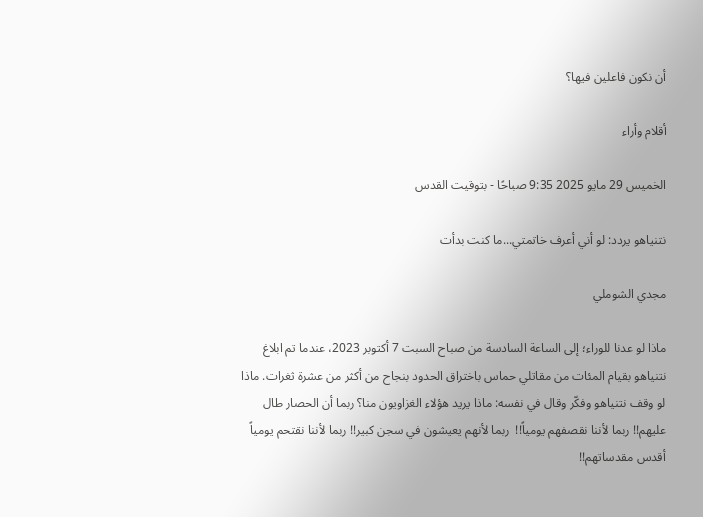أن نكون فاعلين فيها؟

أقلام وأراء

الخميس 29 مايو 2025 9:35 صباحًا - بتوقيت القدس

نتنياهو يردد: لو أني أعرف خاتمتي...ما كنت بدأت

مجدي الشوملي

ماذا لو عدنا للوراء؛ إلى الساعة السادسة من صباح السبت 7 أكتوبر 2023، عندما تم ابلاغ نتنياهو بقيام المئات من مقاتلي حماس باختراق الحدود بنجاح من أكثر من عشرة ثغرات. ماذا لو وقف نتنياهو وفكّر وقال في نفسه: ماذا يريد هؤلاء الغزاويون منا؟ ربما أن الحصار طال عليهم!! ربما لأننا نقصفهم يومياً!!  ربما لأنهم يعيشون في سجن كبير!! ربما لأننا نقتحم يومياً أقدس مقدساتهم!!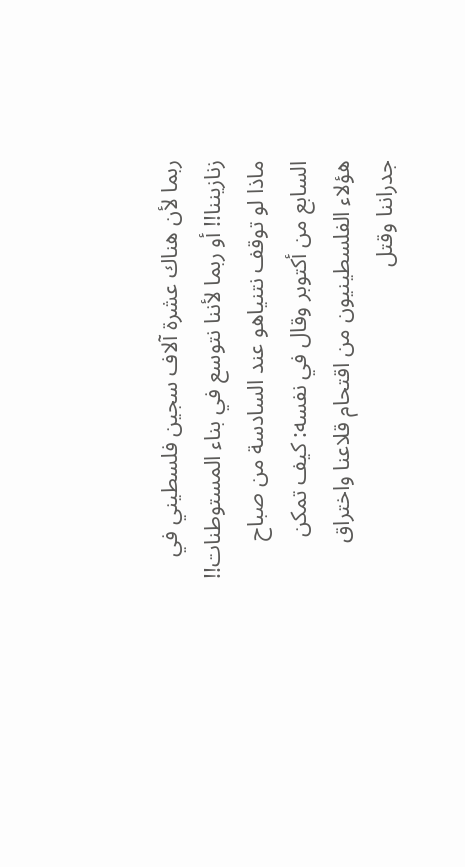ربما لأن هناك عشرة آلاف سجين فلسطيني في زنازيننا!! أو ربما لأننا نتوسع في بناء المستوطنات!!
ماذا لو توقف نتنياهو عند السادسة من صباح السابع من أكتوبر وقال في نفسه: كيف تمكن هؤلاء الفلسطينيون من اقتحام قلاعنا واختراق جدراننا وقتل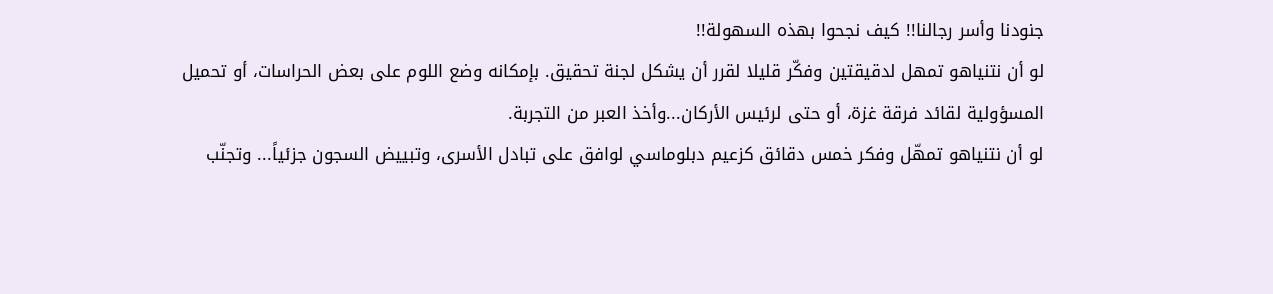جنودنا وأسر رجالنا!! كيف نجحوا بهذه السهولة!!
لو أن نتنياهو تمهل لدقيقتين وفكّر قليلا لقرر أن يشكل لجنة تحقيق. بإمكانه وضع اللوم على بعض الحراسات، أو تحميل المسؤولية لقائد فرقة غزة، أو حتى لرئيس الأركان...وأخذ العبر من التجربة.
لو أن نتنياهو تمهّل وفكر خمس دقائق كزعيم دبلوماسي لوافق على تبادل الأسرى، وتبييض السجون جزئياً... وتجنّب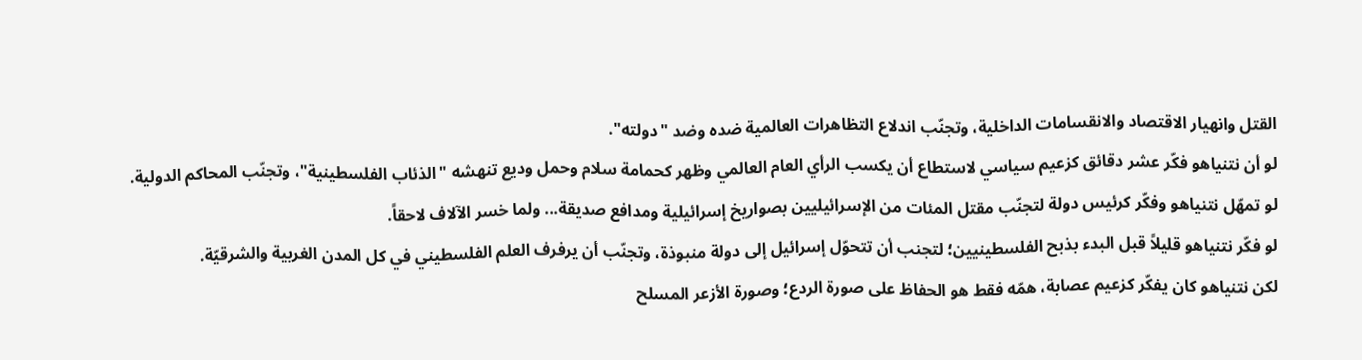القتل وانهيار الاقتصاد والانقسامات الداخلية، وتجنّب اندلاع التظاهرات العالمية ضده وضد "دولته".
لو أن نتنياهو فكّر عشر دقائق كزعيم سياسي لاستطاع أن يكسب الرأي العام العالمي وظهر كحمامة سلام وحمل وديع تنهشه "الذئاب الفلسطينية"، وتجنّب المحاكم الدولية.
لو تمهّل نتنياهو وفكّر كرئيس دولة لتجنّب مقتل المئات من الإسرائيليين بصواريخ إسرائيلية ومدافع صديقة... ولما خسر الآلاف لاحقاً.
لو فكّر نتنياهو قليلاً قبل البدء بذبح الفلسطينيين؛ لتجنب أن تتحوّل إسرائيل إلى دولة منبوذة، وتجنّب أن يرفرف العلم الفلسطيني في كل المدن الغربية والشرقيّة.
لكن نتنياهو كان يفكّر كزعيم عصابة، همّه فقط هو الحفاظ على صورة الردع؛ وصورة الأزعر المسلح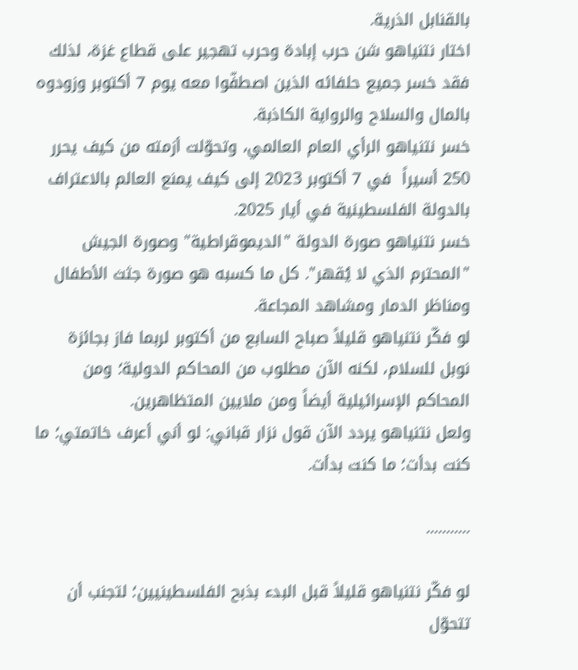بالقنابل الذرية.
اختار نتنياهو شن حرب إبادة وحرب تهجير على قطاع غزة، لذلك فقد خسر جميع حلفائه الذين اصطفّوا معه يوم 7 أكتوبر وزودوه بالمال والسلاح والرواية الكاذبة.
خسر نتنياهو الرأي العام العالمي، وتحوّلت أزمته من كيف يحرر 250 أسيراً  في 7 أكتوبر 2023 إلى كيف يمنع العالم بالاعتراف بالدولة الفلسطينية في أيار 2025.
خسر نتنياهو صورة الدولة "الديموقراطية" وصورة الجيش "المحترم الذي لا يُقهر". كل ما كسبه هو صورة جثث الأطفال ومناظر الدمار ومشاهد المجاعة.
لو فكّر نتنياهو قليلاً صباح السابع من أكتوبر لربما فاز بجائزة نوبل للسلام، لكنه الآن مطلوب من المحاكم الدولية؛ ومن المحاكم الإسرائيلية أيضاً ومن ملايين المتظاهرين.
ولعل نتنياهو يردد الآن قول نزار قباني: لو أني أعرف خاتمتي؛ ما كنت بدأت؛ ما كنت بدأت.

...........

لو فكّر نتنياهو قليلاً قبل البدء بذبح الفلسطينيين؛ لتجنب أن تتحوّل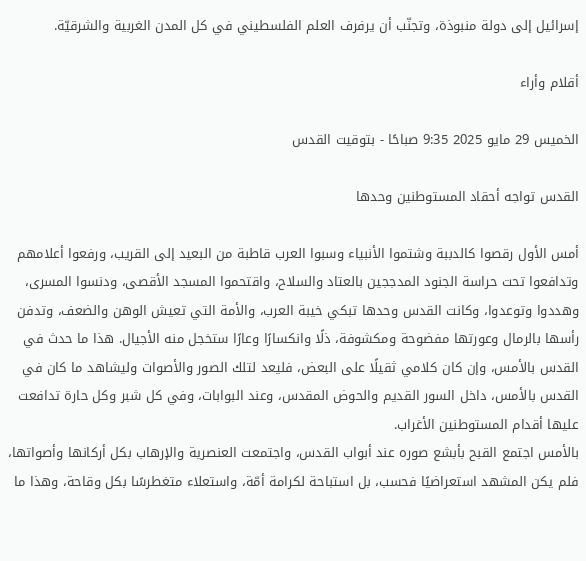إسرائيل إلى دولة منبوذة، وتجنّب أن يرفرف العلم الفلسطيني في كل المدن الغربية والشرقيّة.

أقلام وأراء

الخميس 29 مايو 2025 9:35 صباحًا - بتوقيت القدس

القدس تواجه أحقاد المستوطنين وحدها

أمس الأول رقصوا كالدببة وشتموا الأنبياء وسبوا العرب قاطبة من البعيد إلى القريب، ورفعوا أعلامهم وتدافعوا تحت حراسة الجنود المدججين بالعتاد والسلاح، واقتحموا المسجد الأقصى، ودنسوا المسرى، وهددوا وتوعدوا، وكانت القدس وحدها تبكي خيبة العرب، والأمة التي تعيش الوهن والضعف، وتدفن رأسها بالرمال وعورتها مفضوحة ومكشوفة، ذلًا وانكسارًا وعارًا ستخجل منه الأجيال. هذا ما حدث في القدس بالأمس، وإن كان كلامي ثقيلًا على البعض، فليعد لتلك الصور والأصوات وليشاهد ما كان في القدس بالأمس، داخل السور القديم والحوض المقدس، وعند البوابات، وفي كل شبر وكل حارة تدافعت عليها أقدام المستوطنين الأغراب.
بالأمس اجتمع القبح بأبشع صوره عند أبواب القدس، واجتمعت العنصرية والإرهاب بكل أركانها وأصواتها، فلم يكن المشهد استعراضيًا فحسب، بل استباحة لكرامة أمّة، واستعلاء متغطرسًا بكل وقاحة، وهذا ما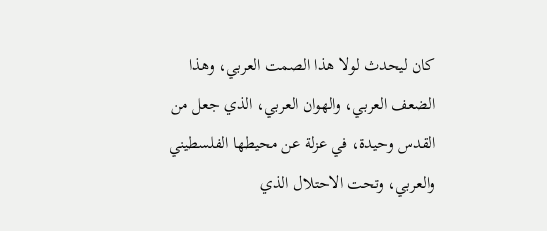كان ليحدث لولا هذا الصمت العربي، وهذا الضعف العربي، والهوان العربي، الذي جعل من القدس وحيدة، في عزلة عن محيطها الفلسطيني والعربي، وتحت الاحتلال الذي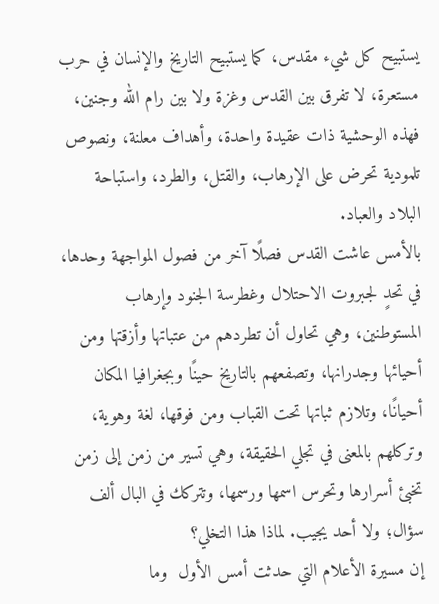يستبيح كل شيء مقدس، كما يستبيح التاريخ والإنسان في حرب مستعرة، لا تفرق بين القدس وغزة ولا بين رام الله وجنين، فهذه الوحشية ذات عقيدة واحدة، وأهداف معلنة، ونصوص تلمودية تحرض على الإرهاب، والقتل، والطرد، واستباحة البلاد والعباد.
بالأمس عاشت القدس فصلًا آخر من فصول المواجهة وحدها، في تحدٍ لجبروت الاحتلال وغطرسة الجنود وإرهاب المستوطنين، وهي تحاول أن تطردهم من عتباتها وأزقتها ومن أحيائها وجدرانها، وتصفعهم بالتاريخ حينًا وبجغرافيا المكان أحيانًا، وتلازم ثباتها تحت القباب ومن فوقها، لغة وهوية، وتركلهم بالمعنى في تجلي الحقيقة، وهي تسير من زمن إلى زمن تخبئ أسرارها وتحرس اسمها ورسمها، وتتركك في البال ألف سؤال؛ ولا أحد يجيب. لماذا هذا التخلي؟
إن مسيرة الأعلام التي حدثت أمس الأول  وما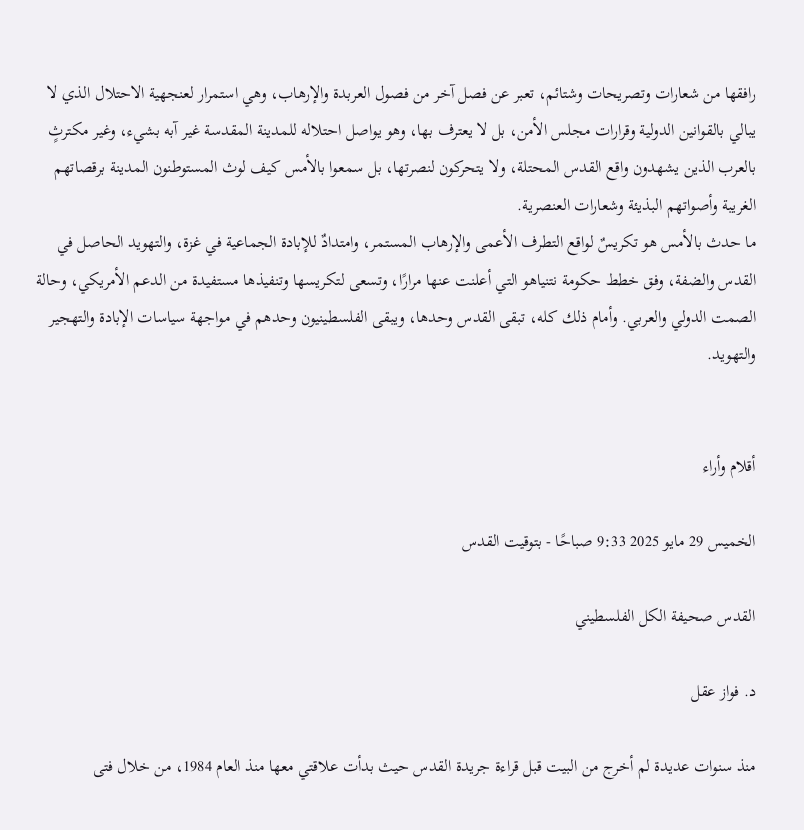رافقها من شعارات وتصريحات وشتائم، تعبر عن فصل آخر من فصول العربدة والإرهاب، وهي استمرار لعنجهية الاحتلال الذي لا يبالي بالقوانين الدولية وقرارات مجلس الأمن، بل لا يعترف بها، وهو يواصل احتلاله للمدينة المقدسة غير آبه بشيء، وغير مكترثٍ بالعرب الذين يشهدون واقع القدس المحتلة، ولا يتحركون لنصرتها، بل سمعوا بالأمس كيف لوث المستوطنون المدينة برقصاتهم الغريبة وأصواتهم البذيئة وشعارات العنصرية.
ما حدث بالأمس هو تكريسٌ لواقع التطرف الأعمى والإرهاب المستمر، وامتدادٌ للإبادة الجماعية في غزة، والتهويد الحاصل في القدس والضفة، وفق خطط حكومة نتنياهو التي أعلنت عنها مرارًا، وتسعى لتكريسها وتنفيذها مستفيدة من الدعم الأمريكي، وحالة الصمت الدولي والعربي. وأمام ذلك كله، تبقى القدس وحدها، ويبقى الفلسطينيون وحدهم في مواجهة سياسات الإبادة والتهجير والتهويد.


أقلام وأراء

الخميس 29 مايو 2025 9:33 صباحًا - بتوقيت القدس

القدس صحيفة الكل الفلسطيني

د. فواز عقل

منذ سنوات عديدة لم أخرج من البيت قبل قراءة جريدة القدس حيث بدأت علاقتي معها منذ العام 1984، من خلال فتى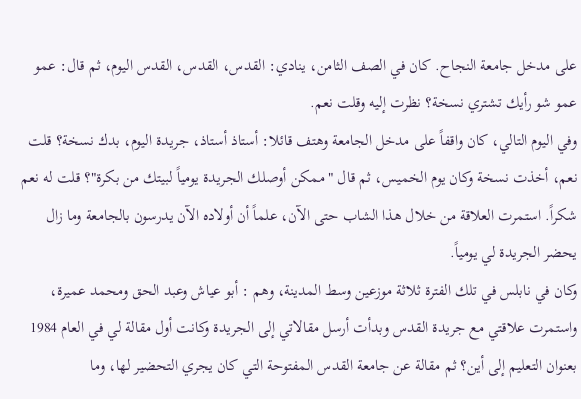على مدخل جامعة النجاح. كان في الصف الثامن، ينادي: القدس، القدس، القدس اليوم، ثم قال: عمو عمو شو رأيك تشتري نسخة؟ نظرت إليه وقلت نعم.
وفي اليوم التالي، كان واقفاً على مدخل الجامعة وهتف قائلا: أستاذ أستاذ، جريدة اليوم، بدك نسخة؟ قلت  نعم، أخذت نسخة وكان يوم الخميس، ثم قال "ممكن أوصلك الجريدة يومياً لبيتك من بكرة"؟ قلت له نعم شكراً. استمرت العلاقة من خلال هذا الشاب حتى الآن، علماً أن أولاده الآن يدرسون بالجامعة وما زال يحضر الجريدة لي يومياً.
وكان في نابلس في تلك الفترة ثلاثة موزعين وسط المدينة، وهم : أبو عياش وعبد الحق ومحمد عميرة، واستمرت علاقتي مع جريدة القدس وبدأت أرسل مقالاتي إلى الجريدة وكانت أول مقالة لي في العام 1984 بعنوان التعليم إلى أين؟ ثم مقالة عن جامعة القدس المفتوحة التي كان يجري التحضير لها، وما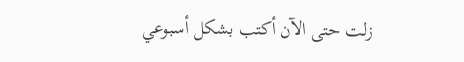زلت حتى الآن أكتب بشكل أسبوعي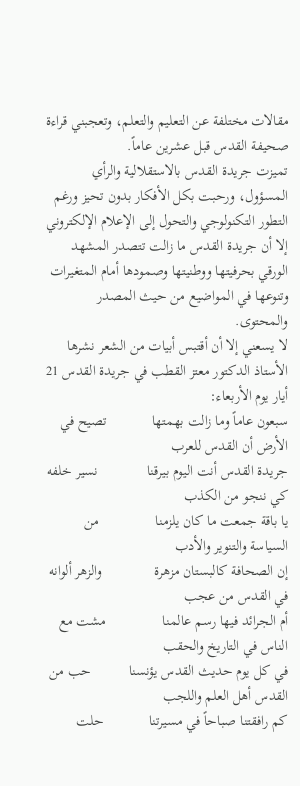مقالات مختلفة عن التعليم والتعلم، وتعجبني قراءة صحيفة القدس قبل عشرين عاماً.
تميزت جريدة القدس بالاستقلالية والرأي المسؤول، ورحبت بكل الأفكار بدون تحيز ورغم التطور التكنولوجي والتحول إلى الإعلام الإلكتروني إلا أن جريدة القدس ما زالت تتصدر المشهد الورقي بحرفيتها ووطنيتها وصمودها أمام المتغيرات وتنوعها في المواضيع من حيث المصدر والمحتوى.
لا يسعني إلا أن أقتبس أبيات من الشعر نشرها الأستاذ الدكتور معتز القطب في جريدة القدس 21 أيار يوم الأربعاء:
سبعون عاماً وما زالت بهمتها            تصيح في الأرض أن القدس للعرب
جريدة القدس أنت اليوم بيرقنا             نسير خلفه كي ننجو من الكذب
يا باقة جمعت ما كان يلزمنا               من السياسة والتنوير والأدب
إن الصحافة كالبستان مزهرة              والزهر ألوانه في القدس من عجب
أم الجرائد فيها رسم عالمنا               مشت مع الناس في التاريخ والحقب
في كل يوم حديث القدس يؤنسنا          حب من القدس أهل العلم واللجب
كم رافقتنا صباحاً في مسيرتنا            حلت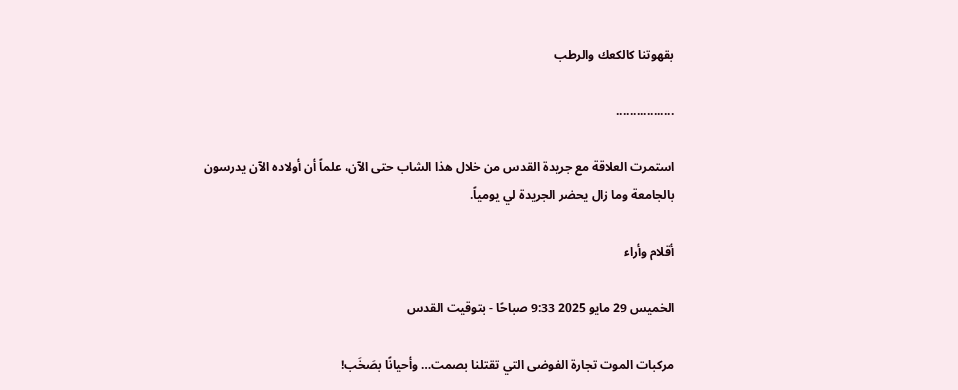بقهوتنا كالكعك والرطب

.................

استمرت العلاقة مع جريدة القدس من خلال هذا الشاب حتى الآن، علماً أن أولاده الآن يدرسون بالجامعة وما زال يحضر الجريدة لي يومياً.

أقلام وأراء

الخميس 29 مايو 2025 9:33 صباحًا - بتوقيت القدس

مركبات الموت تجارة الفوضى التي تقتلنا بصمت… وأحيانًا بصَخَب!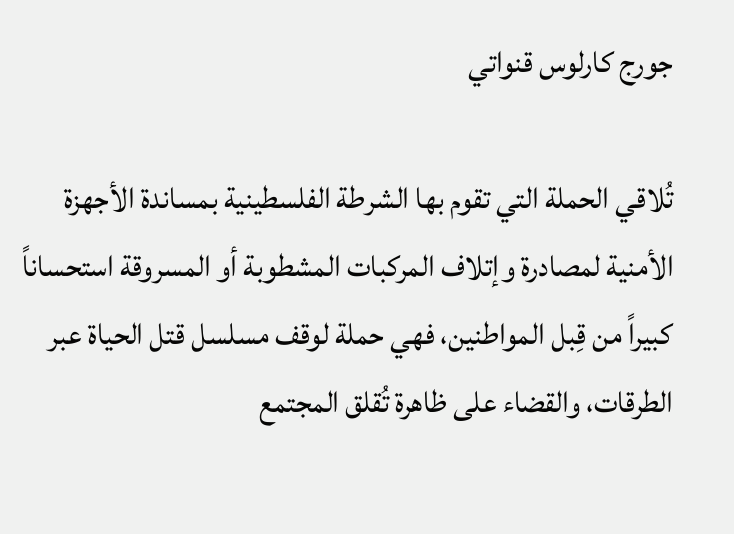جورج كارلوس قنواتي

تُلاقي الحملة التي تقوم بها الشرطة الفلسطينية بمساندة الأجهزة الأمنية لمصادرة وإتلاف المركبات المشطوبة أو المسروقة استحساناً كبيراً من قِبل المواطنين، فهي حملة لوقف مسلسل قتل الحياة عبر الطرقات، والقضاء على ظاهرة تُقلق المجتمع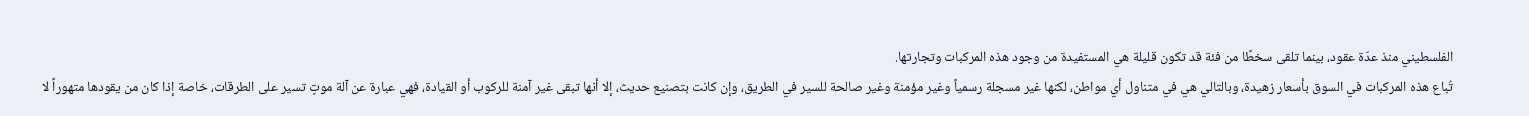الفلسطيني منذ عدّة عقود، بينما تلقى سخطًا من فئة قد تكون قليلة هي المستفيدة من وجود هذه المركبات وتجارتها.
تُباع هذه المركبات في السوق بأسعار زهيدة، وبالتالي هي في متناول أي مواطن، لكنها غير مسجلة رسمياً وغير مؤمنة وغير صالحة للسير في الطريق، وإن كانت بتصنيع حديث، إلا أنها تبقى غير آمنة للركوب أو القيادة، فهي عبارة عن آلة موتٍ تسير على الطرقات، خاصة إذا كان من يقودها متهوراً لا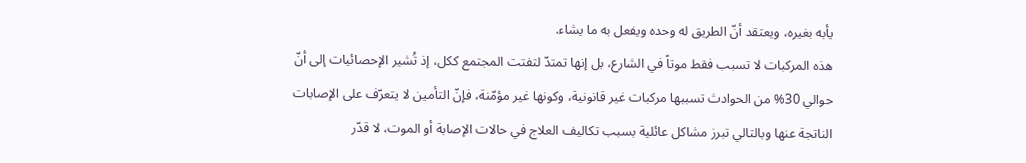يأبه بغيره، ويعتقد أنّ الطريق له وحده ويفعل به ما يشاء.
هذه المركبات لا تسبب فقط موتاً في الشارع، بل إنها تمتدّ لتفتت المجتمع ككل، إذ تُشير الإحصائيات إلى أنّ حوالي 30% من الحوادث تسببها مركبات غير قانونية، وكونها غير مؤمّنة، فإنّ التأمين لا يتعرّف على الإصابات الناتجة عنها وبالتالي تبرز مشاكل عائلية بسبب تكاليف العلاج في حالات الإصابة أو الموت، لا قدّر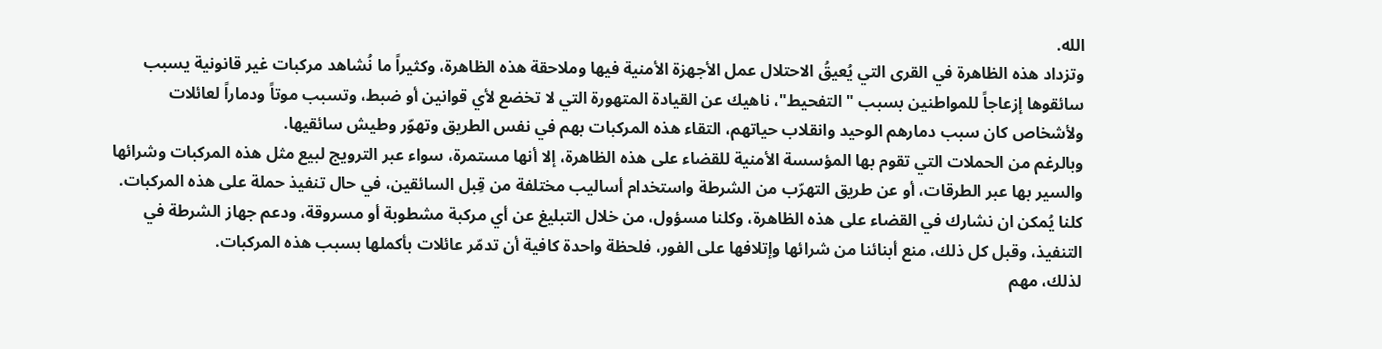الله.
وتزداد هذه الظاهرة في القرى التي يُعيقُ الاحتلال عمل الأجهزة الأمنية فيها وملاحقة هذه الظاهرة، وكثيراً ما نُشاهد مركبات غير قانونية يسبب سائقوها إزعاجاً للمواطنين بسبب "التفحيط"، ناهيك عن القيادة المتهورة التي لا تخضع لأي قوانين أو ضبط، وتسبب موتاً ودماراً لعائلات ولأشخاص كان سبب دمارهم الوحيد وانقلاب حياتهم، التقاء هذه المركبات بهم في نفس الطريق وتهوّر وطيش سائقيها.
وبالرغم من الحملات التي تقوم بها المؤسسة الأمنية للقضاء على هذه الظاهرة، إلا أنها مستمرة، سواء عبر الترويج لبيع مثل هذه المركبات وشرائها والسير بها عبر الطرقات، أو عن طريق التهرّب من الشرطة واستخدام أساليب مختلفة من قِبل السائقين، في حال تنفيذ حملة على هذه المركبات.
كلنا يُمكن ان نشارك في القضاء على هذه الظاهرة، وكلنا مسؤول، من خلال التبليغ عن أي مركبة مشطوبة أو مسروقة، ودعم جهاز الشرطة في التنفيذ، وقبل كل ذلك، منع أبنائنا من شرائها وإتلافها على الفور، فلحظة واحدة كافية أن تدمّر عائلات بأكملها بسبب هذه المركبات.
لذلك، مهم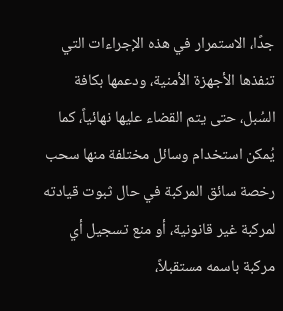جدًا، الاستمرار في هذه الإجراءات التي تنفذها الأجهزة الأمنية، ودعمها بكافة السُبل، حتى يتم القضاء عليها نهائياً، كما يُمكن استخدام وسائل مختلفة منها سحب رخصة سائق المركبة في حال ثبوت قيادته لمركبة غير قانونية، أو منع تسجيل أي مركبة باسمه مستقبلاً،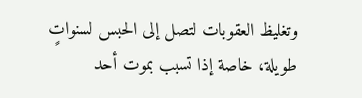وتغليظ العقوبات لتصل إلى الحبس لسنواتٍ طويلة، خاصة إذا تسبب بموت أحد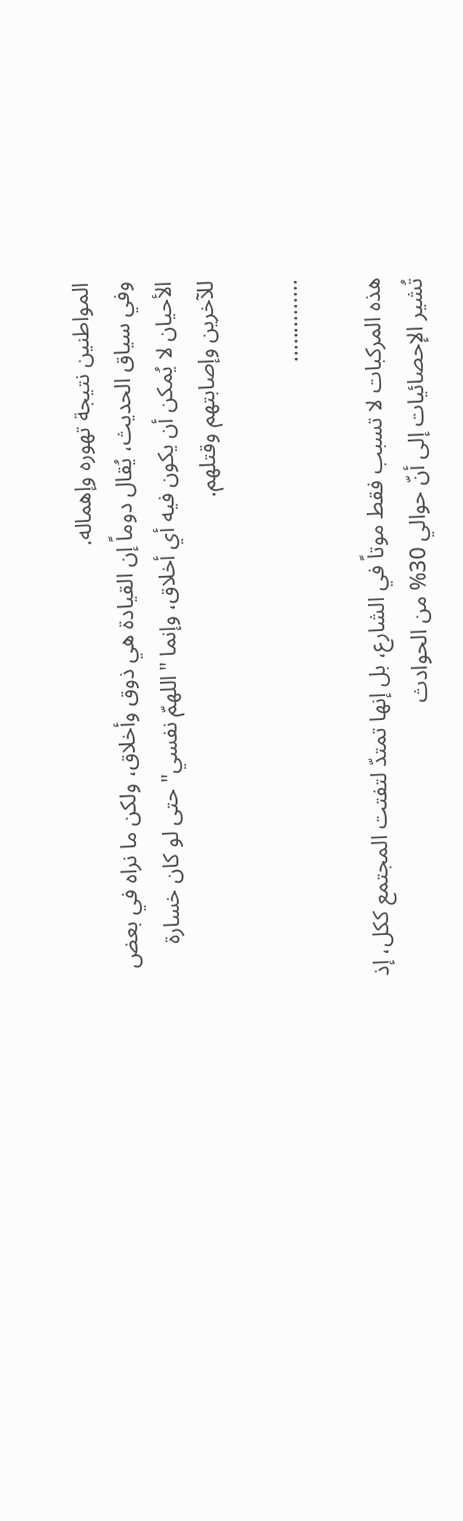المواطنين نتيجة تهوره وإهماله.
وفي سياق الحديث، يُقال دوماً إن القيادة هي ذوق وأخلاق، ولكن ما نراه في بعض الأحيان لا يُمكن أن يكون فيه أي أخلاق، وإنما "اللهمّ نفسي" حتى لو كان خسارة للآخرين وإصابتهم وقتلهم.

..............

هذه المركبات لا تسبب فقط موتاً في الشارع، بل إنها تمتدّ لتفتت المجتمع ككل، إذ تُشير الإحصائيات إلى أنّ حوالي 30% من الحوادث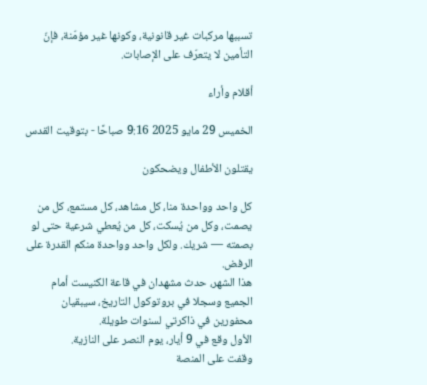تسببها مركبات غير قانونية، وكونها غير مؤمّنة، فإنّ التأمين لا يتعرّف على الإصابات.

أقلام وأراء

الخميس 29 مايو 2025 9:16 صباحًا - بتوقيت القدس

يقتلون الأطفال ويضحكون

كل واحد وواحدة منا، كل مشاهد، كل مستمع، كل من يصمت، وكل من يُسكت، كل من يُعطي شرعية حتى لو بصمته — شريك. ولكل واحد وواحدة منكم القدرة على الرفض.
هذا الشهر، حدث مشهدان في قاعة الكنيست أمام الجميع وسجلا في بروتوكول التاريخ، سيبقيان محفورين في ذاكرتي لسنوات طويلة.
الأول وقع في 9 أيار، يوم النصر على النازية.
وقفت على المنصة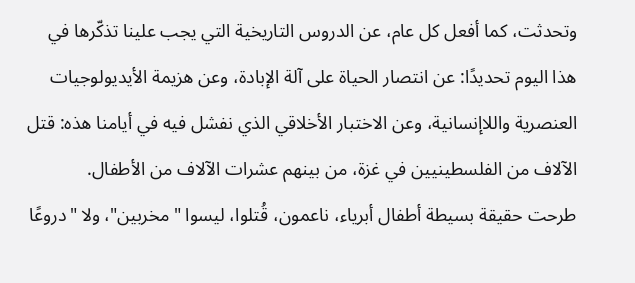وتحدثت، كما أفعل كل عام، عن الدروس التاريخية التي يجب علينا تذكّرها في هذا اليوم تحديدًا: عن انتصار الحياة على آلة الإبادة، وعن هزيمة الأيديولوجيات العنصرية واللاإنسانية، وعن الاختبار الأخلاقي الذي نفشل فيه في أيامنا هذه: قتل الآلاف من الفلسطينيين في غزة، من بينهم عشرات الآلاف من الأطفال.
طرحت حقيقة بسيطة أطفال أبرياء، ناعمون، قُتلوا، ليسوا "مخربين"، ولا "دروعًا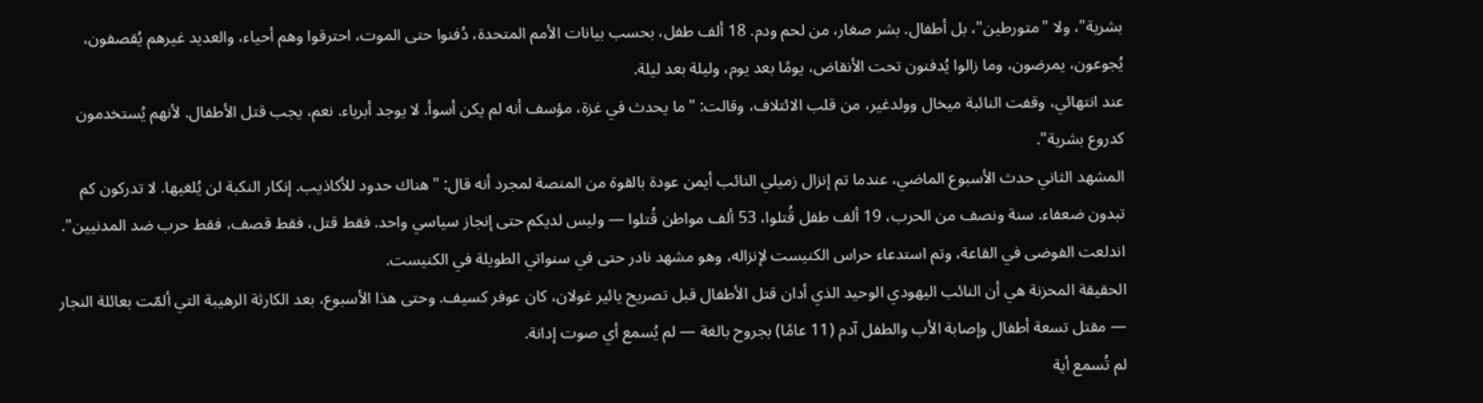بشرية"، ولا "متورطين"، بل أطفال. بشر صغار، من لحم ودم. 18 ألف طفل، بحسب بيانات الأمم المتحدة، دُفنوا حتى الموت، احترقوا وهم أحياء، والعديد غيرهم يُقصفون، يُجوعون، يمرضون، وما زالوا يُدفنون تحت الأنقاض، يومًا بعد يوم، وليلة بعد ليلة.
عند انتهائي، وقفت النائبة ميخال وولدغير، من قلب الائتلاف، وقالت: "ما يحدث في غزة، مؤسف أنه لم يكن أسوأ. لا يوجد أبرياء. نعم، يجب قتل الأطفال. لأنهم يُستخدمون كدروع بشرية".
المشهد الثاني حدث الأسبوع الماضي، عندما تم إنزال زميلي النائب أيمن عودة بالقوة من المنصة لمجرد أنه قال: "هناك حدود للأكاذيب. إنكار النكبة لن يُلغيها. لا تدركون كم تبدون ضعفاء. سنة ونصف من الحرب، 19 ألف طفل قُتلوا، 53 ألف مواطن قُتلوا — وليس لديكم حتى إنجاز سياسي واحد. فقط قتل، فقط قصف، فقط حرب ضد المدنيين".
اندلعت الفوضى في القاعة، وتم استدعاء حراس الكنيست لإنزاله، وهو مشهد نادر حتى في سنواتي الطويلة في الكنيست.
الحقيقة المحزنة هي أن النائب اليهودي الوحيد الذي أدان قتل الأطفال قبل تصريح يائير غولان، كان عوفر كسيف. وحتى هذا الأسبوع، بعد الكارثة الرهيبة التي ألمّت بعائلة النجار — مقتل تسعة أطفال وإصابة الأب والطفل آدم (11 عامًا) بجروح بالغة — لم يُسمع أي صوت إدانة.
لم تُسمع أية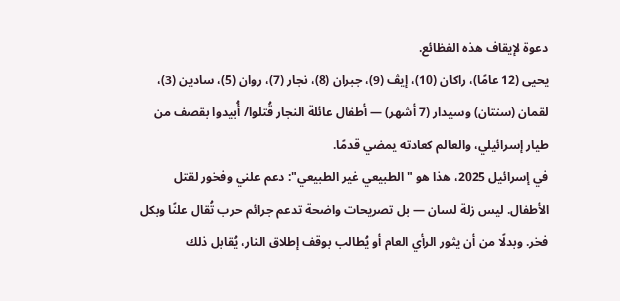دعوة لإيقاف هذه الفظائع.
يحيى (12 عامًا)، راكان (10)، إيڤ (9)، جبران (8)، نجار (7)، روان (5)، سادين (3)، لقمان (سنتان) وسيدار (7 أشهر) — أطفال عائلة النجار قُتلوا/ أُبيدوا بقصف من طيار إسرائيلي، والعالم كعادته يمضي قدمًا.
في إسرائيل 2025، هذا هو "الطبيعي غير الطبيعي": دعم علني وفخور لقتل الأطفال. ليس زلة لسان — بل تصريحات واضحة تدعم جرائم حرب تُقال علنًا وبكل فخر. وبدلًا من أن يثور الرأي العام أو يُطالب بوقف إطلاق النار، يُقابل ذلك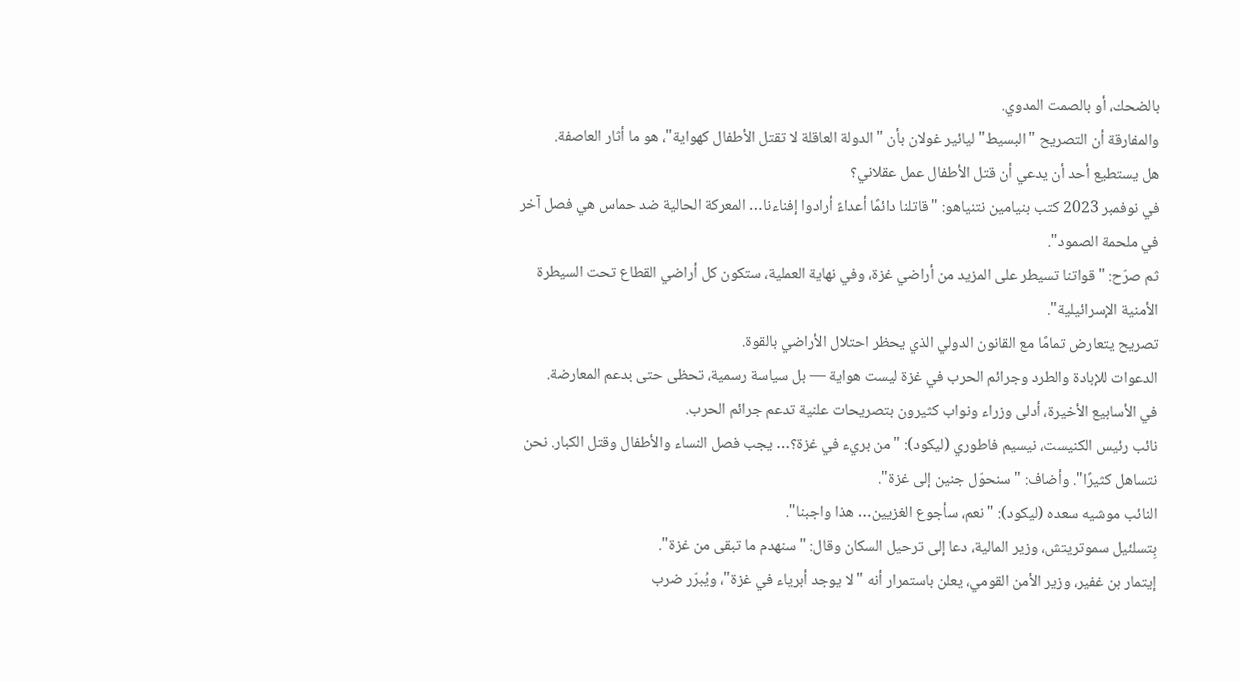بالضحك، أو بالصمت المدوي.
والمفارقة أن التصريح "البسيط" ليائير غولان بأن "الدولة العاقلة لا تقتل الأطفال كهواية"، هو ما أثار العاصفة.
هل يستطيع أحد أن يدعي أن قتل الأطفال عمل عقلاني؟
في نوفمبر 2023 كتب بنيامين نتنياهو: "قاتلنا دائمًا أعداءً أرادوا إفناءنا… المعركة الحالية ضد حماس هي فصل آخر في ملحمة الصمود".
ثم صرّح: "قواتنا تسيطر على المزيد من أراضي غزة، وفي نهاية العملية، ستكون كل أراضي القطاع تحت السيطرة الأمنية الإسرائيلية".
تصريح يتعارض تمامًا مع القانون الدولي الذي يحظر احتلال الأراضي بالقوة.
الدعوات للإبادة والطرد وجرائم الحرب في غزة ليست هواية — بل سياسة رسمية، تحظى حتى بدعم المعارضة.
في الأسابيع الأخيرة، أدلى وزراء ونواب كثيرون بتصريحات علنية تدعم جرائم الحرب.
نائب رئيس الكنيست، نيسيم فاطوري (ليكود): "من بريء في غزة؟… يجب فصل النساء والأطفال وقتل الكبار. نحن نتساهل كثيرًا". وأضاف: "سنحوّل جنين إلى غزة".
النائب موشيه سعده (ليكود): "نعم، سأجوع الغزيين… هذا واجبنا".
بِتسلئيل سموتريتش، وزير المالية، دعا إلى ترحيل السكان وقال: "سنهدم ما تبقى من غزة".
إيتمار بن غفير، وزير الأمن القومي، يعلن باستمرار أنه "لا يوجد أبرياء في غزة"، ويُبرّر ضرب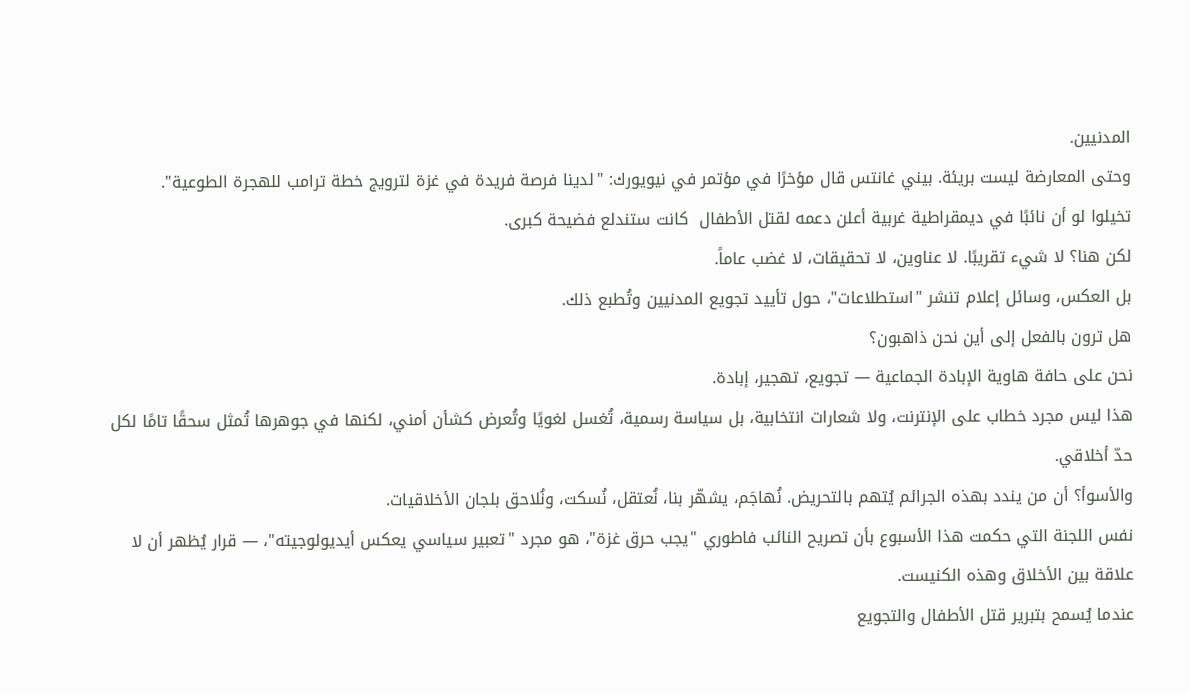المدنيين.
وحتى المعارضة ليست بريئة. بيني غانتس قال مؤخرًا في مؤتمر في نيويورك: "لدينا فرصة فريدة في غزة لترويج خطة ترامب للهجرة الطوعية".
تخيلوا لو أن نائبًا في ديمقراطية غربية أعلن دعمه لقتل الأطفال  كانت ستندلع فضيحة كبرى.
لكن هنا؟ لا شيء تقريبًا. لا عناوين، لا تحقيقات، لا غضب عاماً.
بل العكس، وسائل إعلام تنشر "استطلاعات"، حول تأييد تجويع المدنيين وتُطبع ذلك.
هل ترون بالفعل إلى أين نحن ذاهبون؟
نحن على حافة هاوية الإبادة الجماعية — تجويع، تهجير، إبادة.
هذا ليس مجرد خطاب على الإنترنت، ولا شعارات انتخابية، بل سياسة رسمية، تُغسل لغويًا وتُعرض كشأن أمني، لكنها في جوهرها تُمثل سحقًا تامًا لكل حدّ أخلاقي.
والأسوأ؟ أن من يندد بهذه الجرائم يُتهم بالتحريض. نُهاجَم، يشهّر بنا، نُعتقل، نُسكت، ونُلاحق بلجان الأخلاقيات.
نفس اللجنة التي حكمت هذا الأسبوع بأن تصريح النائب فاطوري "يجب حرق غزة"، هو مجرد "تعبير سياسي يعكس أيديولوجيته"، — قرار يُظهر أن لا علاقة بين الأخلاق وهذه الكنيست.
عندما يُسمح بتبرير قتل الأطفال والتجويع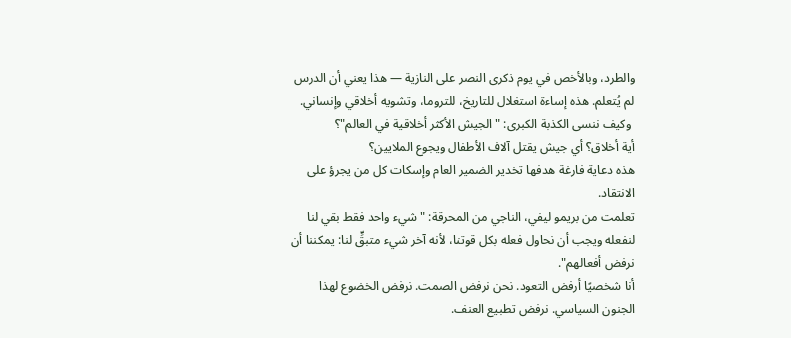والطرد، وبالأخص في يوم ذكرى النصر على النازية — هذا يعني أن الدرس لم يُتعلم. هذه إساءة استغلال للتاريخ، للتروما، وتشويه أخلاقي وإنساني.
 وكيف ننسى الكذبة الكبرى: "الجيش الأكثر أخلاقية في العالم"؟
أية أخلاق؟ أي جيش يقتل آلاف الأطفال ويجوع الملايين؟
هذه دعاية فارغة هدفها تخدير الضمير العام وإسكات كل من يجرؤ على الانتقاد.
تعلمت من بريمو ليفي، الناجي من المحرقة: "شيء واحد فقط بقي لنا لنفعله ويجب أن نحاول فعله بكل قوتنا، لأنه آخر شيء متبقٍّ لنا: يمكننا أن نرفض أفعالهم".
أنا شخصيًا أرفض التعود. نحن نرفض الصمت. نرفض الخضوع لهذا الجنون السياسي. نرفض تطبيع العنف.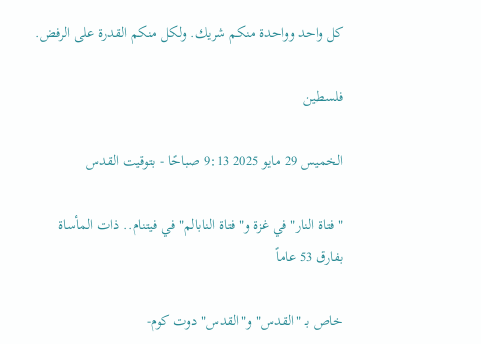كل واحد وواحدة منكم شريك. ولكل منكم القدرة على الرفض.

فلسطين

الخميس 29 مايو 2025 9:13 صباحًا - بتوقيت القدس

"فتاة النار" في غزة و"فتاة النابالم" في فيتنام.. ذات المأساة بفارق 53 عاماً

خاص بـ "القدس" و"القدس" دوت كوم-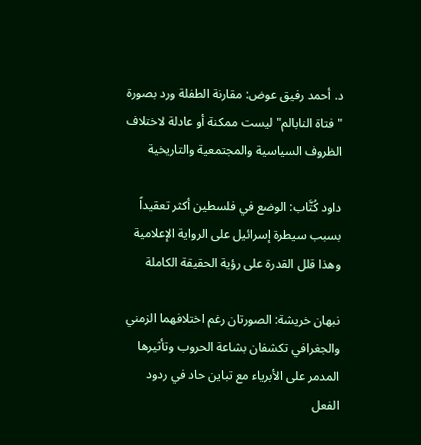د. أحمد رفيق عوض: مقارنة الطفلة ورد بصورة "فتاة النابالم" ليست ممكنة أو عادلة لاختلاف الظروف السياسية والمجتمعية والتاريخية

داود كُتَّاب: الوضع في فلسطين أكثر تعقيداً بسبب سيطرة إسرائيل على الرواية الإعلامية وهذا قلل القدرة على رؤية الحقيقة الكاملة

نبهان خريشة: الصورتان رغم اختلافهما الزمني والجغرافي تكشفان بشاعة الحروب وتأثيرها المدمر على الأبرياء مع تباين حاد في ردود الفعل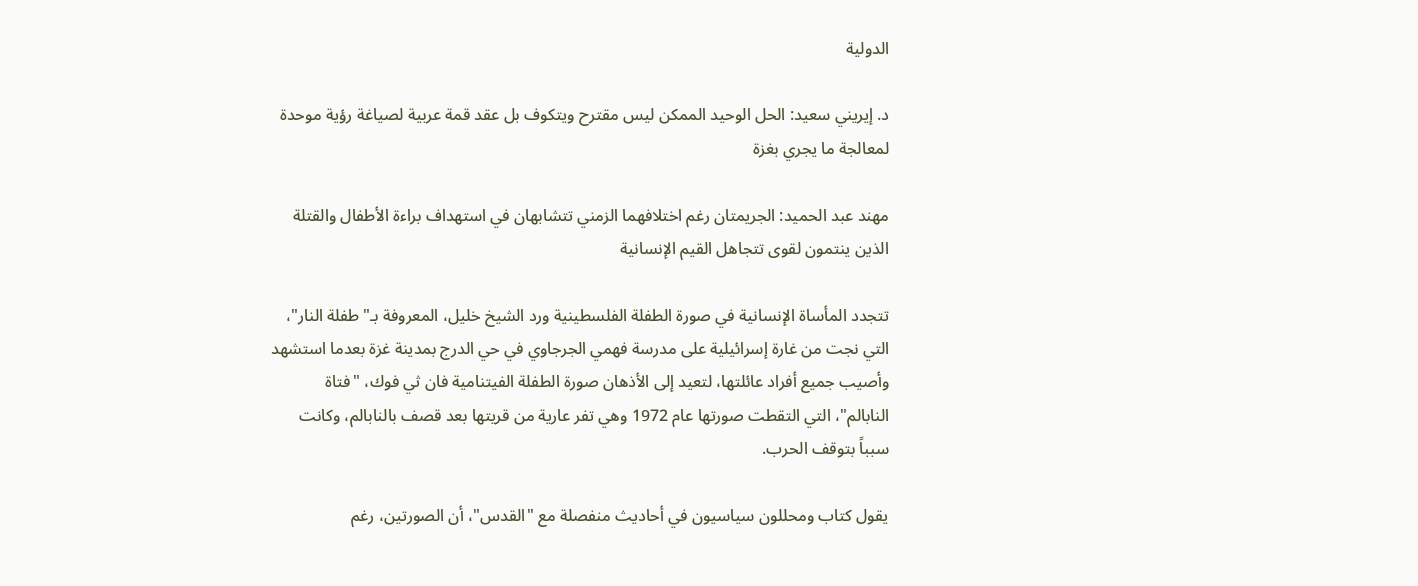الدولية

د. إيريني سعيد: الحل الوحيد الممكن ليس مقترح ويتكوف بل عقد قمة عربية لصياغة رؤية موحدة لمعالجة ما يجري بغزة

مهند عبد الحميد: الجريمتان رغم اختلافهما الزمني تتشابهان في استهداف براءة الأطفال والقتلة الذين ينتمون لقوى تتجاهل القيم الإنسانية

تتجدد المأساة الإنسانية في صورة الطفلة الفلسطينية ورد الشيخ خليل، المعروفة بـ"طفلة النار"، التي نجت من غارة إسرائيلية على مدرسة فهمي الجرجاوي في حي الدرج بمدينة غزة بعدما استشهد وأصيب جميع أفراد عائلتها، لتعيد إلى الأذهان صورة الطفلة الفيتنامية فان ثي فوك، "فتاة النابالم"، التي التقطت صورتها عام 1972 وهي تفر عارية من قريتها بعد قصف بالنابالم، وكانت سبباً بتوقف الحرب.

يقول كتاب ومحللون سياسيون في أحاديث منفصلة مع "القدس"، أن الصورتين، رغم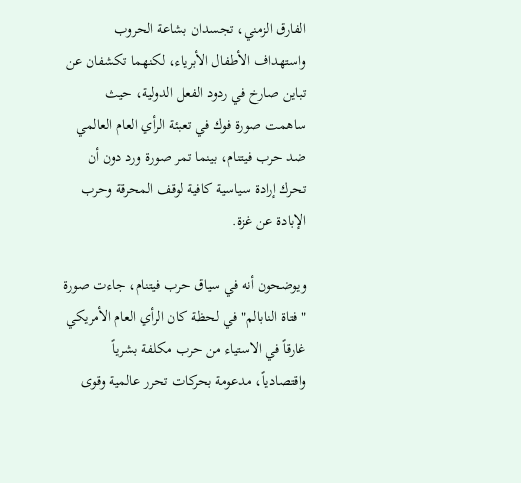الفارق الزمني، تجسدان بشاعة الحروب واستهداف الأطفال الأبرياء، لكنهما تكشفان عن تباين صارخ في ردود الفعل الدولية، حيث ساهمت صورة فوك في تعبئة الرأي العام العالمي ضد حرب فيتنام، بينما تمر صورة ورد دون أن تحرك إرادة سياسية كافية لوقف المحرقة وحرب الإبادة عن غزة.

ويوضحون أنه في سياق حرب فيتنام، جاءت صورة "فتاة النابالم" في لحظة كان الرأي العام الأمريكي غارقاً في الاستياء من حرب مكلفة بشرياً واقتصادياً، مدعومة بحركات تحرر عالمية وقوى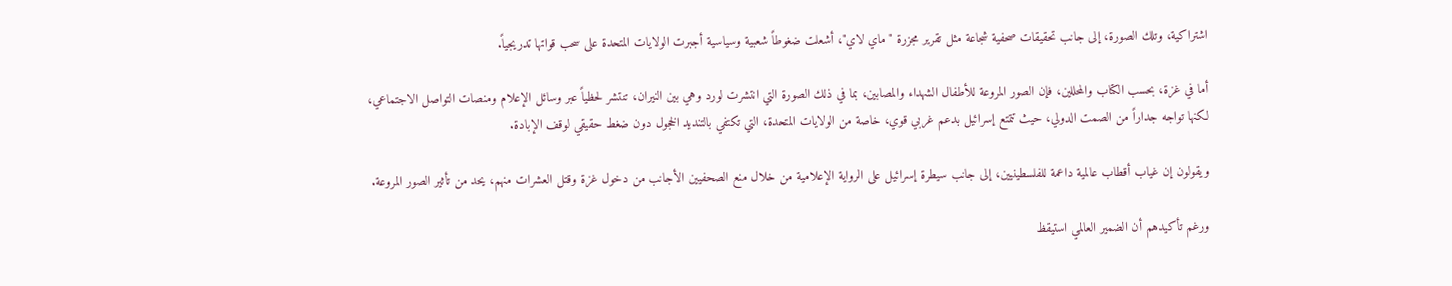اشتراكية، وتلك الصورة، إلى جانب تحقيقات صحفية شجاعة مثل تقرير مجزرة "ماي لاي"، أشعلت ضغوطاً شعبية وسياسية أجبرت الولايات المتحدة على سحب قواتها تدريجياً.

أما في غزة، بحسب الكتاب والمحللين، فإن الصور المروعة للأطفال الشهداء والمصابين، بما في ذلك الصورة التي انتشرت لورد وهي بين النيران، تنتشر لحظياً عبر وسائل الإعلام ومنصات التواصل الاجتماعي، لكنها تواجه جداراً من الصمت الدولي، حيث تتمتع إسرائيل بدعم غربي قوي، خاصة من الولايات المتحدة، التي تكتفي بالتنديد الخجول دون ضغط حقيقي لوقف الإبادة.

ويقولون إن غياب أقطاب عالمية داعمة للفلسطينيين، إلى جانب سيطرة إسرائيل على الرواية الإعلامية من خلال منع الصحفيين الأجانب من دخول غزة وقتل العشرات منهم، يحد من تأثير الصور المروعة.

ورغم تأكيدهم أن الضمير العالمي استيقظ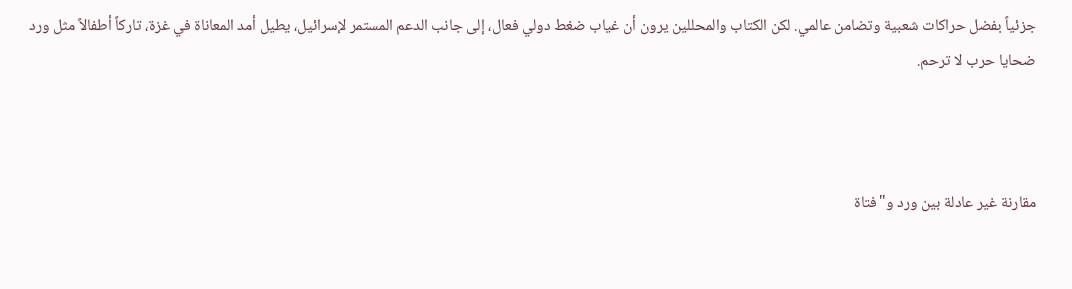جزئياً بفضل حراكات شعبية وتضامن عالمي. لكن الكتاب والمحللين يرون أن غياب ضغط دولي فعال، إلى جانب الدعم المستمر لإسرائيل، يطيل أمد المعاناة في غزة، تاركاً أطفالاً مثل ورد ضحايا حرب لا ترحم.



مقارنة غير عادلة بين ورد و"فتاة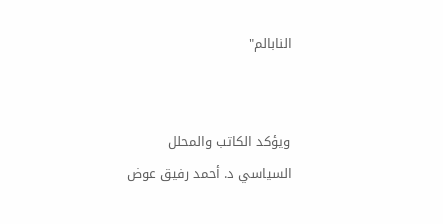النابالم"


ويؤكد الكاتب والمحلل السياسي د. أحمد رفيق عوض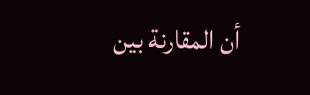أن المقارنة بين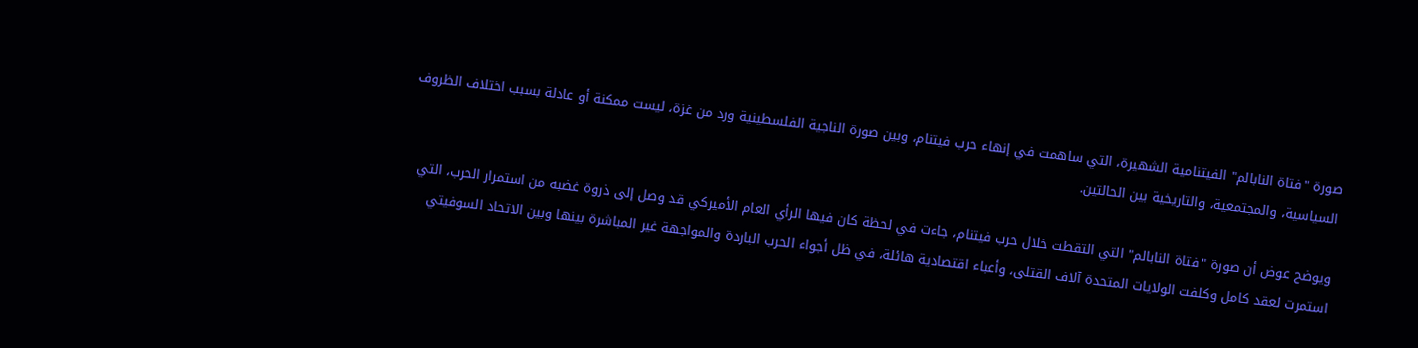صورة "فتاة النابالم" الفيتنامية الشهيرة، التي ساهمت في إنهاء حرب فيتنام، وبين صورة الناجية الفلسطينية ورد من غزة، ليست ممكنة أو عادلة بسبب اختلاف الظروف السياسية، والمجتمعية، والتاريخية بين الحالتين.

ويوضح عوض أن صورة "فتاة النابالم" التي التقطت خلال حرب فيتنام، جاءت في لحظة كان فيها الرأي العام الأميركي قد وصل إلى ذروة غضبه من استمرار الحرب، التي استمرت لعقد كامل وكلفت الولايات المتحدة آلاف القتلى، وأعباء اقتصادية هائلة، في ظل أجواء الحرب الباردة والمواجهة غير المباشرة بينها وبين الاتحاد السوفيتي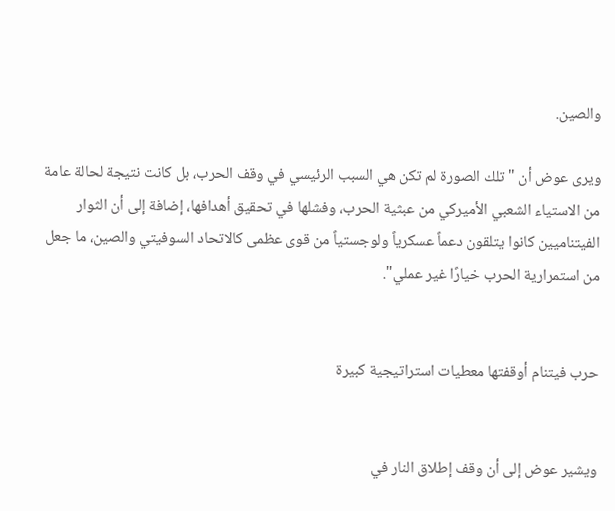والصين.

ويرى عوض أن "تلك الصورة لم تكن هي السبب الرئيسي في وقف الحرب، بل كانت نتيجة لحالة عامة من الاستياء الشعبي الأميركي من عبثية الحرب، وفشلها في تحقيق أهدافها، إضافة إلى أن الثوار الفيتناميين كانوا يتلقون دعماً عسكرياً ولوجستياً من قوى عظمى كالاتحاد السوفيتي والصين، ما جعل من استمرارية الحرب خيارًا غير عملي".


حرب فيتنام أوقفتها معطيات استراتيجية كبيرة


ويشير عوض إلى أن وقف إطلاق النار في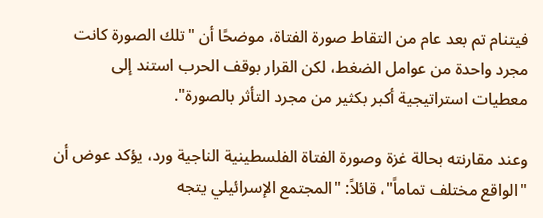فيتنام تم بعد عام من التقاط صورة الفتاة، موضحًا أن "تلك الصورة كانت مجرد واحدة من عوامل الضغط، لكن القرار بوقف الحرب استند إلى معطيات استراتيجية أكبر بكثير من مجرد التأثر بالصورة".

وعند مقارنته بحالة غزة وصورة الفتاة الفلسطينية الناجية ورد، يؤكد عوض أن "الواقع مختلف تماماً"، قائلاً: "المجتمع الإسرائيلي يتجه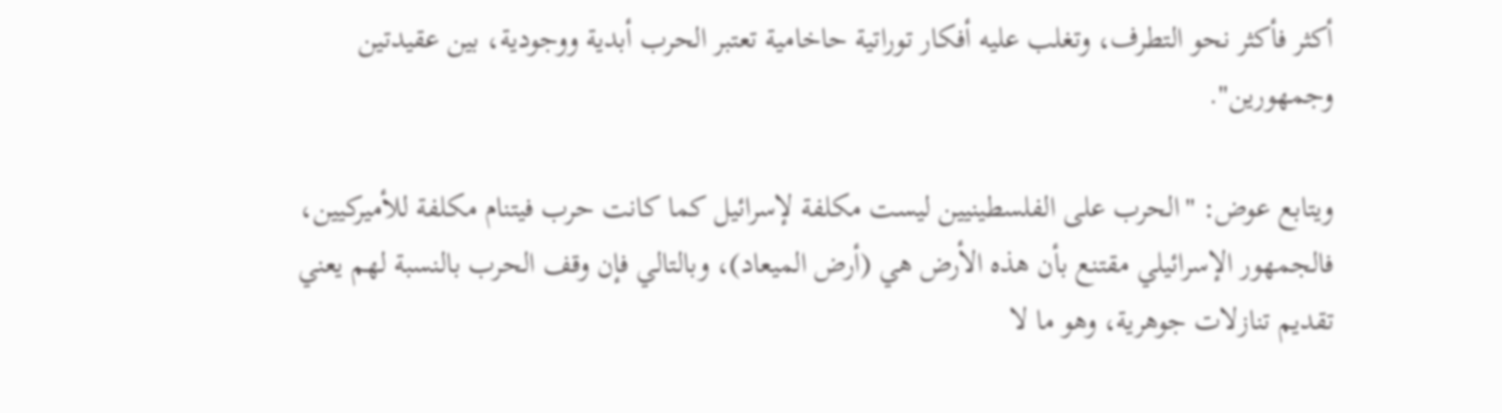أكثر فأكثر نحو التطرف، وتغلب عليه أفكار توراتية حاخامية تعتبر الحرب أبدية ووجودية، بين عقيدتين وجمهورين".

ويتابع عوض: "الحرب على الفلسطينيين ليست مكلفة لإسرائيل كما كانت حرب فيتنام مكلفة للأميركيين، فالجمهور الإسرائيلي مقتنع بأن هذه الأرض هي (أرض الميعاد)، وبالتالي فإن وقف الحرب بالنسبة لهم يعني تقديم تنازلات جوهرية، وهو ما لا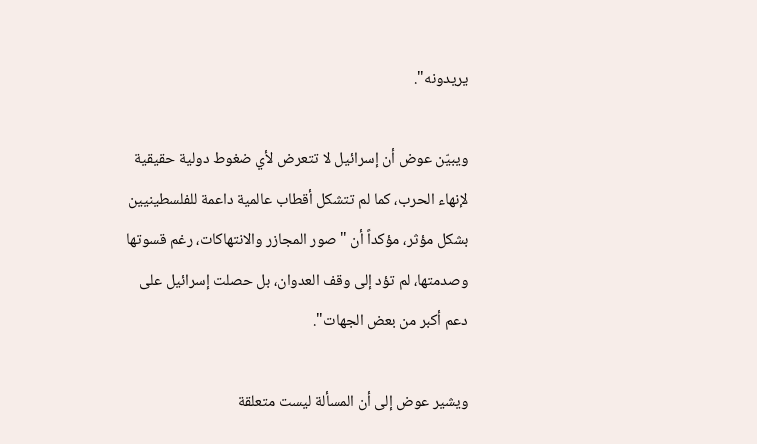يريدونه".

ويبيّن عوض أن إسرائيل لا تتعرض لأي ضغوط دولية حقيقية لإنهاء الحرب، كما لم تتشكل أقطاب عالمية داعمة للفلسطينيين بشكل مؤثر، مؤكداً أن "صور المجازر والانتهاكات، رغم قسوتها وصدمتها، لم تؤد إلى وقف العدوان، بل حصلت إسرائيل على دعم أكبر من بعض الجهات".

ويشير عوض إلى أن المسألة ليست متعلقة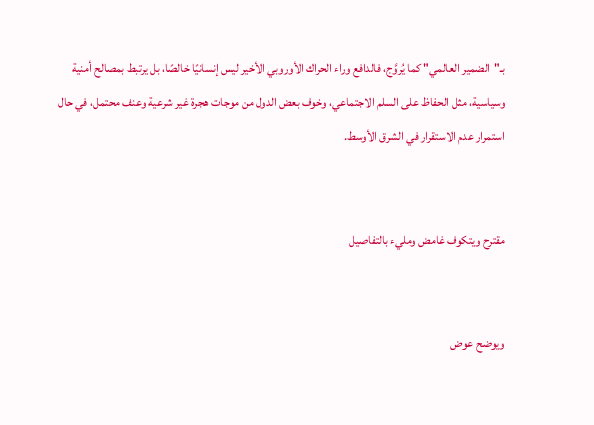بـ"الضمير العالمي" كما يُروَّج، فالدافع وراء الحراك الأوروبي الأخير ليس إنسانيًا خالصًا، بل يرتبط بمصالح أمنية وسياسية، مثل الحفاظ على السلم الاجتماعي، وخوف بعض الدول من موجات هجرة غير شرعية وعنف محتمل، في حال استمرار عدم الاستقرار في الشرق الأوسط.


مقترح ويتكوف غامض ومليء بالتفاصيل


ويوضح عوض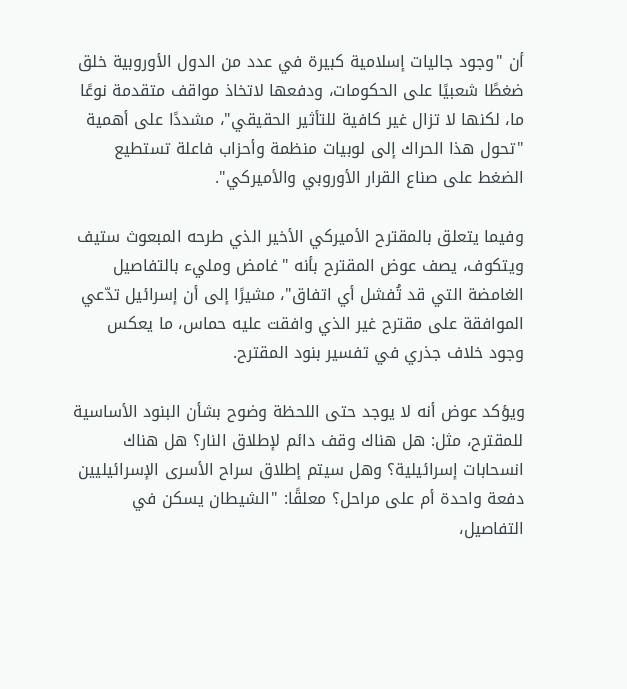أن "وجود جاليات إسلامية كبيرة في عدد من الدول الأوروبية خلق ضغطًا شعبيًا على الحكومات، ودفعها لاتخاذ مواقف متقدمة نوعًا ما، لكنها لا تزال غير كافية للتأثير الحقيقي"، مشددًا على أهمية "تحول هذا الحراك إلى لوبيات منظمة وأحزاب فاعلة تستطيع الضغط على صناع القرار الأوروبي والأميركي".

وفيما يتعلق بالمقترح الأميركي الأخير الذي طرحه المبعوث ستيف ويتكوف، يصف عوض المقترح بأنه "غامض ومليء بالتفاصيل الغامضة التي قد تُفشل أي اتفاق"، مشيرًا إلى أن إسرائيل تدّعي الموافقة على مقترح غير الذي وافقت عليه حماس، ما يعكس وجود خلاف جذري في تفسير بنود المقترح.

ويؤكد عوض أنه لا يوجد حتى اللحظة وضوح بشأن البنود الأساسية للمقترح، مثل: هل هناك وقف دائم لإطلاق النار؟ هل هناك انسحابات إسرائيلية؟ وهل سيتم إطلاق سراح الأسرى الإسرائيليين دفعة واحدة أم على مراحل؟ معلقًا: "الشيطان يسكن في التفاصيل،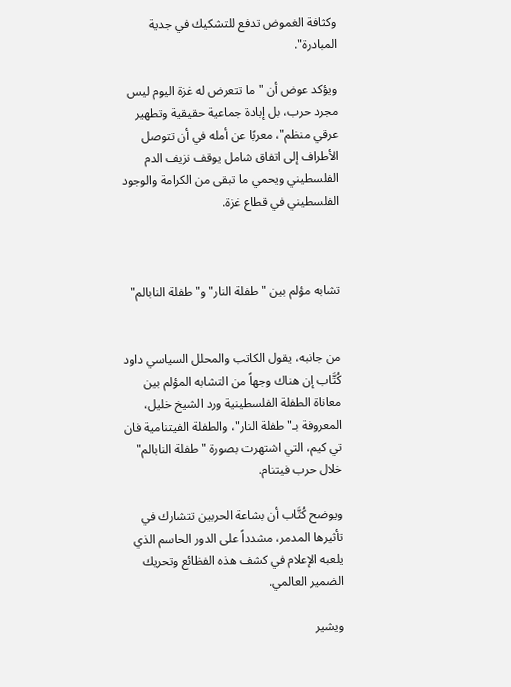وكثافة الغموض تدفع للتشكيك في جدية المبادرة".

ويؤكد عوض أن "ما تتعرض له غزة اليوم ليس مجرد حرب، بل إبادة جماعية حقيقية وتطهير عرقي منظم"، معربًا عن أمله في أن تتوصل الأطراف إلى اتفاق شامل يوقف نزيف الدم الفلسطيني ويحمي ما تبقى من الكرامة والوجود الفلسطيني في قطاع غزة.



تشابه مؤلم بين "طفلة النار" و"طفلة النابالم"


من جانبه، يقول الكاتب والمحلل السياسي داود كُتَّاب إن هناك وجهاً من التشابه المؤلم بين معاناة الطفلة الفلسطينية ورد الشيخ خليل، المعروفة بـ"طفلة النار"، والطفلة الفيتنامية فان تي كيم، التي اشتهرت بصورة "طفلة النابالم" خلال حرب فيتنام.

ويوضح كُتَّاب أن بشاعة الحربين تتشارك في تأثيرها المدمر، مشدداً على الدور الحاسم الذي يلعبه الإعلام في كشف هذه الفظائع وتحريك الضمير العالمي.

ويشير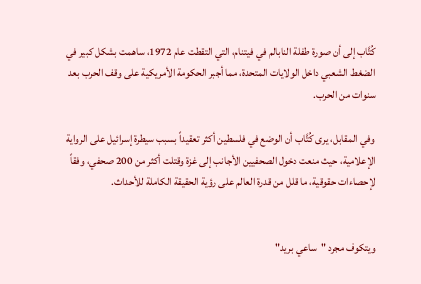كُتَّاب إلى أن صورة طفلة النابالم في فيتنام، التي التقطت عام 1972، ساهمت بشكل كبير في الضغط الشعبي داخل الولايات المتحدة، مما أجبر الحكومة الأمريكية على وقف الحرب بعد سنوات من الحرب.

وفي المقابل، يرى كُتَّاب أن الوضع في فلسطين أكثر تعقيداً بسبب سيطرة إسرائيل على الرواية الإعلامية، حيث منعت دخول الصحفيين الأجانب إلى غزة وقتلت أكثر من 200 صحفي، وفقاً لإحصاءات حقوقية، ما قلل من قدرة العالم على رؤية الحقيقة الكاملة للأحداث.


ويتكوف مجرد "ساعي بريد"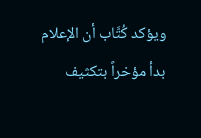ويؤكد كُتَّاب أن الإعلام بدأ مؤخراً بتكثيف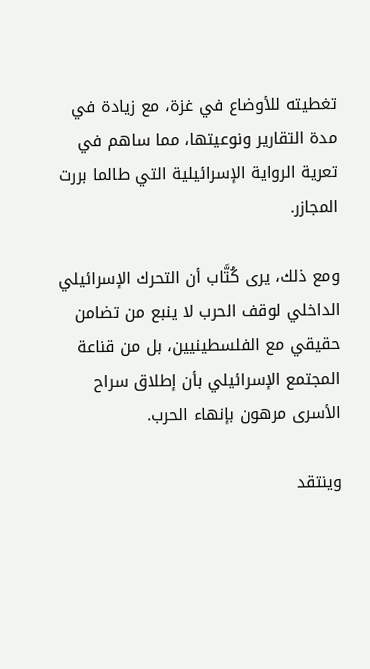تغطيته للأوضاع في غزة، مع زيادة في مدة التقارير ونوعيتها، مما ساهم في تعرية الرواية الإسرائيلية التي طالما بررت المجازر.

ومع ذلك، يرى كُتَّاب أن التحرك الإسرائيلي الداخلي لوقف الحرب لا ينبع من تضامن حقيقي مع الفلسطينيين، بل من قناعة المجتمع الإسرائيلي بأن إطلاق سراح الأسرى مرهون بإنهاء الحرب.

وينتقد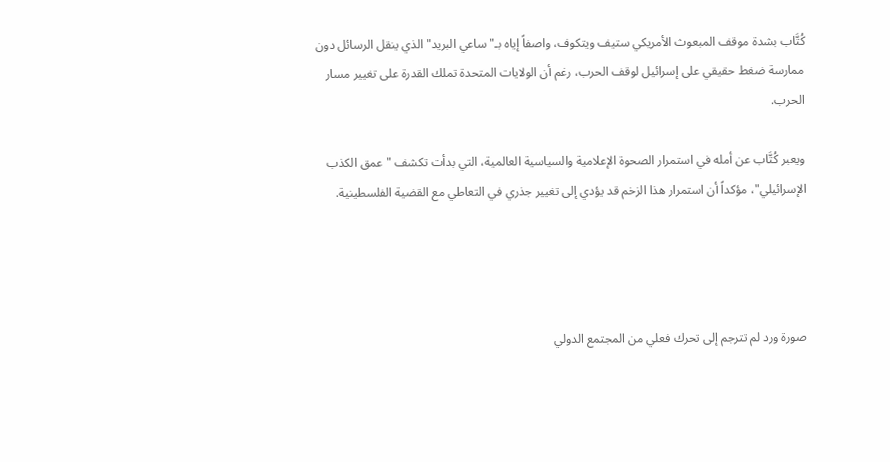كُتَّاب بشدة موقف المبعوث الأمريكي ستيف ويتكوف، واصفاً إياه بـ"ساعي البريد" الذي ينقل الرسائل دون ممارسة ضغط حقيقي على إسرائيل لوقف الحرب، رغم أن الولايات المتحدة تملك القدرة على تغيير مسار الحرب.

ويعبر كُتَّاب عن أمله في استمرار الصحوة الإعلامية والسياسية العالمية، التي بدأت تكشف "عمق الكذب الإسرائيلي"، مؤكداً أن استمرار هذا الزخم قد يؤدي إلى تغيير جذري في التعاطي مع القضية الفلسطينية.




صورة ورد لم تترجم إلى تحرك فعلي من المجتمع الدولي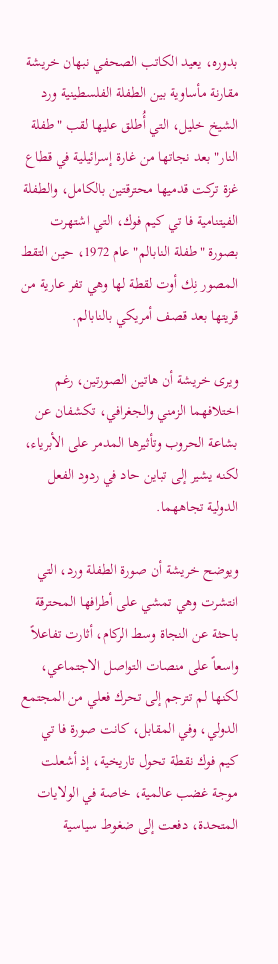بدوره، يعيد الكاتب الصحفي نبهان خريشة مقارنة مأساوية بين الطفلة الفلسطينية ورد الشيخ خليل، التي أُطلق عليها لقب "طفلة النار" بعد نجاتها من غارة إسرائيلية في قطاع غزة تركت قدميها محترقتين بالكامل، والطفلة الفيتنامية فا تي كيم فوك، التي اشتهرت بصورة "طفلة النابالم" عام 1972، حين التقط المصور نِك أوت لقطة لها وهي تفر عارية من قريتها بعد قصف أمريكي بالنابالم.

ويرى خريشة أن هاتين الصورتين، رغم اختلافهما الزمني والجغرافي، تكشفان عن بشاعة الحروب وتأثيرها المدمر على الأبرياء، لكنه يشير إلى تباين حاد في ردود الفعل الدولية تجاههما.

ويوضح خريشة أن صورة الطفلة ورد، التي انتشرت وهي تمشي على أطرافها المحترقة باحثة عن النجاة وسط الركام، أثارت تفاعلاً واسعاً على منصات التواصل الاجتماعي، لكنها لم تترجم إلى تحرك فعلي من المجتمع الدولي، وفي المقابل، كانت صورة فا تي كيم فوك نقطة تحول تاريخية، إذ أشعلت موجة غضب عالمية، خاصة في الولايات المتحدة، دفعت إلى ضغوط سياسية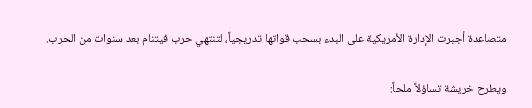متصاعدة أجبرت الإدارة الأمريكية على البدء بسحب قواتها تدريجياً، لتنتهي حرب فيتنام بعد سنوات من الحرب.

ويطرح خريشة تساؤلاً ملحاً: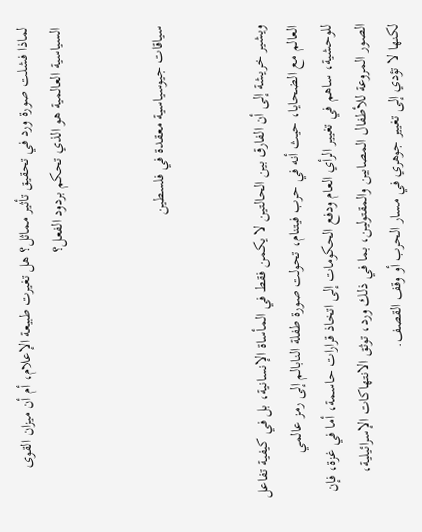لماذا فشلت صورة ورد في تحقيق تأثير مماثل؟ هل تغيرت طبيعة الإعلام، أم أن ميزان القوى السياسية العالمية هو الذي تحكم بردود الفعل؟


سياقات جيوسياسية معقدة في فلسطين


ويشير خريشة إلى أن الفارق بين الحالتين لا يكمن فقط في المأساة الإنسانية، بل في كيفية تفاعل العالم مع الضحايا، حيث أنه في حرب فيتنام، تحولت صورة طفلة النابالم إلى رمز عالمي للوحشية، ساهم في تغيير الرأي العام ودفع الحكومات إلى اتخاذ قرارات حاسمة، أما في غزة، فإن الصور المروعة للأطفال المصابين والمقتولين، بما في ذلك ورد، توثق الانتهاكات الإسرائيلية، لكنها لا تؤدي إلى تغيير جوهري في مسار الحرب أو وقف القصف.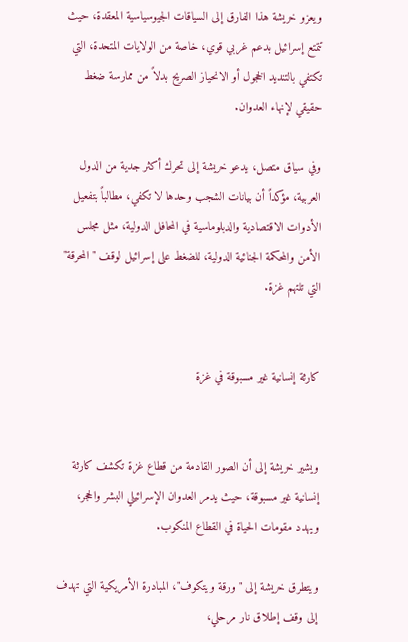ويعزو خريشة هذا الفارق إلى السياقات الجيوسياسية المعقدة، حيث تتمتع إسرائيل بدعم غربي قوي، خاصة من الولايات المتحدة، التي تكتفي بالتنديد الخجول أو الانحياز الصريح بدلاً من ممارسة ضغط حقيقي لإنهاء العدوان.

وفي سياق متصل، يدعو خريشة إلى تحرك أكثر جدية من الدول العربية، مؤكداً أن بيانات الشجب وحدها لا تكفي، مطالباً بتفعيل الأدوات الاقتصادية والدبلوماسية في المحافل الدولية، مثل مجلس الأمن والمحكمة الجنائية الدولية، للضغط على إسرائيل لوقف "المحرقة" التي تلتهم غزة.


كارثة إنسانية غير مسبوقة في غزة


ويشير خريشة إلى أن الصور القادمة من قطاع غزة تكشف كارثة إنسانية غير مسبوقة، حيث يدمر العدوان الإسرائيلي البشر والحجر، ويهدد مقومات الحياة في القطاع المنكوب.

ويتطرق خريشة إلى "ورقة ويتكوف"، المبادرة الأمريكية التي تهدف إلى وقف إطلاق نار مرحلي،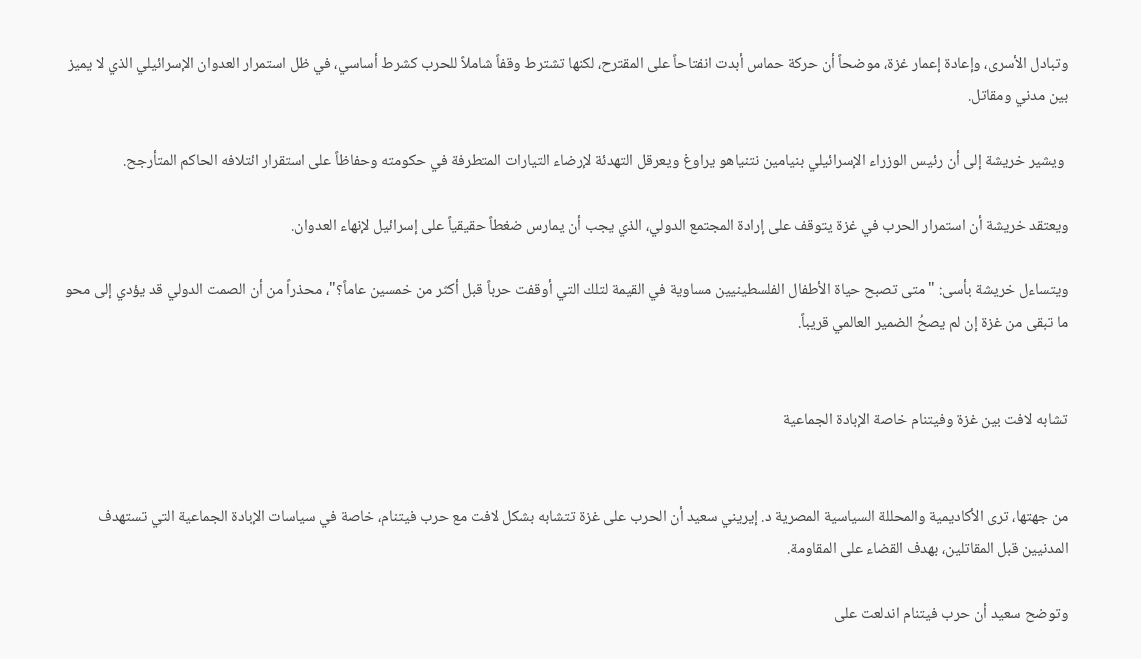وتبادل الأسرى، وإعادة إعمار غزة، موضحاً أن حركة حماس أبدت انفتاحاً على المقترح، لكنها تشترط وقفاً شاملاً للحرب كشرط أساسي، في ظل استمرار العدوان الإسرائيلي الذي لا يميز بين مدني ومقاتل.

 ويشير خريشة إلى أن رئيس الوزراء الإسرائيلي بنيامين نتنياهو يراوغ ويعرقل التهدئة لإرضاء التيارات المتطرفة في حكومته وحفاظاً على استقرار ائتلافه الحاكم المتأرجح.

ويعتقد خريشة أن استمرار الحرب في غزة يتوقف على إرادة المجتمع الدولي، الذي يجب أن يمارس ضغطاً حقيقياً على إسرائيل لإنهاء العدوان.

ويتساءل خريشة بأسى: "متى تصبح حياة الأطفال الفلسطينيين مساوية في القيمة لتلك التي أوقفت حرباً قبل أكثر من خمسين عاماً؟"، محذراً من أن الصمت الدولي قد يؤدي إلى محو ما تبقى من غزة إن لم يصحُ الضمير العالمي قريباً.


تشابه لافت بين غزة وفيتنام خاصة الإبادة الجماعية


من جهتها، ترى الأكاديمية والمحللة السياسية المصرية د. إيريني سعيد أن الحرب على غزة تتشابه بشكل لافت مع حرب فيتنام، خاصة في سياسات الإبادة الجماعية التي تستهدف المدنيين قبل المقاتلين، بهدف القضاء على المقاومة.

وتوضح سعيد أن حرب فيتنام اندلعت على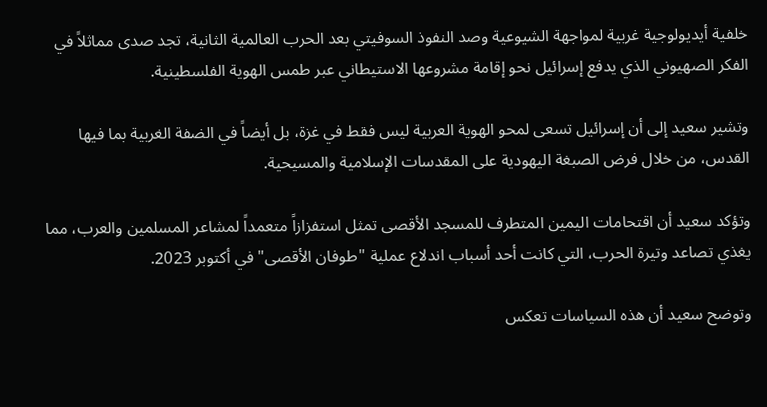خلفية أيديولوجية غربية لمواجهة الشيوعية وصد النفوذ السوفيتي بعد الحرب العالمية الثانية، تجد صدى مماثلاً في الفكر الصهيوني الذي يدفع إسرائيل نحو إقامة مشروعها الاستيطاني عبر طمس الهوية الفلسطينية.

وتشير سعيد إلى أن إسرائيل تسعى لمحو الهوية العربية ليس فقط في غزة، بل أيضاً في الضفة الغربية بما فيها القدس، من خلال فرض الصبغة اليهودية على المقدسات الإسلامية والمسيحية.

وتؤكد سعيد أن اقتحامات اليمين المتطرف للمسجد الأقصى تمثل استفزازاً متعمداً لمشاعر المسلمين والعرب، مما يغذي تصاعد وتيرة الحرب، التي كانت أحد أسباب اندلاع عملية "طوفان الأقصى" في أكتوبر 2023.

وتوضح سعيد أن هذه السياسات تعكس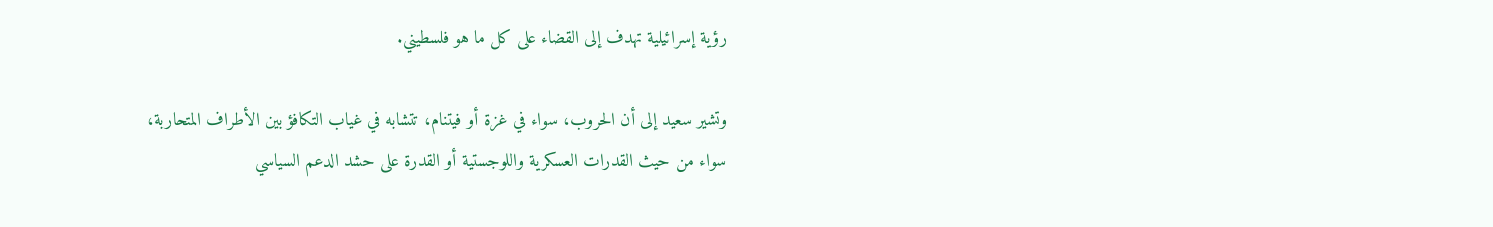رؤية إسرائيلية تهدف إلى القضاء على كل ما هو فلسطيني.

وتشير سعيد إلى أن الحروب، سواء في غزة أو فيتنام، تتشابه في غياب التكافؤ بين الأطراف المتحاربة، سواء من حيث القدرات العسكرية واللوجستية أو القدرة على حشد الدعم السياسي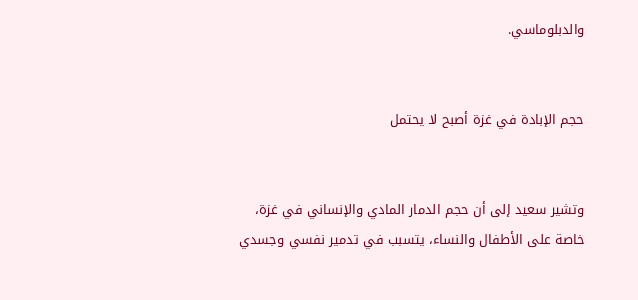والدبلوماسي.


حجم الإبادة في غزة أصبح لا يحتمل


وتشير سعيد إلى أن حجم الدمار المادي والإنساني في غزة، خاصة على الأطفال والنساء، يتسبب في تدمير نفسي وجسدي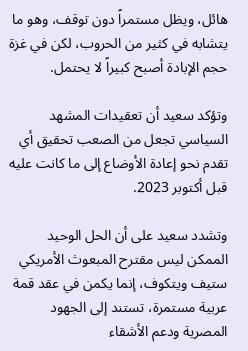هائل، ويظل مستمراً دون توقف، وهو ما يتشابه في كثير من الحروب، لكن في غزة حجم الإبادة أصبح كبيراً لا يحتمل.

وتؤكد سعيد أن تعقيدات المشهد السياسي تجعل من الصعب تحقيق أي تقدم نحو إعادة الأوضاع إلى ما كانت عليه قبل أكتوبر 2023.

وتشدد سعيد على أن الحل الوحيد الممكن ليس مقترح المبعوث الأمريكي ستيف ويتكوف، إنما يكمن في عقد قمة عربية مستمرة، تستند إلى الجهود المصرية ودعم الأشقاء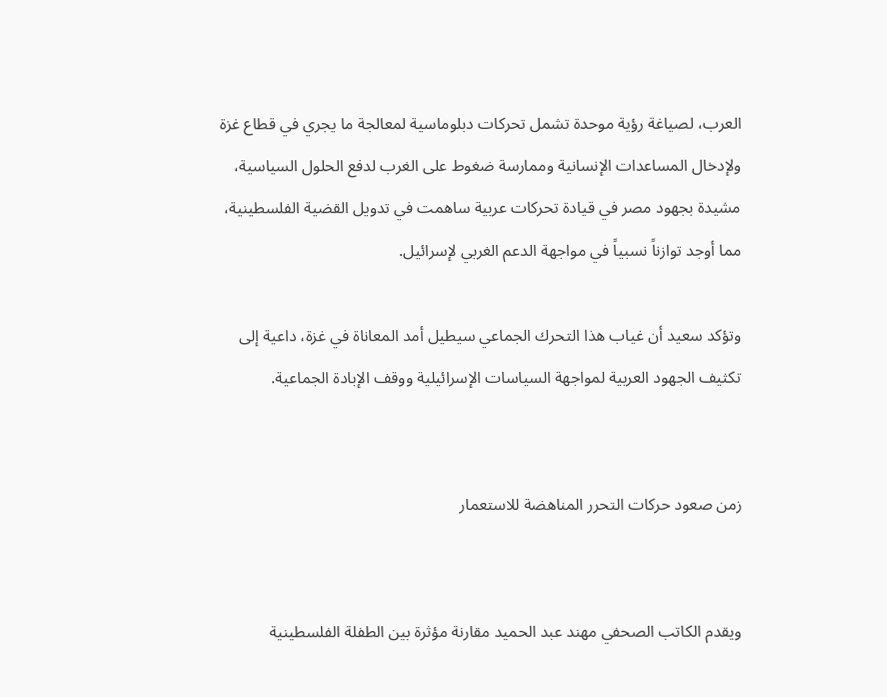العرب، لصياغة رؤية موحدة تشمل تحركات دبلوماسية لمعالجة ما يجري في قطاع غزة ولإدخال المساعدات الإنسانية وممارسة ضغوط على الغرب لدفع الحلول السياسية، مشيدة بجهود مصر في قيادة تحركات عربية ساهمت في تدويل القضية الفلسطينية، مما أوجد توازناً نسبياً في مواجهة الدعم الغربي لإسرائيل.

وتؤكد سعيد أن غياب هذا التحرك الجماعي سيطيل أمد المعاناة في غزة، داعية إلى تكثيف الجهود العربية لمواجهة السياسات الإسرائيلية ووقف الإبادة الجماعية.


زمن صعود حركات التحرر المناهضة للاستعمار


ويقدم الكاتب الصحفي مهند عبد الحميد مقارنة مؤثرة بين الطفلة الفلسطينية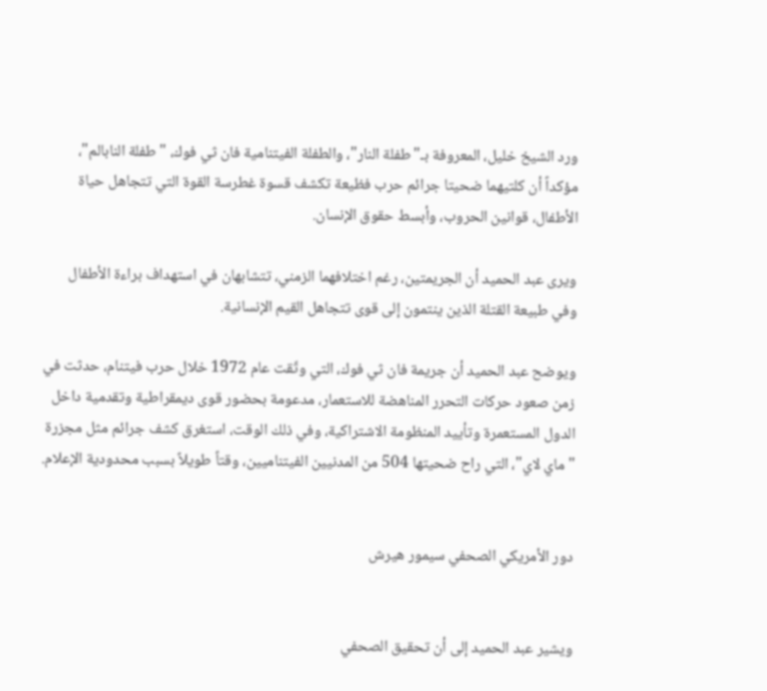ورد الشيخ خليل، المعروفة بـ"طفلة النار"، والطفلة الفيتنامية فان ثي فوك، "طفلة النابالم"، مؤكداً أن كلتيهما ضحيتا جرائم حرب فظيعة تكشف قسوة غطرسة القوة التي تتجاهل حياة الأطفال، قوانين الحروب، وأبسط حقوق الإنسان.

ويرى عبد الحميد أن الجريمتين، رغم اختلافهما الزمني، تتشابهان في استهداف براءة الأطفال وفي طبيعة القتلة الذين ينتمون إلى قوى تتجاهل القيم الإنسانية.

ويوضح عبد الحميد أن جريمة فان ثي فوك، التي وثّقت عام 1972 خلال حرب فيتنام، حدثت في زمن صعود حركات التحرر المناهضة للاستعمار، مدعومة بحضور قوى ديمقراطية وتقدمية داخل الدول المستعمرة وتأييد المنظومة الاشتراكية، وفي ذلك الوقت، استغرق كشف جرائم مثل مجزرة "ماي لاي"، التي راح ضحيتها 504 من المدنيين الفيتناميين، وقتاً طويلاً بسبب محدودية الإعلام.


دور الأمريكي الصحفي سيمور هيرش


ويشير عبد الحميد إلى أن تحقيق الصحفي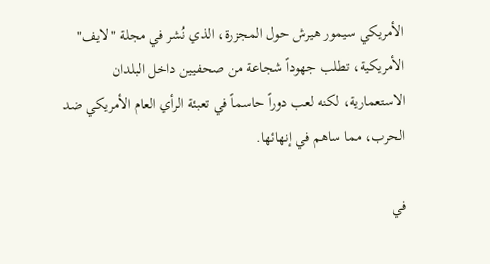الأمريكي سيمور هيرش حول المجزرة، الذي نُشر في مجلة "لايف" الأمريكية، تطلب جهوداً شجاعة من صحفيين داخل البلدان الاستعمارية، لكنه لعب دوراً حاسماً في تعبئة الرأي العام الأمريكي ضد الحرب، مما ساهم في إنهائها.

في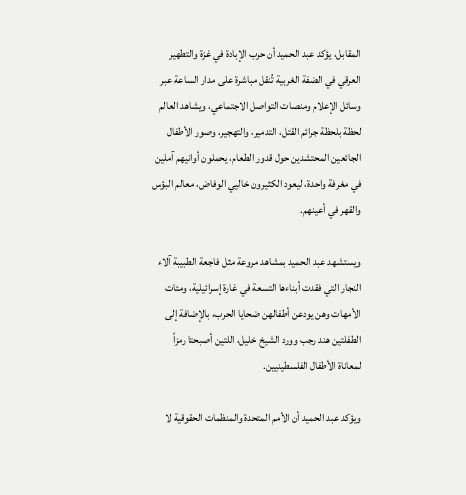المقابل، يؤكد عبد الحميد أن حرب الإبادة في غزة والتطهير العرقي في الضفة الغربية تُنقل مباشرة على مدار الساعة عبر وسائل الإعلام ومنصات التواصل الاجتماعي، ويشاهد العالم لحظة بلحظة جرائم القتل، التدمير، والتهجير، وصور الأطفال الجائعين المحتشدين حول قدور الطعام، يحملون أوانيهم آملين في مغرفة واحدة، ليعود الكثيرون خاليي الوفاض، معالم البؤس والقهر في أعينهم.

ويستشهد عبد الحميد بمشاهد مروعة مثل فاجعة الطبيبة آلاء النجار التي فقدت أبناءها التسعة في غارة إسرائيلية، ومئات الأمهات وهن يودعن أطفالهن ضحايا الحرب، بالإضافة إلى الطفلتين هند رجب وورد الشيخ خليل، اللتين أصبحتا رمزاً لمعاناة الأطفال الفلسطينيين.

ويؤكد عبد الحميد أن الأمم المتحدة والمنظمات الحقوقية لا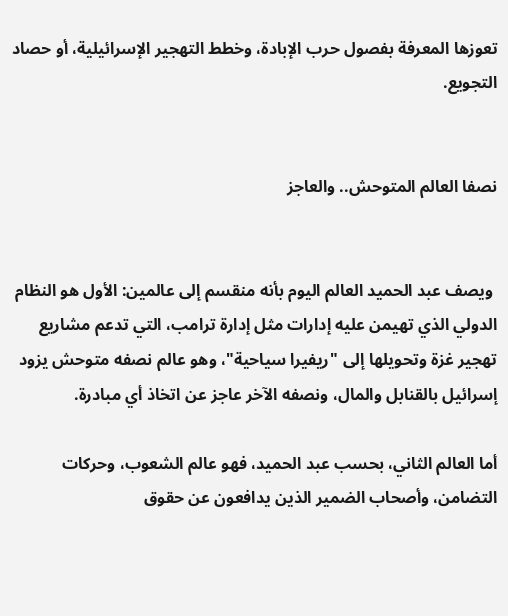تعوزها المعرفة بفصول حرب الإبادة، وخطط التهجير الإسرائيلية، أو حصاد التجويع.


نصفا العالم المتوحش.. والعاجز


 ويصف عبد الحميد العالم اليوم بأنه منقسم إلى عالمين: الأول هو النظام الدولي الذي تهيمن عليه إدارات مثل إدارة ترامب، التي تدعم مشاريع تهجير غزة وتحويلها إلى "ريفيرا سياحية"، وهو عالم نصفه متوحش يزود إسرائيل بالقنابل والمال، ونصفه الآخر عاجز عن اتخاذ أي مبادرة.

أما العالم الثاني، بحسب عبد الحميد، فهو عالم الشعوب، وحركات التضامن، وأصحاب الضمير الذين يدافعون عن حقوق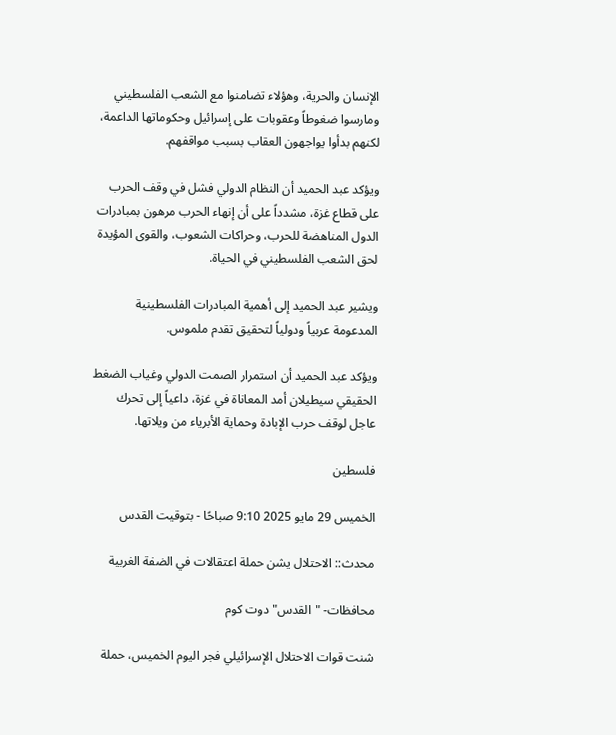الإنسان والحرية، وهؤلاء تضامنوا مع الشعب الفلسطيني ومارسوا ضغوطاً وعقوبات على إسرائيل وحكوماتها الداعمة، لكنهم بدأوا يواجهون العقاب بسبب مواقفهم.

ويؤكد عبد الحميد أن النظام الدولي فشل في وقف الحرب على قطاع غزة، مشدداً على أن إنهاء الحرب مرهون بمبادرات الدول المناهضة للحرب، وحراكات الشعوب، والقوى المؤيدة لحق الشعب الفلسطيني في الحياة.

ويشير عبد الحميد إلى أهمية المبادرات الفلسطينية المدعومة عربياً ودولياً لتحقيق تقدم ملموس.

ويؤكد عبد الحميد أن استمرار الصمت الدولي وغياب الضغط الحقيقي سيطيلان أمد المعاناة في غزة، داعياً إلى تحرك عاجل لوقف حرب الإبادة وحماية الأبرياء من ويلاتها.

فلسطين

الخميس 29 مايو 2025 9:10 صباحًا - بتوقيت القدس

محدث:: الاحتلال يشن حملة اعتقالات في الضفة الغربية

محافظات- "القدس" دوت كوم

شنت قوات الاحتلال الإسرائيلي فجر اليوم الخميس، حملة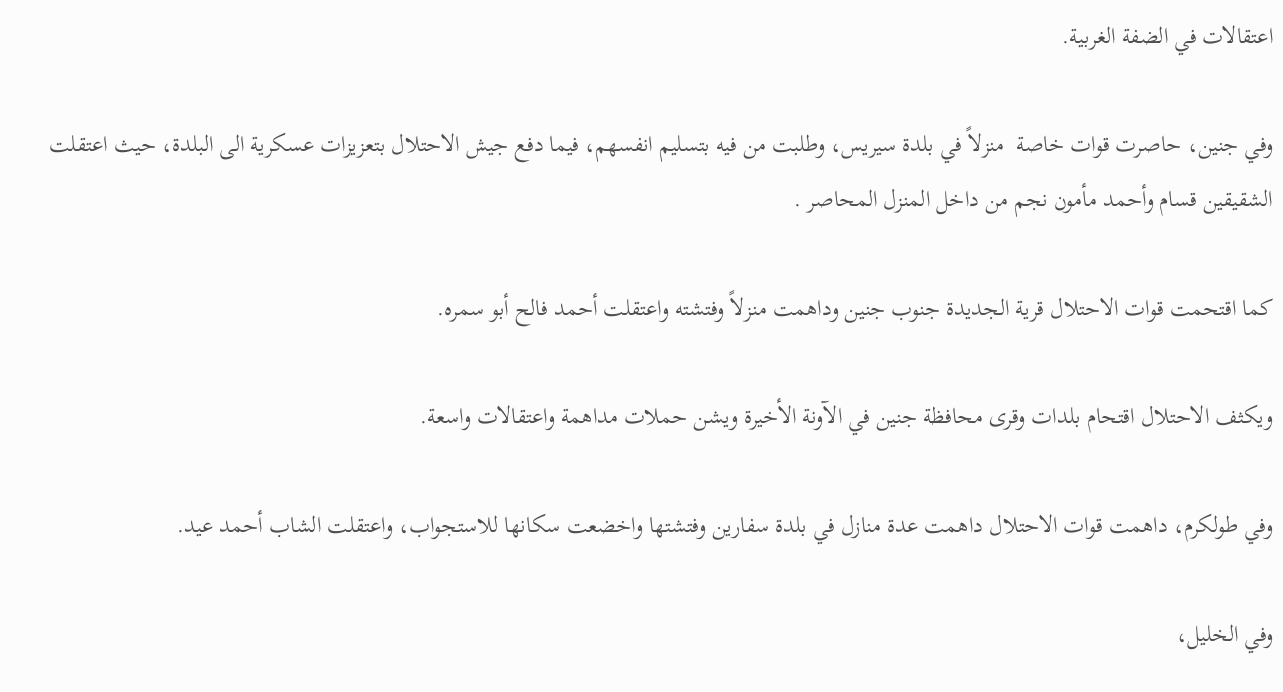اعتقالات في الضفة الغربية.

وفي جنين، حاصرت قوات خاصة  منزلاً في بلدة سيريس، وطلبت من فيه بتسليم انفسهم، فيما دفع جيش الاحتلال بتعزيزات عسكرية الى البلدة، حيث اعتقلت الشقيقين قسام وأحمد مأمون نجم من داخل المنزل المحاصر .

كما اقتحمت قوات الاحتلال قرية الجديدة جنوب جنين وداهمت منزلاً وفتشته واعتقلت أحمد فالح أبو سمره.

ويكثف الاحتلال اقتحام بلدات وقرى محافظة جنين في الآونة الأخيرة ويشن حملات مداهمة واعتقالات واسعة.

وفي طولكرم، داهمت قوات الاحتلال داهمت عدة منازل في بلدة سفارين وفتشتها واخضعت سكانها للاستجواب، واعتقلت الشاب أحمد عيد.

وفي الخليل،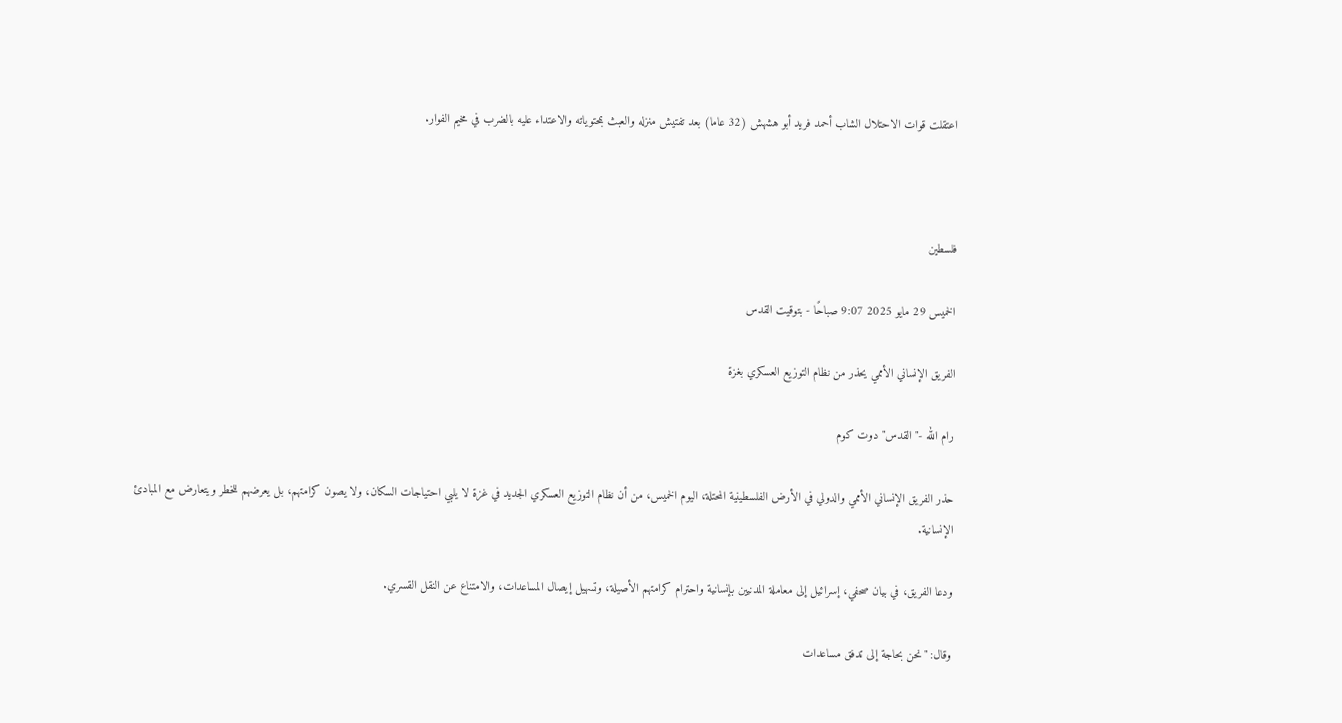اعتقلت قوات الاحتلال الشاب أحمد فريد أبو هشهش (32 عاما) بعد تفتيش منزله والعبث بمحتوياته والاعتداء عليه بالضرب في مخيم الفوار.



فلسطين

الخميس 29 مايو 2025 9:07 صباحًا - بتوقيت القدس

الفريق الإنساني الأممي يحذر من نظام التوزيع العسكري بغزة

رام الله -"القدس" دوت كوم

حذر الفريق الإنساني الأممي والدولي في الأرض الفلسطينية المحتلة، اليوم الخميس، من أن نظام التوزيع العسكري الجديد في غزة لا يلبي احتياجات السكان، ولا يصون كرامتهم، بل يعرضهم للخطر ويتعارض مع المبادئ الإنسانية.

ودعا الفريق، في بيان صحفي، إسرائيل إلى معاملة المدنيين بإنسانية واحترام كرامتهم الأصيلة، وتسهيل إيصال المساعدات، والامتناع عن النقل القسري.

وقال: "نحن بحاجة إلى تدفق مساعدات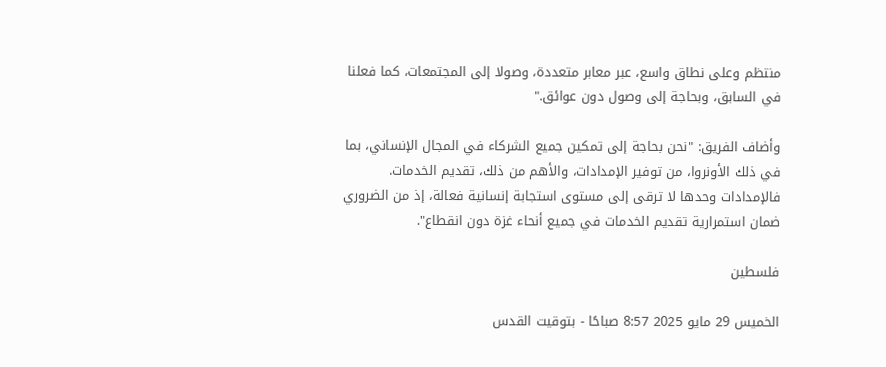منتظم وعلى نطاق واسع، عبر معابر متعددة، وصولا إلى المجتمعات، كما فعلنا في السابق، وبحاجة إلى وصول دون عوائق."

وأضاف الفريق: "نحن بحاجة إلى تمكين جميع الشركاء في المجال الإنساني، بما في ذلك الأونروا، من توفير الإمدادات، والأهم من ذلك، تقديم الخدمات. فالإمدادات وحدها لا ترقى إلى مستوى استجابة إنسانية فعالة، إذ من الضروري ضمان استمرارية تقديم الخدمات في جميع أنحاء غزة دون انقطاع".

فلسطين

الخميس 29 مايو 2025 8:57 صباحًا - بتوقيت القدس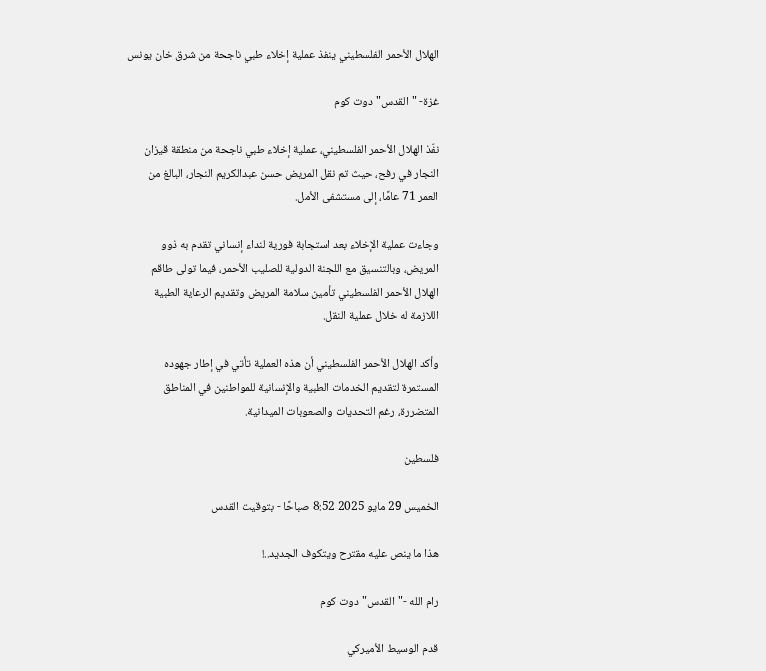الهلال الأحمر الفلسطيني ينفذ عملية إخلاء طبي ناجحة من شرق خان يونس

غزة- "القدس" دوت كوم

نفّذ الهلال الأحمر الفلسطيني، عملية إخلاء طبي ناجحة من منطقة قيزان النجار في رفح، حيث تم نقل المريض حسن عبدالكريم النجار، البالغ من العمر 71 عامًا، إلى مستشفى الأمل.

وجاءت عملية الإخلاء بعد استجابة فورية لنداء إنساني تقدم به ذوو المريض، وبالتنسيق مع اللجنة الدولية للصليب الأحمر، فيما تولى طاقم الهلال الأحمر الفلسطيني تأمين سلامة المريض وتقديم الرعاية الطبية اللازمة له خلال عملية النقل.

وأكد الهلال الأحمر الفلسطيني أن هذه العملية تأتي في إطار جهوده المستمرة لتقديم الخدمات الطبية والإنسانية للمواطنين في المناطق المتضررة، رغم التحديات والصعوبات الميدانية.

فلسطين

الخميس 29 مايو 2025 8:52 صباحًا - بتوقيت القدس

هذا ما ينص عليه مقترح ويتكوف الجديد..!

رام الله -"القدس" دوت كوم

قدم الوسيط الأميركي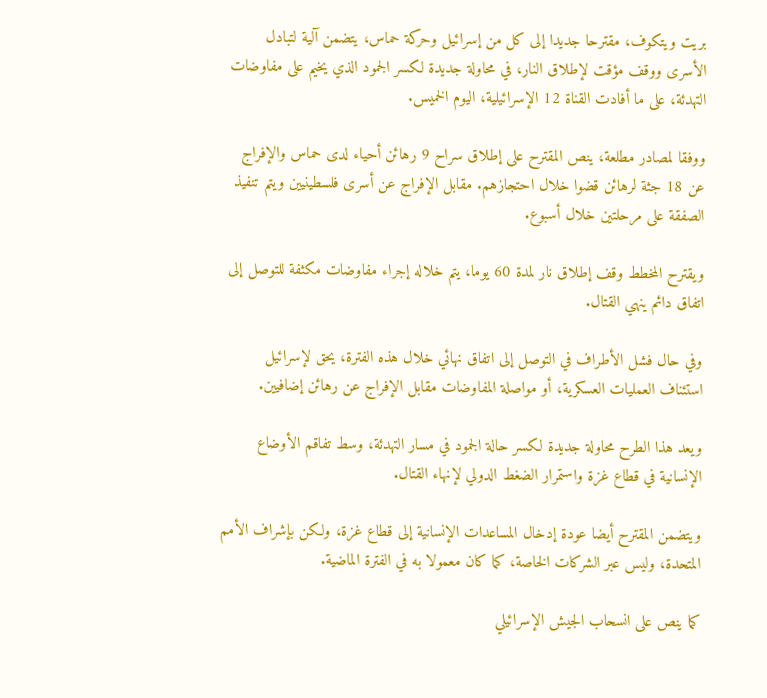بريت ويتكوف، مقترحا جديدا إلى كل من إسرائيل وحركة حماس، يتضمن آلية لتبادل الأسرى ووقف مؤقت لإطلاق النار، في محاولة جديدة لكسر الجمود الذي يخيم على مفاوضات التهدئة، على ما أفادت القناة 12 الإسرائيلية، اليوم الخميس.

ووفقا لمصادر مطلعة، ينص المقترح على إطلاق سراح 9 رهائن أحياء لدى حماس والإفراج عن 18 جثة لرهائن قضوا خلال احتجازهم. مقابل الإفراج عن أسرى فلسطينيين ويتم تنفيذ الصفقة على مرحلتين خلال أسبوع.

ويقترح المخطط وقف إطلاق نار لمدة 60 يوما، يتم خلاله إجراء مفاوضات مكثفة للتوصل إلى اتفاق دائم ينهي القتال.

وفي حال فشل الأطراف في التوصل إلى اتفاق نهائي خلال هذه الفترة، يحق لإسرائيل استئناف العمليات العسكرية، أو مواصلة المفاوضات مقابل الإفراج عن رهائن إضافيين.

ويعد هذا الطرح محاولة جديدة لكسر حالة الجمود في مسار التهدئة، وسط تفاقم الأوضاع الإنسانية في قطاع غزة واستمرار الضغط الدولي لإنهاء القتال.

ويتضمن المقترح أيضا عودة إدخال المساعدات الإنسانية إلى قطاع غزة، ولكن بإشراف الأمم المتحدة، وليس عبر الشركات الخاصة، كما كان معمولا به في الفترة الماضية.

كما ينص على انسحاب الجيش الإسرائيلي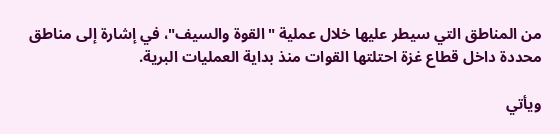من المناطق التي سيطر عليها خلال عملية "القوة والسيف"، في إشارة إلى مناطق محددة داخل قطاع غزة احتلتها القوات منذ بداية العمليات البرية.

ويأتي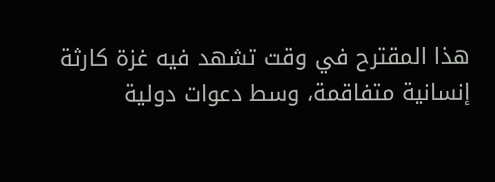هذا المقترح في وقت تشهد فيه غزة كارثة إنسانية متفاقمة، وسط دعوات دولية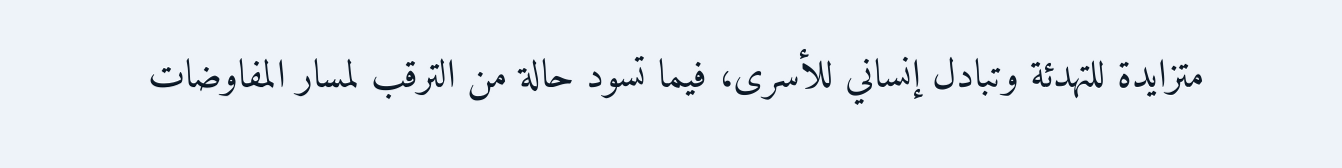متزايدة للتهدئة وتبادل إنساني للأسرى، فيما تسود حالة من الترقب لمسار المفاوضات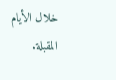خلال الأيام المقبلة.